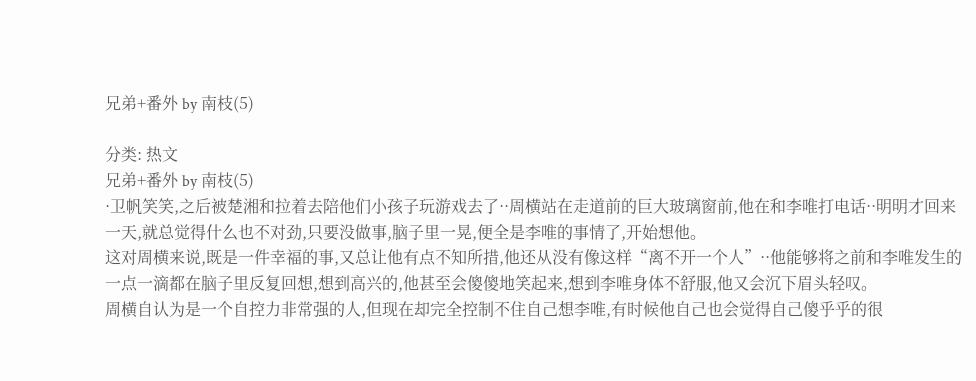兄弟+番外 by 南枝(5)

分类: 热文
兄弟+番外 by 南枝(5)
·卫帆笑笑,之后被楚湘和拉着去陪他们小孩子玩游戏去了··周横站在走道前的巨大玻璃窗前,他在和李唯打电话··明明才回来一天,就总觉得什么也不对劲,只要没做事,脑子里一晃,便全是李唯的事情了,开始想他。
这对周横来说,既是一件幸福的事,又总让他有点不知所措,他还从没有像这样“离不开一个人”··他能够将之前和李唯发生的一点一滴都在脑子里反复回想,想到高兴的,他甚至会傻傻地笑起来,想到李唯身体不舒服,他又会沉下眉头轻叹。
周横自认为是一个自控力非常强的人,但现在却完全控制不住自己想李唯,有时候他自己也会觉得自己傻乎乎的很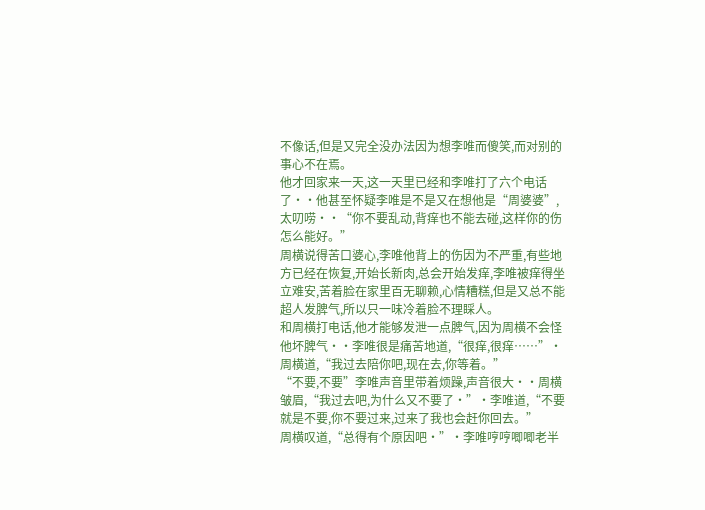不像话,但是又完全没办法因为想李唯而傻笑,而对别的事心不在焉。
他才回家来一天,这一天里已经和李唯打了六个电话了··他甚至怀疑李唯是不是又在想他是“周婆婆”,太叨唠··“你不要乱动,背痒也不能去碰,这样你的伤怎么能好。”
周横说得苦口婆心,李唯他背上的伤因为不严重,有些地方已经在恢复,开始长新肉,总会开始发痒,李唯被痒得坐立难安,苦着脸在家里百无聊赖,心情糟糕,但是又总不能超人发脾气,所以只一味冷着脸不理睬人。
和周横打电话,他才能够发泄一点脾气,因为周横不会怪他坏脾气··李唯很是痛苦地道,“很痒,很痒……”·周横道,“我过去陪你吧,现在去,你等着。”
“不要,不要”李唯声音里带着烦躁,声音很大··周横皱眉,“我过去吧,为什么又不要了·”·李唯道,“不要就是不要,你不要过来,过来了我也会赶你回去。”
周横叹道,“总得有个原因吧·”·李唯哼哼唧唧老半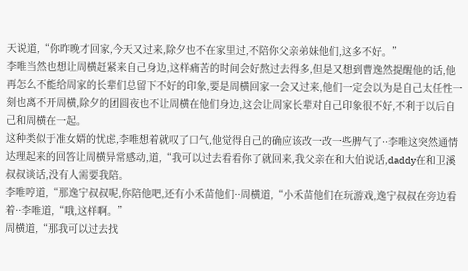天说道,“你昨晚才回家,今天又过来,除夕也不在家里过,不陪你父亲弟妹他们,这多不好。”
李唯当然也想让周横赶紧来自己身边,这样痛苦的时间会好熬过去得多,但是又想到曹逸然提醒他的话,他再怎么不能给周家的长辈们总留下不好的印象,要是周横回家一会又过来,他们一定会以为是自己太任性一刻也离不开周横,除夕的团圆夜也不让周横在他们身边,这会让周家长辈对自己印象很不好,不利于以后自己和周横在一起。
这种类似于准女婿的忧虑,李唯想着就叹了口气,他觉得自己的确应该改一改一些脾气了··李唯这突然通情达理起来的回答让周横异常感动,道,“我可以过去看看你了就回来,我父亲在和大伯说话,daddy在和卫溪叔叔谈话,没有人需要我陪。
李唯哼道,“那逸宁叔叔呢,你陪他吧,还有小禾苗他们··周横道,“小禾苗他们在玩游戏,逸宁叔叔在旁边看着··李唯道,“哦,这样啊。”
周横道,“那我可以过去找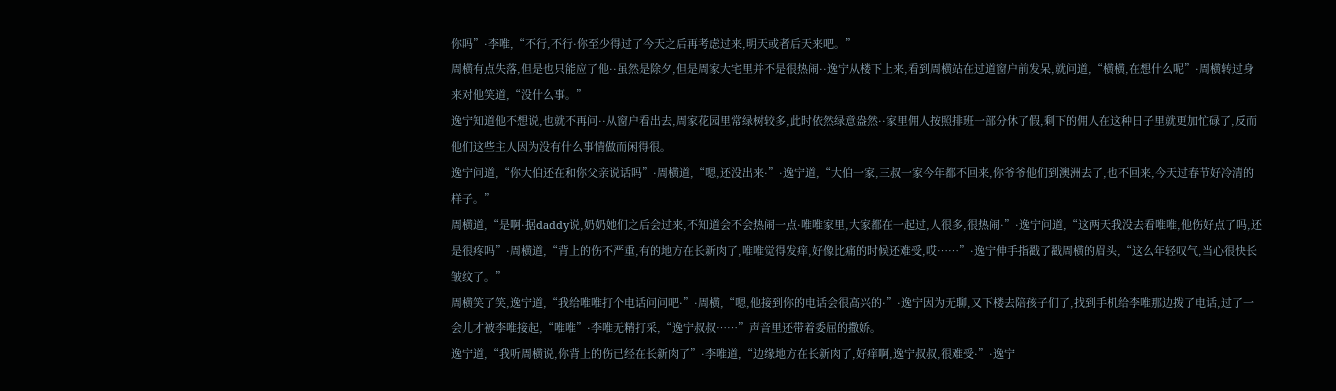你吗”·李唯,“不行,不行·你至少得过了今天之后再考虑过来,明天或者后天来吧。”
周横有点失落,但是也只能应了他··虽然是除夕,但是周家大宅里并不是很热闹··逸宁从楼下上来,看到周横站在过道窗户前发呆,就问道,“横横,在想什么呢”·周横转过身来对他笑道,“没什么事。”
逸宁知道他不想说,也就不再问··从窗户看出去,周家花园里常绿树较多,此时依然绿意盎然··家里佣人按照排班一部分休了假,剩下的佣人在这种日子里就更加忙碌了,反而他们这些主人因为没有什么事情做而闲得很。
逸宁问道,“你大伯还在和你父亲说话吗”·周横道,“嗯,还没出来·”·逸宁道,“大伯一家,三叔一家今年都不回来,你爷爷他们到澳洲去了,也不回来,今天过春节好冷清的样子。”
周横道,“是啊·据daddy说,奶奶她们之后会过来,不知道会不会热闹一点·唯唯家里,大家都在一起过,人很多,很热闹·”·逸宁问道,“这两天我没去看唯唯,他伤好点了吗,还是很疼吗”·周横道,“背上的伤不严重,有的地方在长新肉了,唯唯觉得发痒,好像比痛的时候还难受,哎……”·逸宁伸手指戳了戳周横的眉头,“这么年轻叹气,当心很快长皱纹了。”
周横笑了笑,逸宁道,“我给唯唯打个电话问问吧·”·周横,“嗯,他接到你的电话会很高兴的·”·逸宁因为无聊,又下楼去陪孩子们了,找到手机给李唯那边拨了电话,过了一会儿才被李唯接起,“唯唯”·李唯无精打采,“逸宁叔叔……”声音里还带着委屈的撒娇。
逸宁道,“我听周横说,你背上的伤已经在长新肉了”·李唯道,“边缘地方在长新肉了,好痒啊,逸宁叔叔,很难受·”·逸宁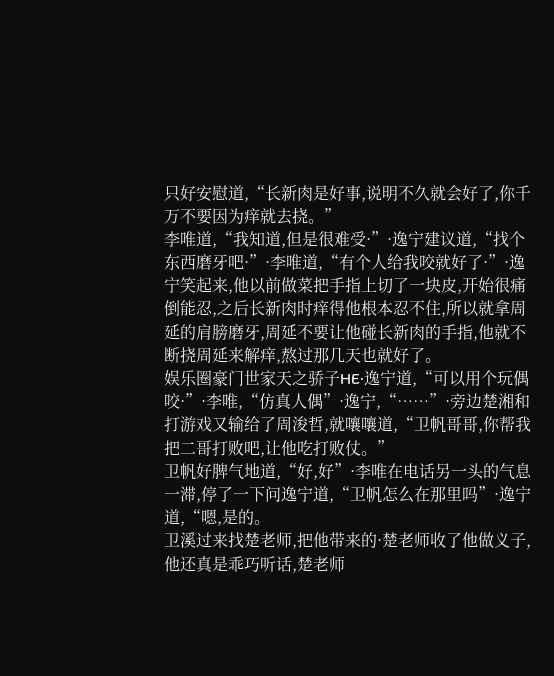只好安慰道,“长新肉是好事,说明不久就会好了,你千万不要因为痒就去挠。”
李唯道,“我知道,但是很难受·”·逸宁建议道,“找个东西磨牙吧·”·李唯道,“有个人给我咬就好了·”·逸宁笑起来,他以前做菜把手指上切了一块皮,开始很痛倒能忍,之后长新肉时痒得他根本忍不住,所以就拿周延的肩膀磨牙,周延不要让他碰长新肉的手指,他就不断挠周延来解痒,熬过那几天也就好了。
娱乐圈豪门世家天之骄子HE·逸宁道,“可以用个玩偶咬·”·李唯,“仿真人偶”·逸宁,“……”·旁边楚湘和打游戏又输给了周浚哲,就嚷嚷道,“卫帆哥哥,你帮我把二哥打败吧,让他吃打败仗。”
卫帆好脾气地道,“好,好”·李唯在电话另一头的气息一滞,停了一下问逸宁道,“卫帆怎么在那里吗”·逸宁道,“嗯,是的。
卫溪过来找楚老师,把他带来的·楚老师收了他做义子,他还真是乖巧听话,楚老师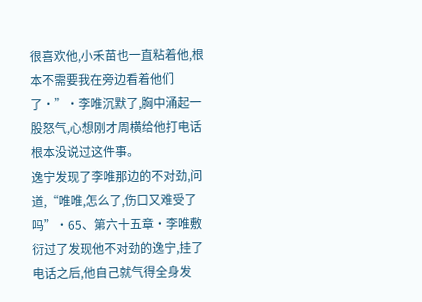很喜欢他,小禾苗也一直粘着他,根本不需要我在旁边看着他们了·”·李唯沉默了,胸中涌起一股怒气,心想刚才周横给他打电话根本没说过这件事。
逸宁发现了李唯那边的不对劲,问道,“唯唯,怎么了,伤口又难受了吗”·65、第六十五章·李唯敷衍过了发现他不对劲的逸宁,挂了电话之后,他自己就气得全身发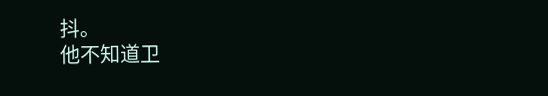抖。
他不知道卫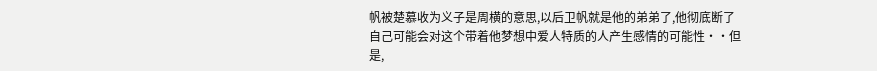帆被楚慕收为义子是周横的意思,以后卫帆就是他的弟弟了,他彻底断了自己可能会对这个带着他梦想中爱人特质的人产生感情的可能性··但是,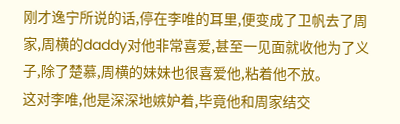刚才逸宁所说的话,停在李唯的耳里,便变成了卫帆去了周家,周横的daddy对他非常喜爱,甚至一见面就收他为了义子,除了楚慕,周横的妹妹也很喜爱他,粘着他不放。
这对李唯,他是深深地嫉妒着,毕竟他和周家结交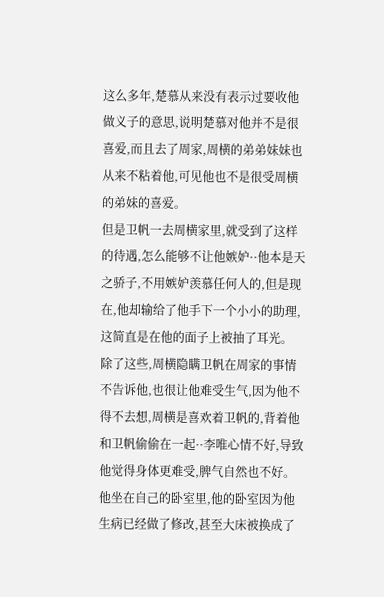这么多年,楚慕从来没有表示过要收他做义子的意思,说明楚慕对他并不是很喜爱,而且去了周家,周横的弟弟妹妹也从来不粘着他,可见他也不是很受周横的弟妹的喜爱。
但是卫帆一去周横家里,就受到了这样的待遇,怎么能够不让他嫉妒··他本是天之骄子,不用嫉妒羡慕任何人的,但是现在,他却输给了他手下一个小小的助理,这简直是在他的面子上被抽了耳光。
除了这些,周横隐瞒卫帆在周家的事情不告诉他,也很让他难受生气,因为他不得不去想,周横是喜欢着卫帆的,背着他和卫帆偷偷在一起··李唯心情不好,导致他觉得身体更难受,脾气自然也不好。
他坐在自己的卧室里,他的卧室因为他生病已经做了修改,甚至大床被换成了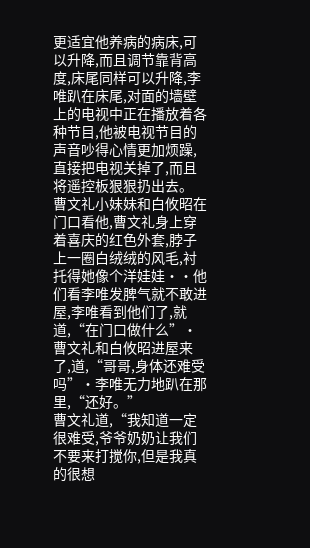更适宜他养病的病床,可以升降,而且调节靠背高度,床尾同样可以升降,李唯趴在床尾,对面的墙壁上的电视中正在播放着各种节目,他被电视节目的声音吵得心情更加烦躁,直接把电视关掉了,而且将遥控板狠狠扔出去。
曹文礼小妹妹和白攸昭在门口看他,曹文礼身上穿着喜庆的红色外套,脖子上一圈白绒绒的风毛,衬托得她像个洋娃娃··他们看李唯发脾气就不敢进屋,李唯看到他们了,就道,“在门口做什么”·曹文礼和白攸昭进屋来了,道,“哥哥,身体还难受吗”·李唯无力地趴在那里,“还好。”
曹文礼道,“我知道一定很难受,爷爷奶奶让我们不要来打搅你,但是我真的很想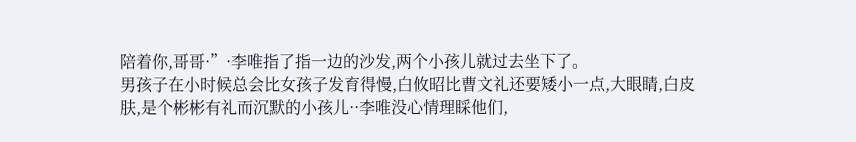陪着你,哥哥·”·李唯指了指一边的沙发,两个小孩儿就过去坐下了。
男孩子在小时候总会比女孩子发育得慢,白攸昭比曹文礼还要矮小一点,大眼睛,白皮肤,是个彬彬有礼而沉默的小孩儿··李唯没心情理睬他们,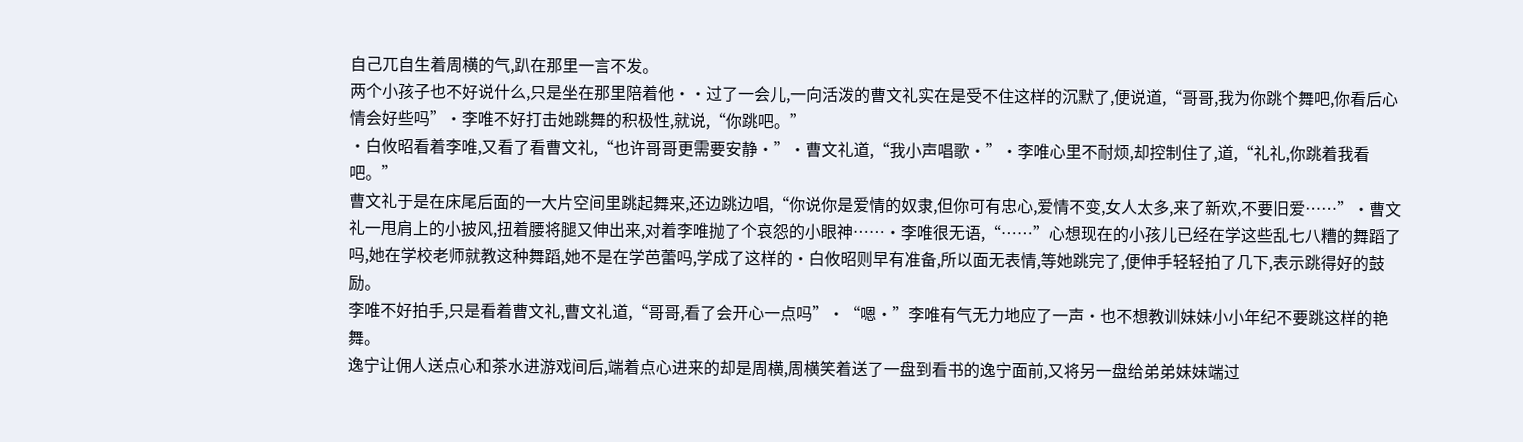自己兀自生着周横的气,趴在那里一言不发。
两个小孩子也不好说什么,只是坐在那里陪着他··过了一会儿,一向活泼的曹文礼实在是受不住这样的沉默了,便说道,“哥哥,我为你跳个舞吧,你看后心情会好些吗”·李唯不好打击她跳舞的积极性,就说,“你跳吧。”
·白攸昭看着李唯,又看了看曹文礼,“也许哥哥更需要安静·”·曹文礼道,“我小声唱歌·”·李唯心里不耐烦,却控制住了,道,“礼礼,你跳着我看吧。”
曹文礼于是在床尾后面的一大片空间里跳起舞来,还边跳边唱,“你说你是爱情的奴隶,但你可有忠心,爱情不变,女人太多,来了新欢,不要旧爱……”·曹文礼一甩肩上的小披风,扭着腰将腿又伸出来,对着李唯抛了个哀怨的小眼神……·李唯很无语,“……”心想现在的小孩儿已经在学这些乱七八糟的舞蹈了吗,她在学校老师就教这种舞蹈,她不是在学芭蕾吗,学成了这样的·白攸昭则早有准备,所以面无表情,等她跳完了,便伸手轻轻拍了几下,表示跳得好的鼓励。
李唯不好拍手,只是看着曹文礼,曹文礼道,“哥哥,看了会开心一点吗”·“嗯·”李唯有气无力地应了一声·也不想教训妹妹小小年纪不要跳这样的艳舞。
逸宁让佣人送点心和茶水进游戏间后,端着点心进来的却是周横,周横笑着送了一盘到看书的逸宁面前,又将另一盘给弟弟妹妹端过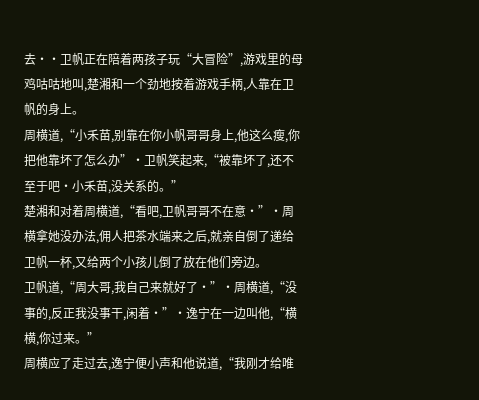去··卫帆正在陪着两孩子玩“大冒险”,游戏里的母鸡咕咕地叫,楚湘和一个劲地按着游戏手柄,人靠在卫帆的身上。
周横道,“小禾苗,别靠在你小帆哥哥身上,他这么瘦,你把他靠坏了怎么办”·卫帆笑起来,“被靠坏了,还不至于吧·小禾苗,没关系的。”
楚湘和对着周横道,“看吧,卫帆哥哥不在意·”·周横拿她没办法,佣人把茶水端来之后,就亲自倒了递给卫帆一杯,又给两个小孩儿倒了放在他们旁边。
卫帆道,“周大哥,我自己来就好了·”·周横道,“没事的,反正我没事干,闲着·”·逸宁在一边叫他,“横横,你过来。”
周横应了走过去,逸宁便小声和他说道,“我刚才给唯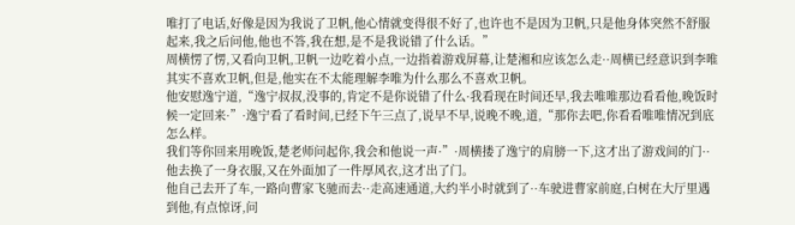唯打了电话,好像是因为我说了卫帆,他心情就变得很不好了,也许也不是因为卫帆,只是他身体突然不舒服起来,我之后问他,他也不答,我在想,是不是我说错了什么话。”
周横愣了愣,又看向卫帆,卫帆一边吃着小点,一边指着游戏屏幕,让楚湘和应该怎么走··周横已经意识到李唯其实不喜欢卫帆,但是,他实在不太能理解李唯为什么那么不喜欢卫帆。
他安慰逸宁道,“逸宁叔叔,没事的,肯定不是你说错了什么·我看现在时间还早,我去唯唯那边看看他,晚饭时候一定回来·”·逸宁看了看时间,已经下午三点了,说早不早,说晚不晚,道,“那你去吧,你看看唯唯情况到底怎么样。
我们等你回来用晚饭,楚老师问起你,我会和他说一声·”·周横搂了逸宁的肩膀一下,这才出了游戏间的门··他去换了一身衣服,又在外面加了一件厚风衣,这才出了门。
他自己去开了车,一路向曹家飞驰而去··走高速通道,大约半小时就到了··车驶进曹家前庭,白树在大厅里遇到他,有点惊讶,问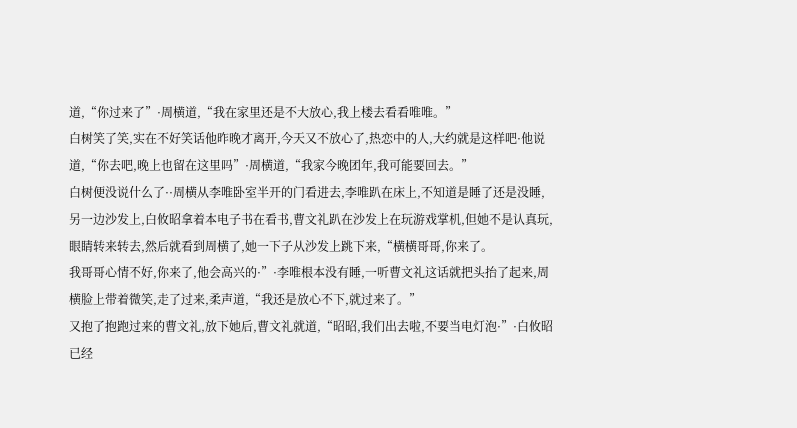道,“你过来了”·周横道,“我在家里还是不大放心,我上楼去看看唯唯。”
白树笑了笑,实在不好笑话他昨晚才离开,今天又不放心了,热恋中的人,大约就是这样吧·他说道,“你去吧,晚上也留在这里吗”·周横道,“我家今晚团年,我可能要回去。”
白树便没说什么了··周横从李唯卧室半开的门看进去,李唯趴在床上,不知道是睡了还是没睡,另一边沙发上,白攸昭拿着本电子书在看书,曹文礼趴在沙发上在玩游戏掌机,但她不是认真玩,眼睛转来转去,然后就看到周横了,她一下子从沙发上跳下来,“横横哥哥,你来了。
我哥哥心情不好,你来了,他会高兴的·”·李唯根本没有睡,一听曹文礼这话就把头抬了起来,周横脸上带着微笑,走了过来,柔声道,“我还是放心不下,就过来了。”
又抱了抱跑过来的曹文礼,放下她后,曹文礼就道,“昭昭,我们出去啦,不要当电灯泡·”·白攸昭已经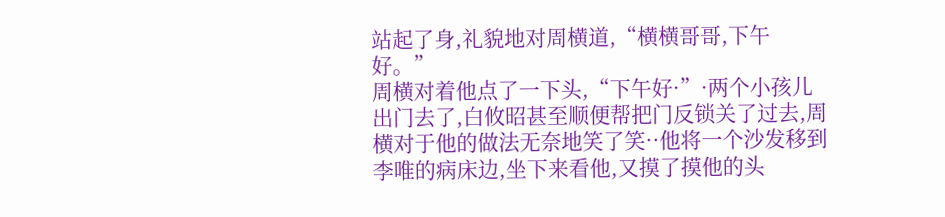站起了身,礼貌地对周横道,“横横哥哥,下午好。”
周横对着他点了一下头,“下午好·”·两个小孩儿出门去了,白攸昭甚至顺便帮把门反锁关了过去,周横对于他的做法无奈地笑了笑··他将一个沙发移到李唯的病床边,坐下来看他,又摸了摸他的头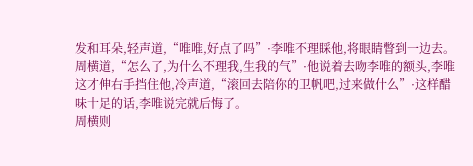发和耳朵,轻声道,“唯唯,好点了吗”·李唯不理睬他,将眼睛瞥到一边去。
周横道,“怎么了,为什么不理我,生我的气”·他说着去吻李唯的额头,李唯这才伸右手挡住他,冷声道,“滚回去陪你的卫帆吧,过来做什么”·这样醋味十足的话,李唯说完就后悔了。
周横则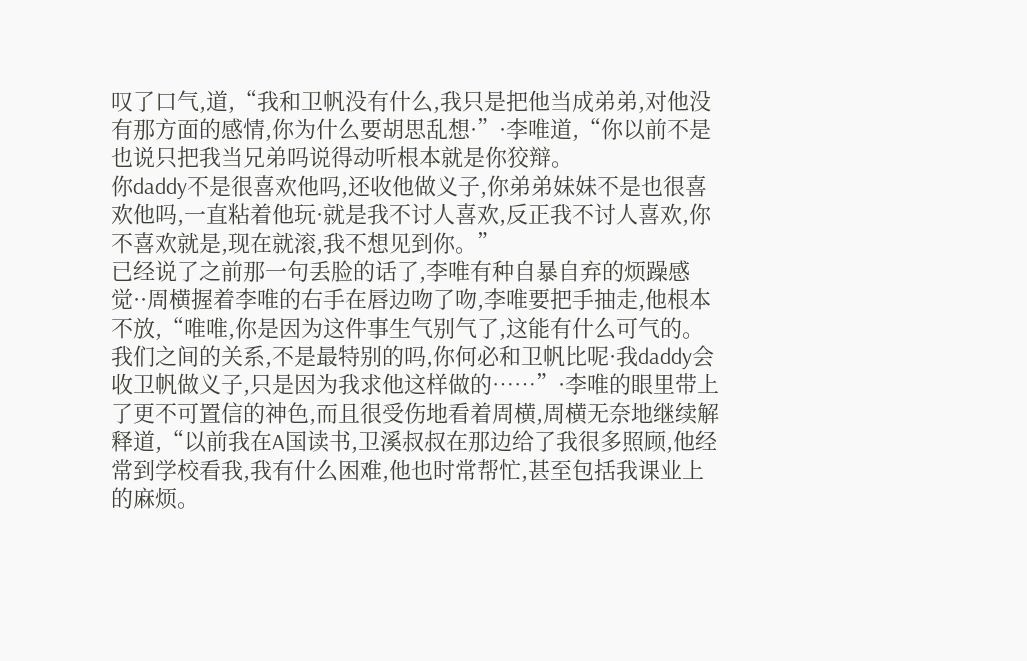叹了口气,道,“我和卫帆没有什么,我只是把他当成弟弟,对他没有那方面的感情,你为什么要胡思乱想·”·李唯道,“你以前不是也说只把我当兄弟吗说得动听根本就是你狡辩。
你daddy不是很喜欢他吗,还收他做义子,你弟弟妹妹不是也很喜欢他吗,一直粘着他玩·就是我不讨人喜欢,反正我不讨人喜欢,你不喜欢就是,现在就滚,我不想见到你。”
已经说了之前那一句丢脸的话了,李唯有种自暴自弃的烦躁感觉··周横握着李唯的右手在唇边吻了吻,李唯要把手抽走,他根本不放,“唯唯,你是因为这件事生气别气了,这能有什么可气的。
我们之间的关系,不是最特别的吗,你何必和卫帆比呢·我daddy会收卫帆做义子,只是因为我求他这样做的……”·李唯的眼里带上了更不可置信的神色,而且很受伤地看着周横,周横无奈地继续解释道,“以前我在A国读书,卫溪叔叔在那边给了我很多照顾,他经常到学校看我,我有什么困难,他也时常帮忙,甚至包括我课业上的麻烦。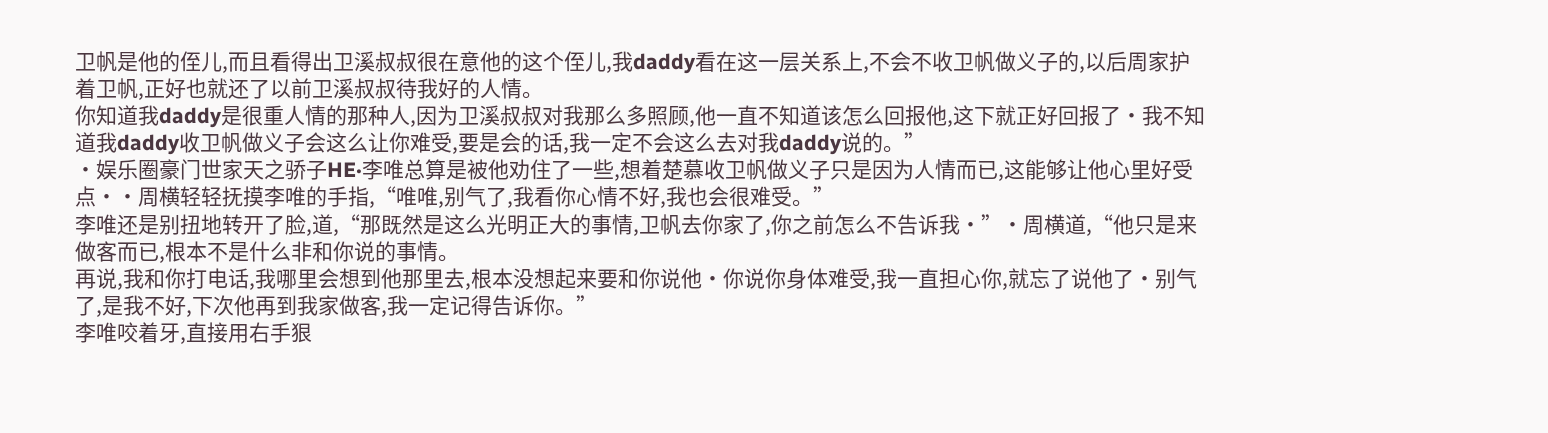卫帆是他的侄儿,而且看得出卫溪叔叔很在意他的这个侄儿,我daddy看在这一层关系上,不会不收卫帆做义子的,以后周家护着卫帆,正好也就还了以前卫溪叔叔待我好的人情。
你知道我daddy是很重人情的那种人,因为卫溪叔叔对我那么多照顾,他一直不知道该怎么回报他,这下就正好回报了·我不知道我daddy收卫帆做义子会这么让你难受,要是会的话,我一定不会这么去对我daddy说的。”
·娱乐圈豪门世家天之骄子HE·李唯总算是被他劝住了一些,想着楚慕收卫帆做义子只是因为人情而已,这能够让他心里好受点··周横轻轻抚摸李唯的手指,“唯唯,别气了,我看你心情不好,我也会很难受。”
李唯还是别扭地转开了脸,道,“那既然是这么光明正大的事情,卫帆去你家了,你之前怎么不告诉我·”·周横道,“他只是来做客而已,根本不是什么非和你说的事情。
再说,我和你打电话,我哪里会想到他那里去,根本没想起来要和你说他·你说你身体难受,我一直担心你,就忘了说他了·别气了,是我不好,下次他再到我家做客,我一定记得告诉你。”
李唯咬着牙,直接用右手狠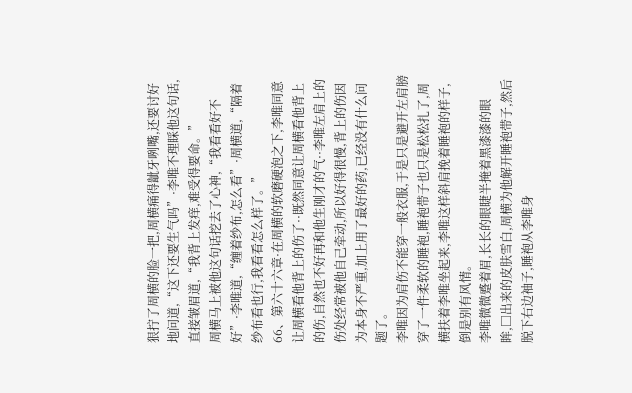狠拧了周横的脸一把,周横痛得龇牙咧嘴,还要讨好地问道,“这下还要生气吗”·李唯不理睬他这句话,直接皱眉道,“我背上发痒,难受得要命。”
周横马上被他这句话挖去了心神,“我看看好不好”·李唯道,“缠着纱布,怎么看”·周横道,“隔着纱布看也行,我看看怎么样了。”
66、第六十六章·在周横的软磨硬泡之下,李唯同意让周横看他背上的伤了··既然同意让周横看他背上的伤,自然也不好再和他生刚才的气··李唯左肩上的伤处经常被他自己牵动,所以好得很慢,背上的伤因为本身不严重,加上用了最好的药,已经没有什么问题了。
李唯因为肩伤不能穿一般衣服,于是只是避开左肩膀穿了一件柔软的睡袍,睡袍带子也只是松松扎了,周横扶着李唯坐起来,李唯这样斜肩挽着睡袍的样子,倒是别有风情。
李唯微微蹙着眉,长长的眼睫半掩着黑漆漆的眼眸,□出来的皮肤雪白,周横为他解开睡袍带子,然后脱下右边袖子,睡袍从李唯身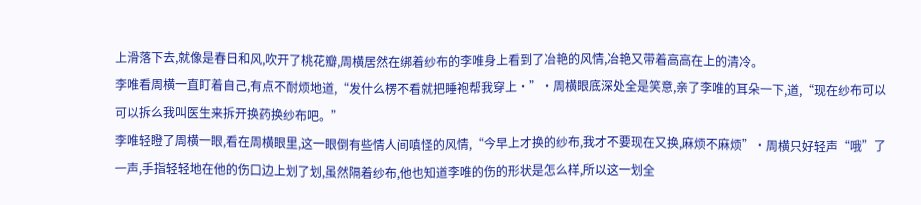上滑落下去,就像是春日和风,吹开了桃花瓣,周横居然在绑着纱布的李唯身上看到了冶艳的风情,冶艳又带着高高在上的清冷。
李唯看周横一直盯着自己,有点不耐烦地道,“发什么楞不看就把睡袍帮我穿上·”·周横眼底深处全是笑意,亲了李唯的耳朵一下,道,“现在纱布可以可以拆么我叫医生来拆开换药换纱布吧。”
李唯轻瞪了周横一眼,看在周横眼里,这一眼倒有些情人间嗔怪的风情,“今早上才换的纱布,我才不要现在又换,麻烦不麻烦”·周横只好轻声“哦”了一声,手指轻轻地在他的伤口边上划了划,虽然隔着纱布,他也知道李唯的伤的形状是怎么样,所以这一划全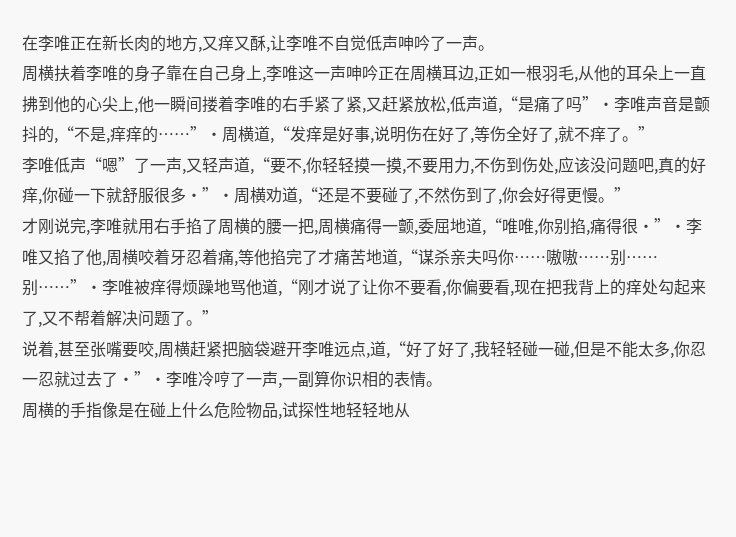在李唯正在新长肉的地方,又痒又酥,让李唯不自觉低声呻吟了一声。
周横扶着李唯的身子靠在自己身上,李唯这一声呻吟正在周横耳边,正如一根羽毛,从他的耳朵上一直拂到他的心尖上,他一瞬间搂着李唯的右手紧了紧,又赶紧放松,低声道,“是痛了吗”·李唯声音是颤抖的,“不是,痒痒的……”·周横道,“发痒是好事,说明伤在好了,等伤全好了,就不痒了。”
李唯低声“嗯”了一声,又轻声道,“要不,你轻轻摸一摸,不要用力,不伤到伤处,应该没问题吧,真的好痒,你碰一下就舒服很多·”·周横劝道,“还是不要碰了,不然伤到了,你会好得更慢。”
才刚说完,李唯就用右手掐了周横的腰一把,周横痛得一颤,委屈地道,“唯唯,你别掐,痛得很·”·李唯又掐了他,周横咬着牙忍着痛,等他掐完了才痛苦地道,“谋杀亲夫吗你……嗷嗷……别……别……”·李唯被痒得烦躁地骂他道,“刚才说了让你不要看,你偏要看,现在把我背上的痒处勾起来了,又不帮着解决问题了。”
说着,甚至张嘴要咬,周横赶紧把脑袋避开李唯远点,道,“好了好了,我轻轻碰一碰,但是不能太多,你忍一忍就过去了·”·李唯冷哼了一声,一副算你识相的表情。
周横的手指像是在碰上什么危险物品,试探性地轻轻地从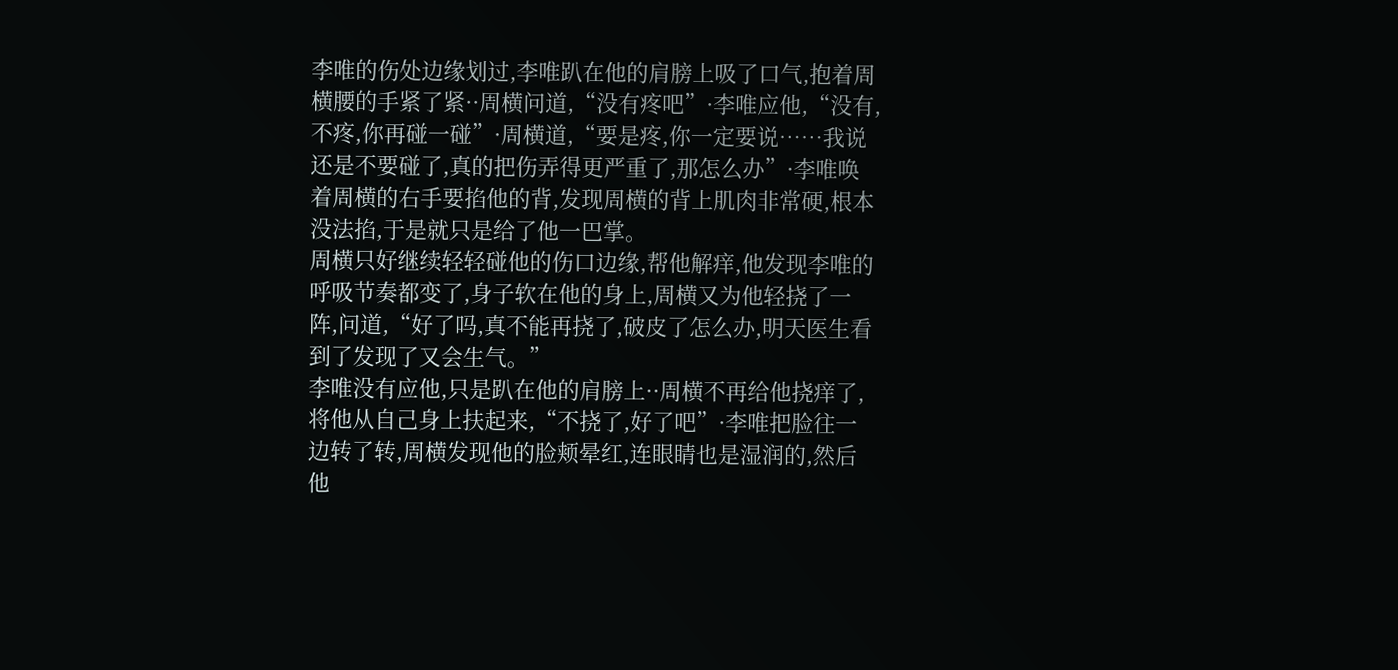李唯的伤处边缘划过,李唯趴在他的肩膀上吸了口气,抱着周横腰的手紧了紧··周横问道,“没有疼吧”·李唯应他,“没有,不疼,你再碰一碰”·周横道,“要是疼,你一定要说……我说还是不要碰了,真的把伤弄得更严重了,那怎么办”·李唯唤着周横的右手要掐他的背,发现周横的背上肌肉非常硬,根本没法掐,于是就只是给了他一巴掌。
周横只好继续轻轻碰他的伤口边缘,帮他解痒,他发现李唯的呼吸节奏都变了,身子软在他的身上,周横又为他轻挠了一阵,问道,“好了吗,真不能再挠了,破皮了怎么办,明天医生看到了发现了又会生气。”
李唯没有应他,只是趴在他的肩膀上··周横不再给他挠痒了,将他从自己身上扶起来,“不挠了,好了吧”·李唯把脸往一边转了转,周横发现他的脸颊晕红,连眼睛也是湿润的,然后他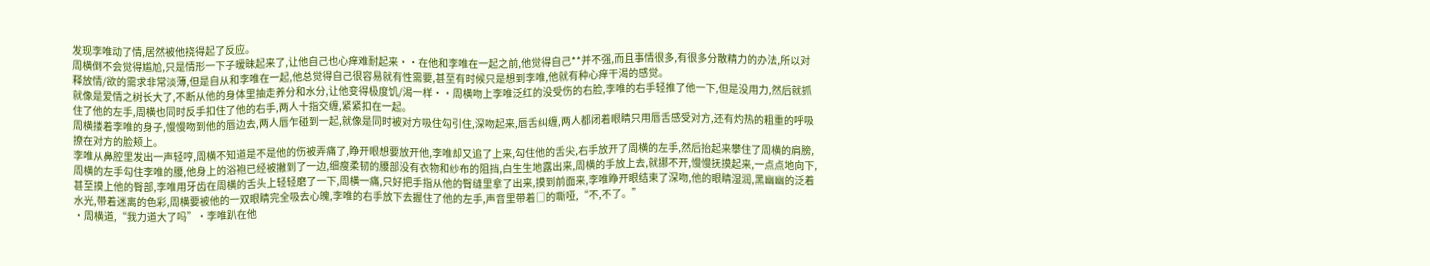发现李唯动了情,居然被他挠得起了反应。
周横倒不会觉得尴尬,只是情形一下子暧昧起来了,让他自己也心痒难耐起来··在他和李唯在一起之前,他觉得自己**并不强,而且事情很多,有很多分散精力的办法,所以对释放情/欲的需求非常淡薄,但是自从和李唯在一起,他总觉得自己很容易就有性需要,甚至有时候只是想到李唯,他就有种心痒干渴的感觉。
就像是爱情之树长大了,不断从他的身体里抽走养分和水分,让他变得极度饥/渴一样··周横吻上李唯泛红的没受伤的右脸,李唯的右手轻推了他一下,但是没用力,然后就抓住了他的左手,周横也同时反手扣住了他的右手,两人十指交缠,紧紧扣在一起。
周横搂着李唯的身子,慢慢吻到他的唇边去,两人唇乍碰到一起,就像是同时被对方吸住勾引住,深吻起来,唇舌纠缠,两人都闭着眼睛只用唇舌感受对方,还有灼热的粗重的呼吸撩在对方的脸颊上。
李唯从鼻腔里发出一声轻哼,周横不知道是不是他的伤被弄痛了,睁开眼想要放开他,李唯却又追了上来,勾住他的舌尖,右手放开了周横的左手,然后抬起来攀住了周横的肩膀,周横的左手勾住李唯的腰,他身上的浴袍已经被撇到了一边,细瘦柔韧的腰部没有衣物和纱布的阻挡,白生生地露出来,周横的手放上去,就挪不开,慢慢抚摸起来,一点点地向下,甚至摸上他的臀部,李唯用牙齿在周横的舌头上轻轻磨了一下,周横一痛,只好把手指从他的臀缝里拿了出来,摸到前面来,李唯睁开眼结束了深吻,他的眼睛湿润,黑幽幽的泛着水光,带着迷离的色彩,周横要被他的一双眼睛完全吸去心魄,李唯的右手放下去握住了他的左手,声音里带着□的嘶哑,“不,不了。”
·周横道,“我力道大了吗”·李唯趴在他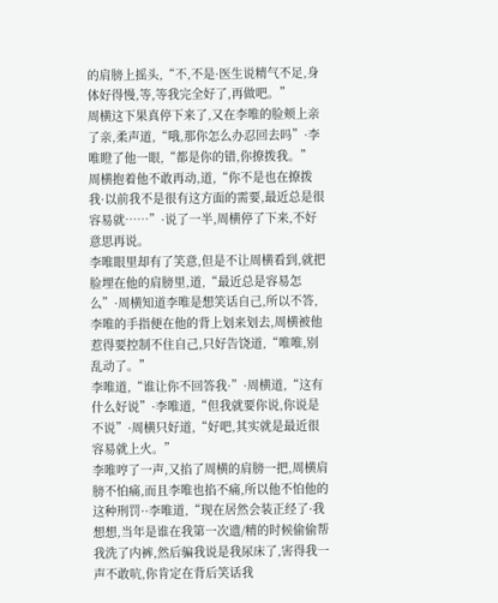的肩膀上摇头,“不,不是·医生说精气不足,身体好得慢,等,等我完全好了,再做吧。”
周横这下果真停下来了,又在李唯的脸颊上亲了亲,柔声道,“哦,那你怎么办忍回去吗”·李唯瞪了他一眼,“都是你的错,你撩拨我。”
周横抱着他不敢再动,道,“你不是也在撩拨我·以前我不是很有这方面的需要,最近总是很容易就……”·说了一半,周横停了下来,不好意思再说。
李唯眼里却有了笑意,但是不让周横看到,就把脸埋在他的肩膀里,道,“最近总是容易怎么”·周横知道李唯是想笑话自己,所以不答,李唯的手指便在他的背上划来划去,周横被他惹得要控制不住自己,只好告饶道,“唯唯,别乱动了。”
李唯道,“谁让你不回答我·”·周横道,“这有什么好说”·李唯道,“但我就要你说,你说是不说”·周横只好道,“好吧,其实就是最近很容易就上火。”
李唯哼了一声,又掐了周横的肩膀一把,周横肩膀不怕痛,而且李唯也掐不痛,所以他不怕他的这种刑罚··李唯道,“现在居然会装正经了·我想想,当年是谁在我第一次遗/精的时候偷偷帮我洗了内裤,然后骗我说是我尿床了,害得我一声不敢吭,你肯定在背后笑话我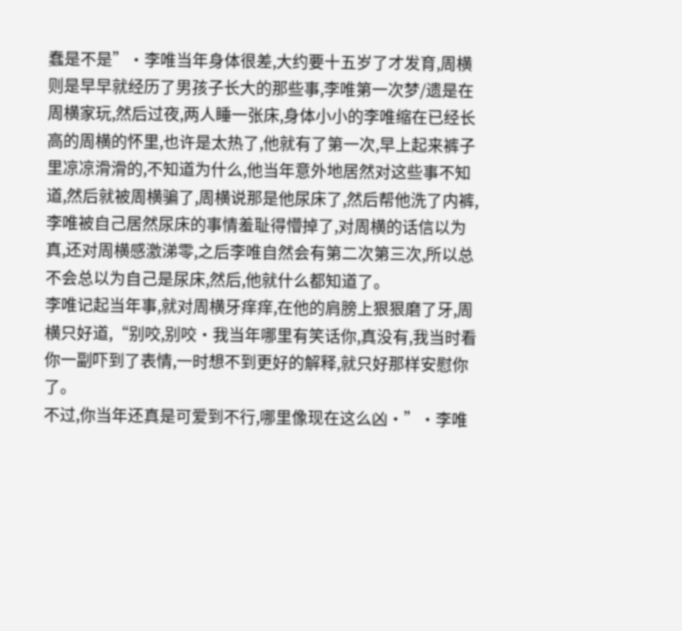蠢是不是”·李唯当年身体很差,大约要十五岁了才发育,周横则是早早就经历了男孩子长大的那些事,李唯第一次梦/遗是在周横家玩,然后过夜,两人睡一张床,身体小小的李唯缩在已经长高的周横的怀里,也许是太热了,他就有了第一次,早上起来裤子里凉凉滑滑的,不知道为什么,他当年意外地居然对这些事不知道,然后就被周横骗了,周横说那是他尿床了,然后帮他洗了内裤,李唯被自己居然尿床的事情羞耻得懵掉了,对周横的话信以为真,还对周横感激涕零,之后李唯自然会有第二次第三次,所以总不会总以为自己是尿床,然后,他就什么都知道了。
李唯记起当年事,就对周横牙痒痒,在他的肩膀上狠狠磨了牙,周横只好道,“别咬,别咬·我当年哪里有笑话你,真没有,我当时看你一副吓到了表情,一时想不到更好的解释,就只好那样安慰你了。
不过,你当年还真是可爱到不行,哪里像现在这么凶·”·李唯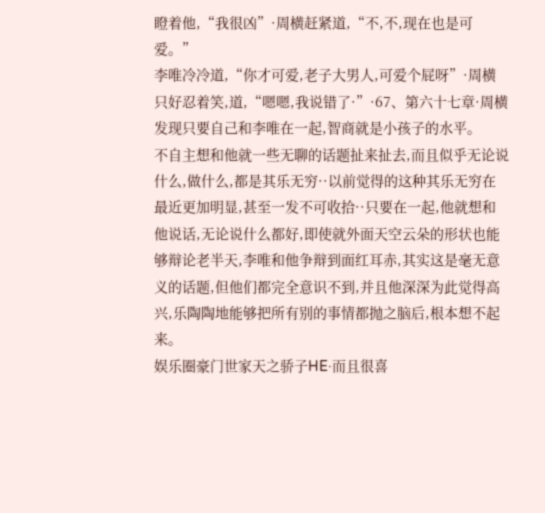瞪着他,“我很凶”·周横赶紧道,“不,不,现在也是可爱。”
李唯冷冷道,“你才可爱,老子大男人,可爱个屁呀”·周横只好忍着笑,道,“嗯嗯,我说错了·”·67、第六十七章·周横发现只要自己和李唯在一起,智商就是小孩子的水平。
不自主想和他就一些无聊的话题扯来扯去,而且似乎无论说什么,做什么,都是其乐无穷··以前觉得的这种其乐无穷在最近更加明显,甚至一发不可收拾··只要在一起,他就想和他说话,无论说什么都好,即使就外面天空云朵的形状也能够辩论老半天,李唯和他争辩到面红耳赤,其实这是毫无意义的话题,但他们都完全意识不到,并且他深深为此觉得高兴,乐陶陶地能够把所有别的事情都抛之脑后,根本想不起来。
娱乐圈豪门世家天之骄子HE·而且很喜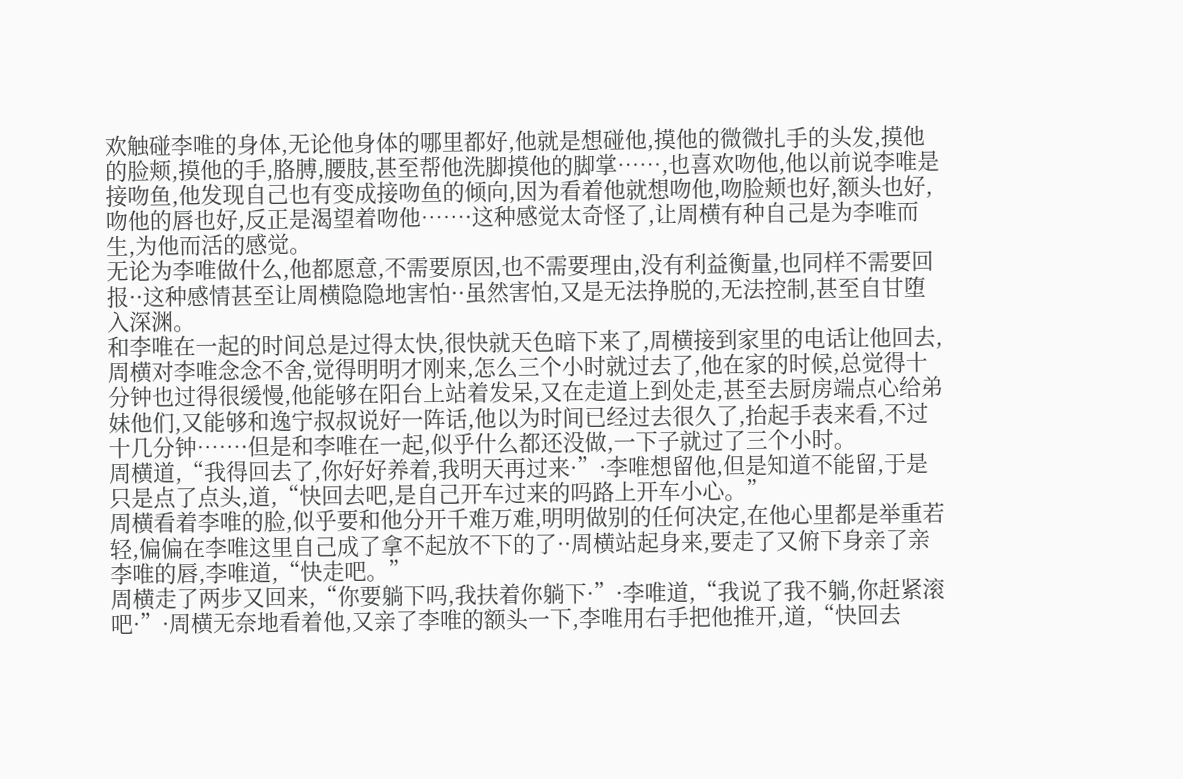欢触碰李唯的身体,无论他身体的哪里都好,他就是想碰他,摸他的微微扎手的头发,摸他的脸颊,摸他的手,胳膊,腰肢,甚至帮他洗脚摸他的脚掌……,也喜欢吻他,他以前说李唯是接吻鱼,他发现自己也有变成接吻鱼的倾向,因为看着他就想吻他,吻脸颊也好,额头也好,吻他的唇也好,反正是渴望着吻他……·这种感觉太奇怪了,让周横有种自己是为李唯而生,为他而活的感觉。
无论为李唯做什么,他都愿意,不需要原因,也不需要理由,没有利益衡量,也同样不需要回报··这种感情甚至让周横隐隐地害怕··虽然害怕,又是无法挣脱的,无法控制,甚至自甘堕入深渊。
和李唯在一起的时间总是过得太快,很快就天色暗下来了,周横接到家里的电话让他回去,周横对李唯念念不舍,觉得明明才刚来,怎么三个小时就过去了,他在家的时候,总觉得十分钟也过得很缓慢,他能够在阳台上站着发呆,又在走道上到处走,甚至去厨房端点心给弟妹他们,又能够和逸宁叔叔说好一阵话,他以为时间已经过去很久了,抬起手表来看,不过十几分钟……·但是和李唯在一起,似乎什么都还没做,一下子就过了三个小时。
周横道,“我得回去了,你好好养着,我明天再过来·”·李唯想留他,但是知道不能留,于是只是点了点头,道,“快回去吧,是自己开车过来的吗路上开车小心。”
周横看着李唯的脸,似乎要和他分开千难万难,明明做别的任何决定,在他心里都是举重若轻,偏偏在李唯这里自己成了拿不起放不下的了··周横站起身来,要走了又俯下身亲了亲李唯的唇,李唯道,“快走吧。”
周横走了两步又回来,“你要躺下吗,我扶着你躺下·”·李唯道,“我说了我不躺,你赶紧滚吧·”·周横无奈地看着他,又亲了李唯的额头一下,李唯用右手把他推开,道,“快回去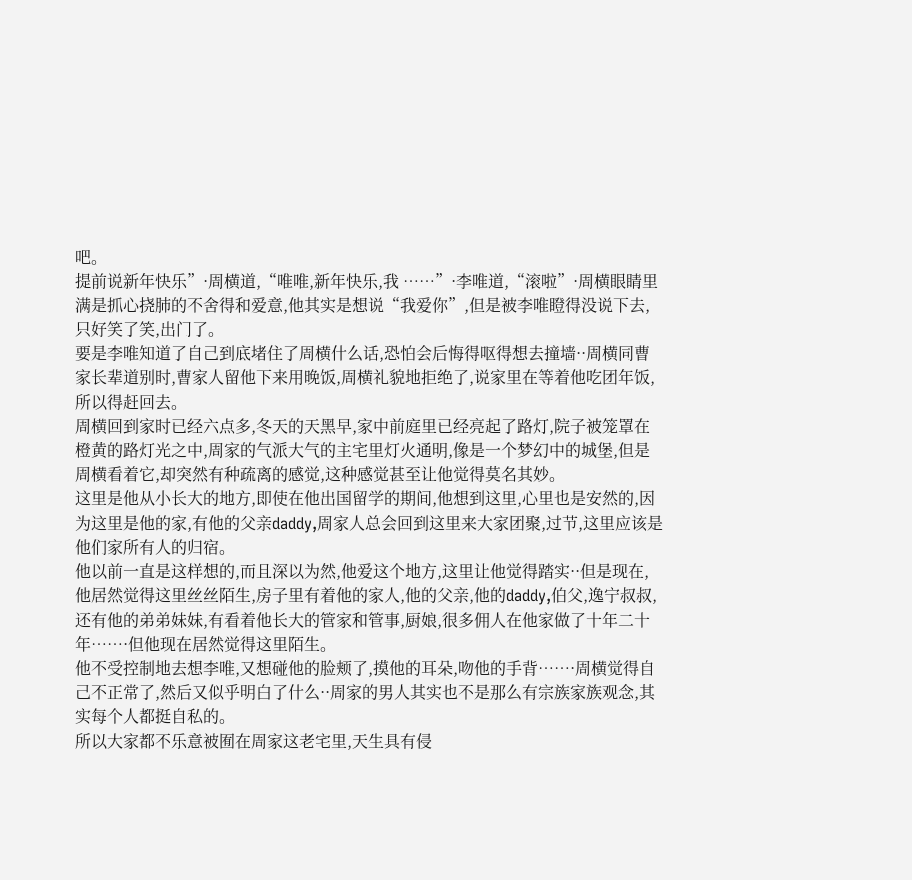吧。
提前说新年快乐”·周横道,“唯唯,新年快乐,我 ……”·李唯道,“滚啦”·周横眼睛里满是抓心挠肺的不舍得和爱意,他其实是想说“我爱你”,但是被李唯瞪得没说下去,只好笑了笑,出门了。
要是李唯知道了自己到底堵住了周横什么话,恐怕会后悔得呕得想去撞墙··周横同曹家长辈道别时,曹家人留他下来用晚饭,周横礼貌地拒绝了,说家里在等着他吃团年饭,所以得赶回去。
周横回到家时已经六点多,冬天的天黑早,家中前庭里已经亮起了路灯,院子被笼罩在橙黄的路灯光之中,周家的气派大气的主宅里灯火通明,像是一个梦幻中的城堡,但是周横看着它,却突然有种疏离的感觉,这种感觉甚至让他觉得莫名其妙。
这里是他从小长大的地方,即使在他出国留学的期间,他想到这里,心里也是安然的,因为这里是他的家,有他的父亲daddy,周家人总会回到这里来大家团聚,过节,这里应该是他们家所有人的归宿。
他以前一直是这样想的,而且深以为然,他爱这个地方,这里让他觉得踏实··但是现在,他居然觉得这里丝丝陌生,房子里有着他的家人,他的父亲,他的daddy,伯父,逸宁叔叔,还有他的弟弟妹妹,有看着他长大的管家和管事,厨娘,很多佣人在他家做了十年二十年……·但他现在居然觉得这里陌生。
他不受控制地去想李唯,又想碰他的脸颊了,摸他的耳朵,吻他的手背……·周横觉得自己不正常了,然后又似乎明白了什么··周家的男人其实也不是那么有宗族家族观念,其实每个人都挺自私的。
所以大家都不乐意被囿在周家这老宅里,天生具有侵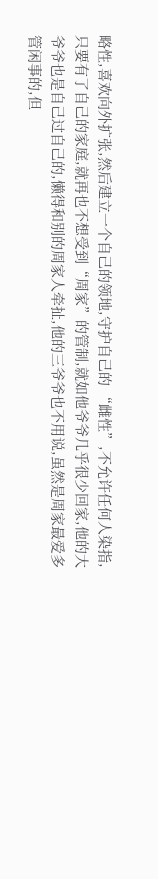略性,喜欢向外扩张,然后建立一个自己的领地,守护自己的 “雌性”,不允许任何人染指,只要有了自己的家庭,就再也不想受到“周家”的管制,就如他爷爷几乎很少回家,他的大爷爷也是自己过自己的,懒得和别的周家人牵扯,他的三爷爷也不用说,虽然是周家最爱多管闲事的,但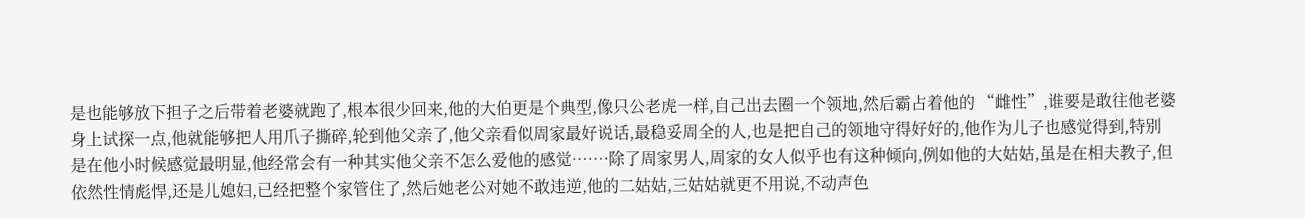是也能够放下担子之后带着老婆就跑了,根本很少回来,他的大伯更是个典型,像只公老虎一样,自己出去圈一个领地,然后霸占着他的 “雌性”,谁要是敢往他老婆身上试探一点,他就能够把人用爪子撕碎,轮到他父亲了,他父亲看似周家最好说话,最稳妥周全的人,也是把自己的领地守得好好的,他作为儿子也感觉得到,特别是在他小时候感觉最明显,他经常会有一种其实他父亲不怎么爱他的感觉……·除了周家男人,周家的女人似乎也有这种倾向,例如他的大姑姑,虽是在相夫教子,但依然性情彪悍,还是儿媳妇,已经把整个家管住了,然后她老公对她不敢违逆,他的二姑姑,三姑姑就更不用说,不动声色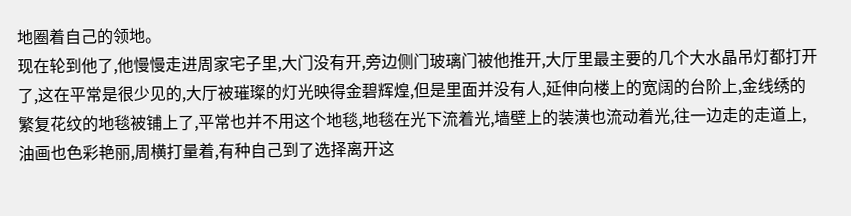地圈着自己的领地。
现在轮到他了,他慢慢走进周家宅子里,大门没有开,旁边侧门玻璃门被他推开,大厅里最主要的几个大水晶吊灯都打开了,这在平常是很少见的,大厅被璀璨的灯光映得金碧辉煌,但是里面并没有人,延伸向楼上的宽阔的台阶上,金线绣的繁复花纹的地毯被铺上了,平常也并不用这个地毯,地毯在光下流着光,墙壁上的装潢也流动着光,往一边走的走道上,油画也色彩艳丽,周横打量着,有种自己到了选择离开这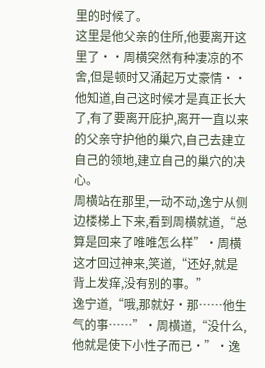里的时候了。
这里是他父亲的住所,他要离开这里了··周横突然有种凄凉的不舍,但是顿时又涌起万丈豪情··他知道,自己这时候才是真正长大了,有了要离开庇护,离开一直以来的父亲守护他的巢穴,自己去建立自己的领地,建立自己的巢穴的决心。
周横站在那里,一动不动,逸宁从侧边楼梯上下来,看到周横就道,“总算是回来了唯唯怎么样”·周横这才回过神来,笑道,“还好,就是背上发痒,没有别的事。”
逸宁道,“哦,那就好·那……他生气的事……”·周横道,“没什么,他就是使下小性子而已·”·逸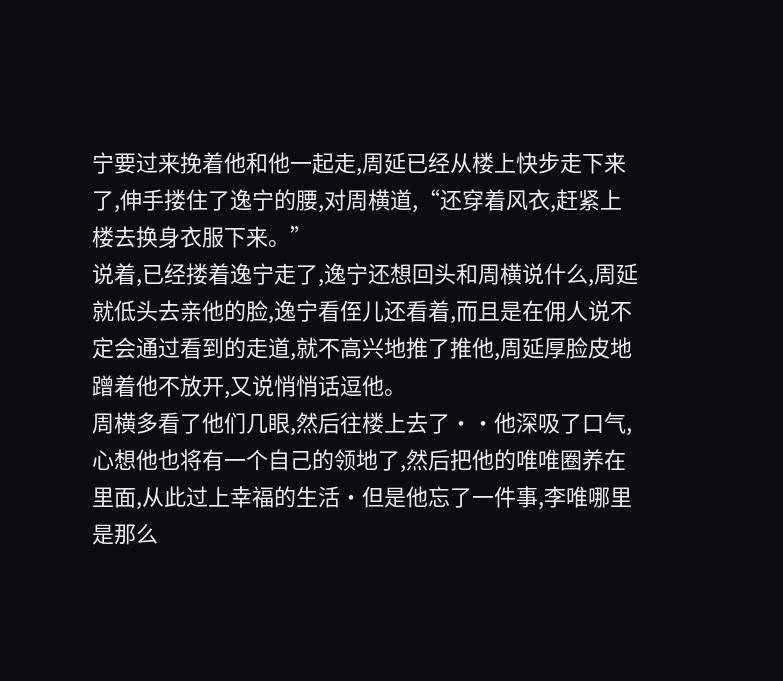宁要过来挽着他和他一起走,周延已经从楼上快步走下来了,伸手搂住了逸宁的腰,对周横道,“还穿着风衣,赶紧上楼去换身衣服下来。”
说着,已经搂着逸宁走了,逸宁还想回头和周横说什么,周延就低头去亲他的脸,逸宁看侄儿还看着,而且是在佣人说不定会通过看到的走道,就不高兴地推了推他,周延厚脸皮地蹭着他不放开,又说悄悄话逗他。
周横多看了他们几眼,然后往楼上去了··他深吸了口气,心想他也将有一个自己的领地了,然后把他的唯唯圈养在里面,从此过上幸福的生活·但是他忘了一件事,李唯哪里是那么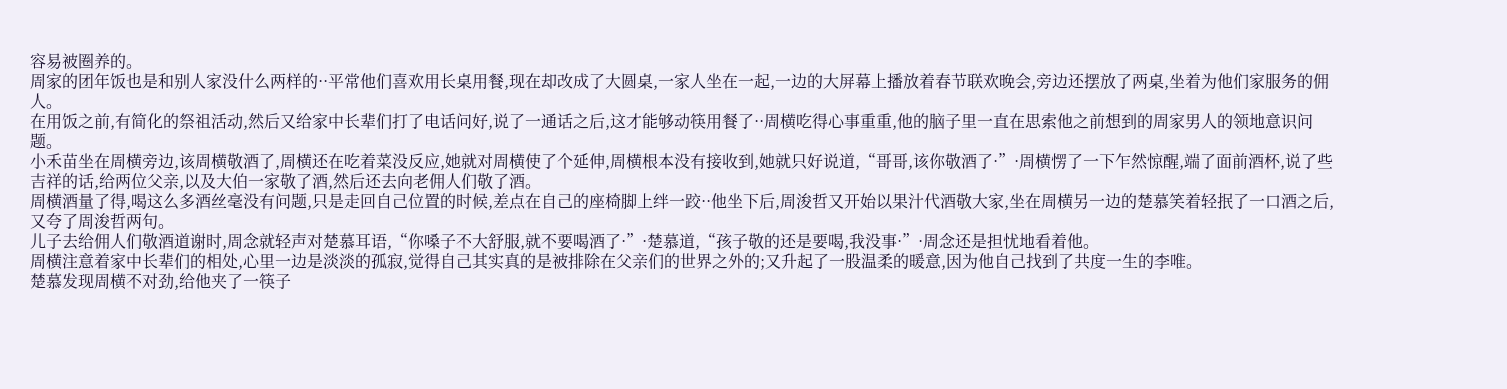容易被圈养的。
周家的团年饭也是和别人家没什么两样的··平常他们喜欢用长桌用餐,现在却改成了大圆桌,一家人坐在一起,一边的大屏幕上播放着春节联欢晚会,旁边还摆放了两桌,坐着为他们家服务的佣人。
在用饭之前,有简化的祭祖活动,然后又给家中长辈们打了电话问好,说了一通话之后,这才能够动筷用餐了··周横吃得心事重重,他的脑子里一直在思索他之前想到的周家男人的领地意识问题。
小禾苗坐在周横旁边,该周横敬酒了,周横还在吃着菜没反应,她就对周横使了个延伸,周横根本没有接收到,她就只好说道,“哥哥,该你敬酒了·”·周横愣了一下乍然惊醒,端了面前酒杯,说了些吉祥的话,给两位父亲,以及大伯一家敬了酒,然后还去向老佣人们敬了酒。
周横酒量了得,喝这么多酒丝毫没有问题,只是走回自己位置的时候,差点在自己的座椅脚上绊一跤··他坐下后,周浚哲又开始以果汁代酒敬大家,坐在周横另一边的楚慕笑着轻抿了一口酒之后,又夸了周浚哲两句。
儿子去给佣人们敬酒道谢时,周念就轻声对楚慕耳语,“你嗓子不大舒服,就不要喝酒了·”·楚慕道,“孩子敬的还是要喝,我没事·”·周念还是担忧地看着他。
周横注意着家中长辈们的相处,心里一边是淡淡的孤寂,觉得自己其实真的是被排除在父亲们的世界之外的;又升起了一股温柔的暖意,因为他自己找到了共度一生的李唯。
楚慕发现周横不对劲,给他夹了一筷子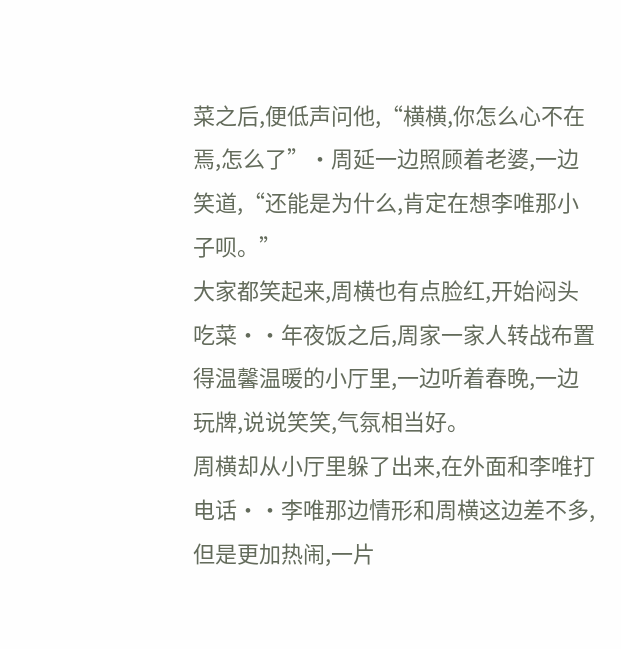菜之后,便低声问他,“横横,你怎么心不在焉,怎么了”·周延一边照顾着老婆,一边笑道,“还能是为什么,肯定在想李唯那小子呗。”
大家都笑起来,周横也有点脸红,开始闷头吃菜··年夜饭之后,周家一家人转战布置得温馨温暖的小厅里,一边听着春晚,一边玩牌,说说笑笑,气氛相当好。
周横却从小厅里躲了出来,在外面和李唯打电话··李唯那边情形和周横这边差不多,但是更加热闹,一片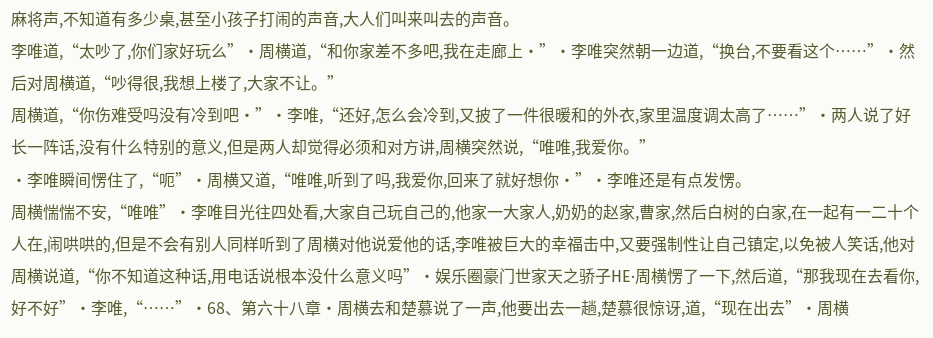麻将声,不知道有多少桌,甚至小孩子打闹的声音,大人们叫来叫去的声音。
李唯道,“太吵了,你们家好玩么”·周横道,“和你家差不多吧,我在走廊上·”·李唯突然朝一边道,“换台,不要看这个……”·然后对周横道,“吵得很,我想上楼了,大家不让。”
周横道,“你伤难受吗没有冷到吧·”·李唯,“还好,怎么会冷到,又披了一件很暖和的外衣,家里温度调太高了……”·两人说了好长一阵话,没有什么特别的意义,但是两人却觉得必须和对方讲,周横突然说,“唯唯,我爱你。”
·李唯瞬间愣住了,“呃”·周横又道,“唯唯,听到了吗,我爱你,回来了就好想你·”·李唯还是有点发愣。
周横惴惴不安,“唯唯”·李唯目光往四处看,大家自己玩自己的,他家一大家人,奶奶的赵家,曹家,然后白树的白家,在一起有一二十个人在,闹哄哄的,但是不会有别人同样听到了周横对他说爱他的话,李唯被巨大的幸福击中,又要强制性让自己镇定,以免被人笑话,他对周横说道,“你不知道这种话,用电话说根本没什么意义吗”·娱乐圈豪门世家天之骄子HE·周横愣了一下,然后道,“那我现在去看你,好不好”·李唯,“……”·68、第六十八章·周横去和楚慕说了一声,他要出去一趟,楚慕很惊讶,道,“现在出去”·周横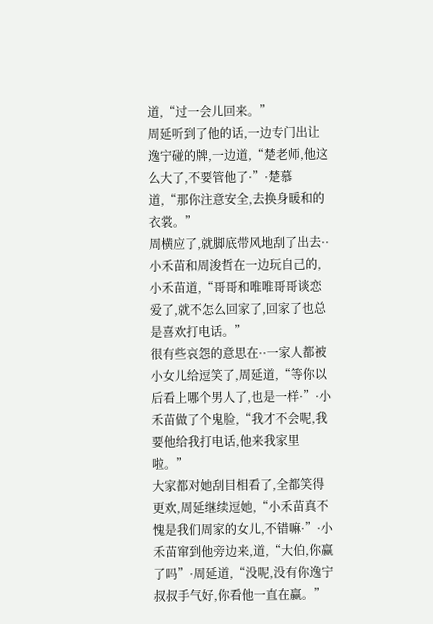道,“过一会儿回来。”
周延听到了他的话,一边专门出让逸宁碰的牌,一边道,“楚老师,他这么大了,不要管他了·”·楚慕道,“那你注意安全,去换身暖和的衣裳。”
周横应了,就脚底带风地刮了出去··小禾苗和周浚哲在一边玩自己的,小禾苗道,“哥哥和唯唯哥哥谈恋爱了,就不怎么回家了,回家了也总是喜欢打电话。”
很有些哀怨的意思在··一家人都被小女儿给逗笑了,周延道,“等你以后看上哪个男人了,也是一样·”·小禾苗做了个鬼脸,“我才不会呢,我要他给我打电话,他来我家里啦。”
大家都对她刮目相看了,全都笑得更欢,周延继续逗她,“小禾苗真不愧是我们周家的女儿,不错嘛·”·小禾苗窜到他旁边来,道,“大伯,你赢了吗”·周延道,“没呢,没有你逸宁叔叔手气好,你看他一直在赢。”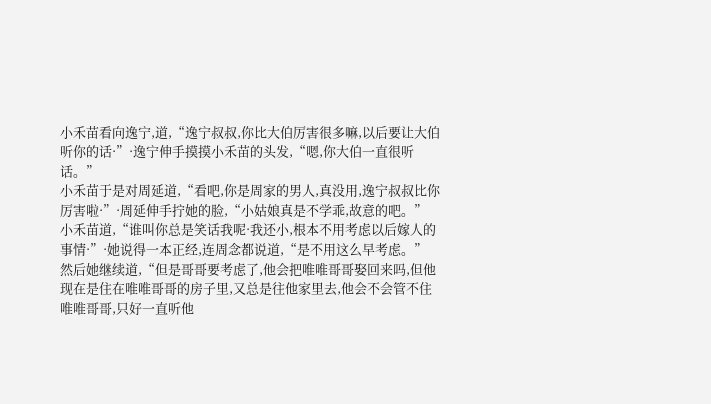小禾苗看向逸宁,道,“逸宁叔叔,你比大伯厉害很多嘛,以后要让大伯听你的话·”·逸宁伸手摸摸小禾苗的头发,“嗯,你大伯一直很听话。”
小禾苗于是对周延道,“看吧,你是周家的男人,真没用,逸宁叔叔比你厉害啦·”·周延伸手拧她的脸,“小姑娘真是不学乖,故意的吧。”
小禾苗道,“谁叫你总是笑话我呢·我还小,根本不用考虑以后嫁人的事情·”·她说得一本正经,连周念都说道,“是不用这么早考虑。”
然后她继续道,“但是哥哥要考虑了,他会把唯唯哥哥娶回来吗,但他现在是住在唯唯哥哥的房子里,又总是往他家里去,他会不会管不住唯唯哥哥,只好一直听他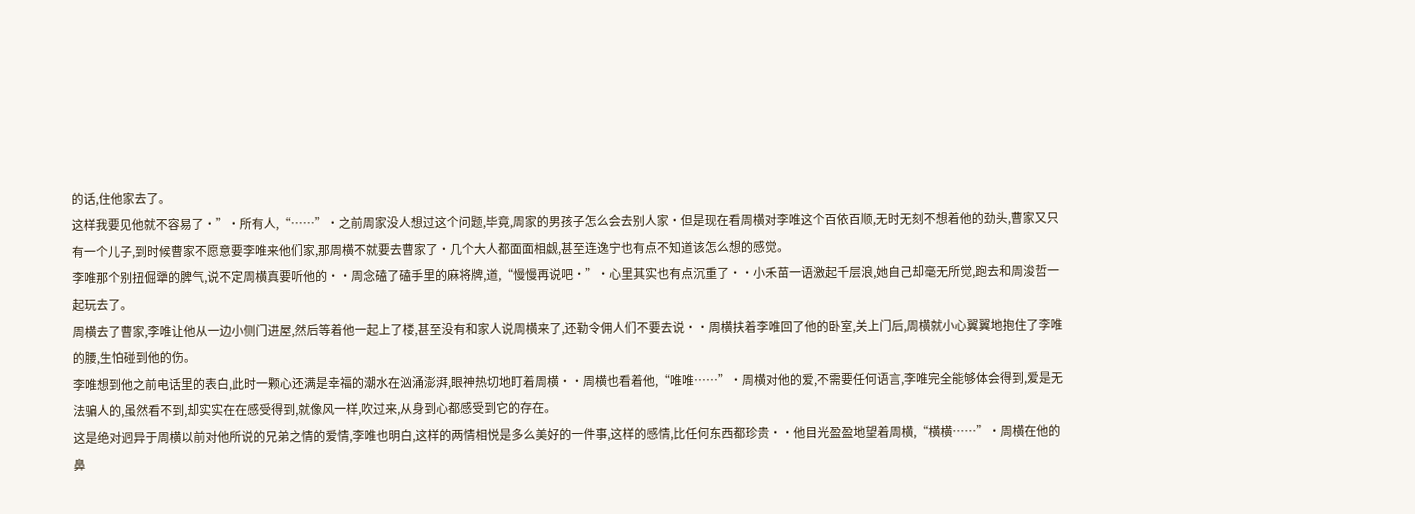的话,住他家去了。
这样我要见他就不容易了·”·所有人,“……”·之前周家没人想过这个问题,毕竟,周家的男孩子怎么会去别人家·但是现在看周横对李唯这个百依百顺,无时无刻不想着他的劲头,曹家又只有一个儿子,到时候曹家不愿意要李唯来他们家,那周横不就要去曹家了·几个大人都面面相觑,甚至连逸宁也有点不知道该怎么想的感觉。
李唯那个别扭倔犟的脾气,说不定周横真要听他的··周念磕了磕手里的麻将牌,道,“慢慢再说吧·”·心里其实也有点沉重了··小禾苗一语激起千层浪,她自己却毫无所觉,跑去和周浚哲一起玩去了。
周横去了曹家,李唯让他从一边小侧门进屋,然后等着他一起上了楼,甚至没有和家人说周横来了,还勒令佣人们不要去说··周横扶着李唯回了他的卧室,关上门后,周横就小心翼翼地抱住了李唯的腰,生怕碰到他的伤。
李唯想到他之前电话里的表白,此时一颗心还满是幸福的潮水在汹涌澎湃,眼神热切地盯着周横··周横也看着他,“唯唯……”·周横对他的爱,不需要任何语言,李唯完全能够体会得到,爱是无法骗人的,虽然看不到,却实实在在感受得到,就像风一样,吹过来,从身到心都感受到它的存在。
这是绝对迥异于周横以前对他所说的兄弟之情的爱情,李唯也明白,这样的两情相悦是多么美好的一件事,这样的感情,比任何东西都珍贵··他目光盈盈地望着周横,“横横……”·周横在他的鼻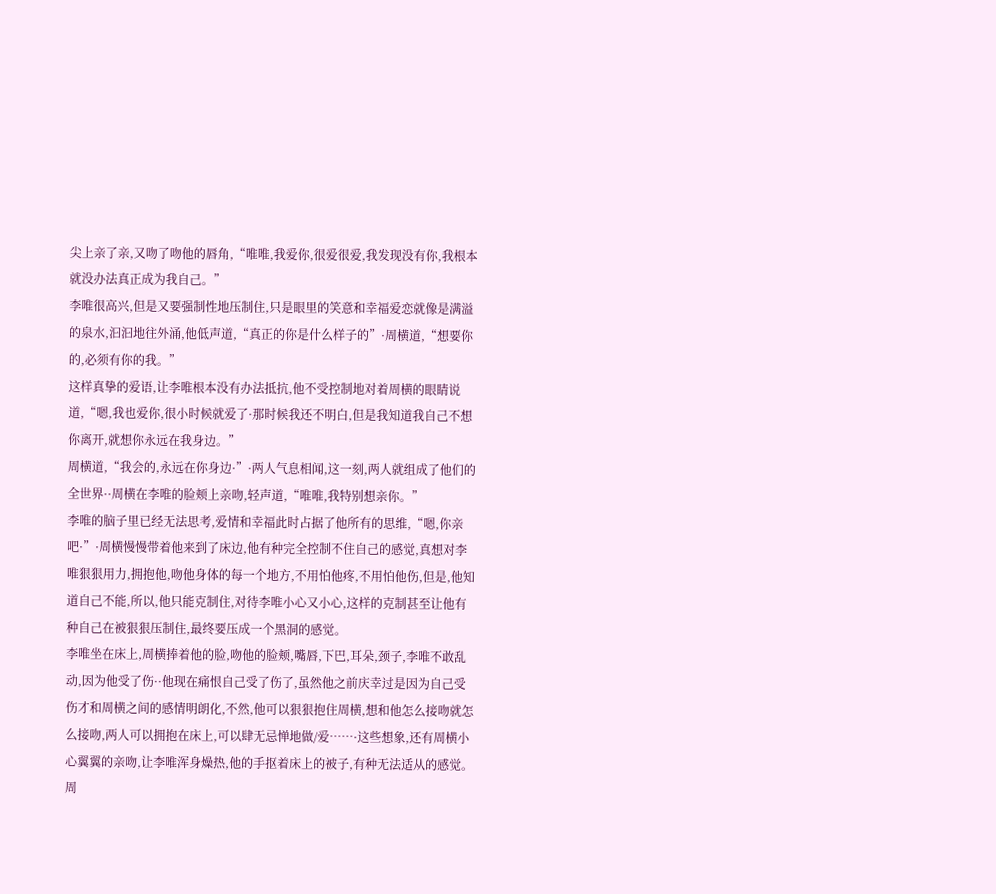尖上亲了亲,又吻了吻他的唇角,“唯唯,我爱你,很爱很爱,我发现没有你,我根本就没办法真正成为我自己。”
李唯很高兴,但是又要强制性地压制住,只是眼里的笑意和幸福爱恋就像是满溢的泉水,汩汩地往外涌,他低声道,“真正的你是什么样子的”·周横道,“想要你的,必须有你的我。”
这样真挚的爱语,让李唯根本没有办法抵抗,他不受控制地对着周横的眼睛说道,“嗯,我也爱你,很小时候就爱了·那时候我还不明白,但是我知道我自己不想你离开,就想你永远在我身边。”
周横道,“我会的,永远在你身边·”·两人气息相闻,这一刻,两人就组成了他们的全世界··周横在李唯的脸颊上亲吻,轻声道,“唯唯,我特别想亲你。”
李唯的脑子里已经无法思考,爱情和幸福此时占据了他所有的思维,“嗯,你亲吧·”·周横慢慢带着他来到了床边,他有种完全控制不住自己的感觉,真想对李唯狠狠用力,拥抱他,吻他身体的每一个地方,不用怕他疼,不用怕他伤,但是,他知道自己不能,所以,他只能克制住,对待李唯小心又小心,这样的克制甚至让他有种自己在被狠狠压制住,最终要压成一个黑洞的感觉。
李唯坐在床上,周横捧着他的脸,吻他的脸颊,嘴唇,下巴,耳朵,颈子,李唯不敢乱动,因为他受了伤··他现在痛恨自己受了伤了,虽然他之前庆幸过是因为自己受伤才和周横之间的感情明朗化,不然,他可以狠狠抱住周横,想和他怎么接吻就怎么接吻,两人可以拥抱在床上,可以肆无忌惮地做/爱……·这些想象,还有周横小心翼翼的亲吻,让李唯浑身燥热,他的手抠着床上的被子,有种无法适从的感觉。
周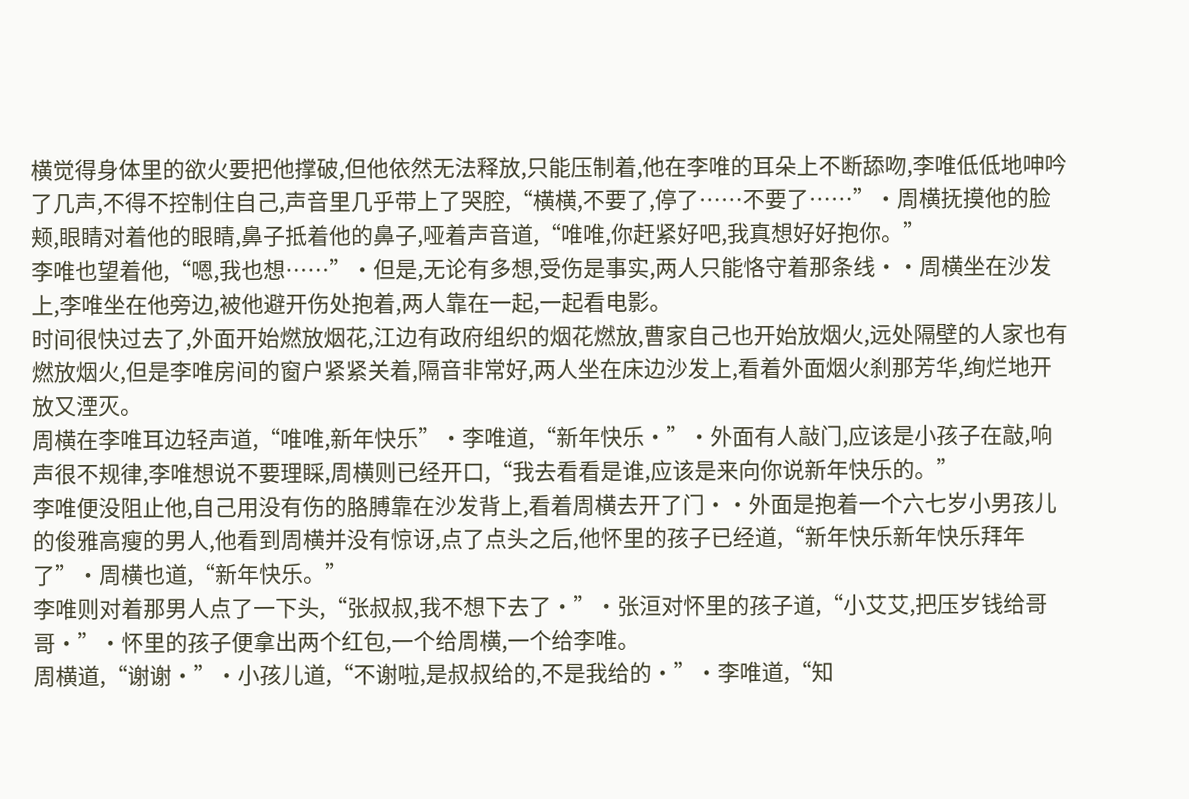横觉得身体里的欲火要把他撑破,但他依然无法释放,只能压制着,他在李唯的耳朵上不断舔吻,李唯低低地呻吟了几声,不得不控制住自己,声音里几乎带上了哭腔,“横横,不要了,停了……不要了……”·周横抚摸他的脸颊,眼睛对着他的眼睛,鼻子抵着他的鼻子,哑着声音道,“唯唯,你赶紧好吧,我真想好好抱你。”
李唯也望着他,“嗯,我也想……”·但是,无论有多想,受伤是事实,两人只能恪守着那条线··周横坐在沙发上,李唯坐在他旁边,被他避开伤处抱着,两人靠在一起,一起看电影。
时间很快过去了,外面开始燃放烟花,江边有政府组织的烟花燃放,曹家自己也开始放烟火,远处隔壁的人家也有燃放烟火,但是李唯房间的窗户紧紧关着,隔音非常好,两人坐在床边沙发上,看着外面烟火刹那芳华,绚烂地开放又湮灭。
周横在李唯耳边轻声道,“唯唯,新年快乐”·李唯道,“新年快乐·”·外面有人敲门,应该是小孩子在敲,响声很不规律,李唯想说不要理睬,周横则已经开口,“我去看看是谁,应该是来向你说新年快乐的。”
李唯便没阻止他,自己用没有伤的胳膊靠在沙发背上,看着周横去开了门··外面是抱着一个六七岁小男孩儿的俊雅高瘦的男人,他看到周横并没有惊讶,点了点头之后,他怀里的孩子已经道,“新年快乐新年快乐拜年了”·周横也道,“新年快乐。”
李唯则对着那男人点了一下头,“张叔叔,我不想下去了·”·张洹对怀里的孩子道,“小艾艾,把压岁钱给哥哥·”·怀里的孩子便拿出两个红包,一个给周横,一个给李唯。
周横道,“谢谢·”·小孩儿道,“不谢啦,是叔叔给的,不是我给的·”·李唯道,“知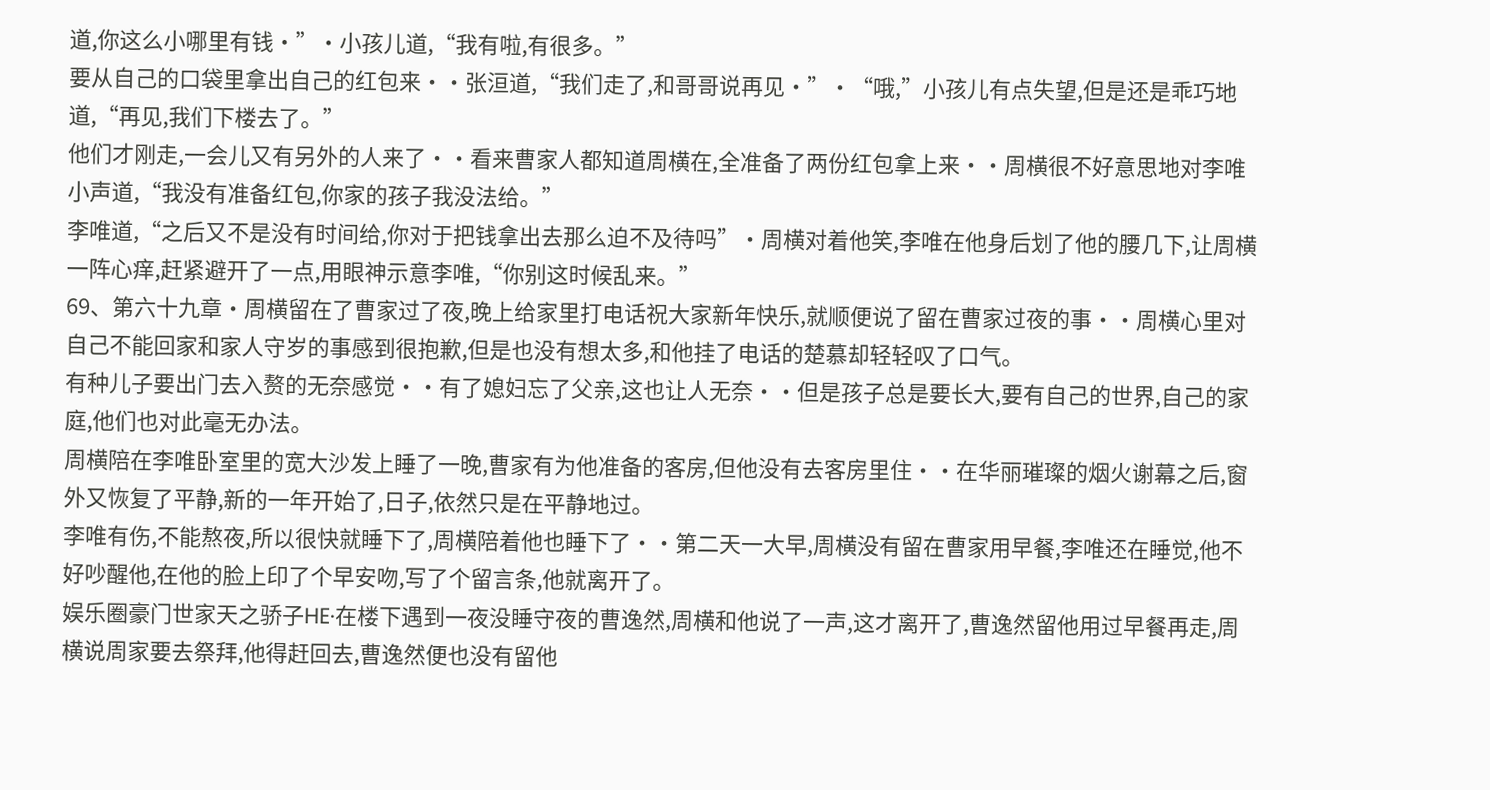道,你这么小哪里有钱·”·小孩儿道,“我有啦,有很多。”
要从自己的口袋里拿出自己的红包来··张洹道,“我们走了,和哥哥说再见·”·“哦,”小孩儿有点失望,但是还是乖巧地道,“再见,我们下楼去了。”
他们才刚走,一会儿又有另外的人来了··看来曹家人都知道周横在,全准备了两份红包拿上来··周横很不好意思地对李唯小声道,“我没有准备红包,你家的孩子我没法给。”
李唯道,“之后又不是没有时间给,你对于把钱拿出去那么迫不及待吗”·周横对着他笑,李唯在他身后划了他的腰几下,让周横一阵心痒,赶紧避开了一点,用眼神示意李唯,“你别这时候乱来。”
69、第六十九章·周横留在了曹家过了夜,晚上给家里打电话祝大家新年快乐,就顺便说了留在曹家过夜的事··周横心里对自己不能回家和家人守岁的事感到很抱歉,但是也没有想太多,和他挂了电话的楚慕却轻轻叹了口气。
有种儿子要出门去入赘的无奈感觉··有了媳妇忘了父亲,这也让人无奈··但是孩子总是要长大,要有自己的世界,自己的家庭,他们也对此毫无办法。
周横陪在李唯卧室里的宽大沙发上睡了一晚,曹家有为他准备的客房,但他没有去客房里住··在华丽璀璨的烟火谢幕之后,窗外又恢复了平静,新的一年开始了,日子,依然只是在平静地过。
李唯有伤,不能熬夜,所以很快就睡下了,周横陪着他也睡下了··第二天一大早,周横没有留在曹家用早餐,李唯还在睡觉,他不好吵醒他,在他的脸上印了个早安吻,写了个留言条,他就离开了。
娱乐圈豪门世家天之骄子HE·在楼下遇到一夜没睡守夜的曹逸然,周横和他说了一声,这才离开了,曹逸然留他用过早餐再走,周横说周家要去祭拜,他得赶回去,曹逸然便也没有留他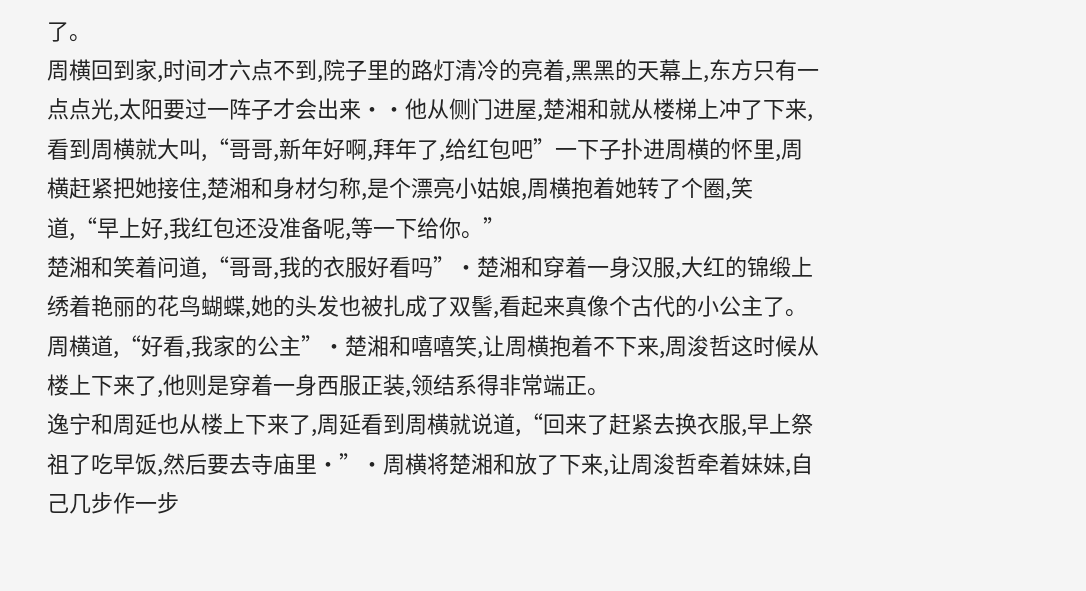了。
周横回到家,时间才六点不到,院子里的路灯清冷的亮着,黑黑的天幕上,东方只有一点点光,太阳要过一阵子才会出来··他从侧门进屋,楚湘和就从楼梯上冲了下来,看到周横就大叫,“哥哥,新年好啊,拜年了,给红包吧”一下子扑进周横的怀里,周横赶紧把她接住,楚湘和身材匀称,是个漂亮小姑娘,周横抱着她转了个圈,笑道,“早上好,我红包还没准备呢,等一下给你。”
楚湘和笑着问道,“哥哥,我的衣服好看吗”·楚湘和穿着一身汉服,大红的锦缎上绣着艳丽的花鸟蝴蝶,她的头发也被扎成了双髻,看起来真像个古代的小公主了。
周横道,“好看,我家的公主”·楚湘和嘻嘻笑,让周横抱着不下来,周浚哲这时候从楼上下来了,他则是穿着一身西服正装,领结系得非常端正。
逸宁和周延也从楼上下来了,周延看到周横就说道,“回来了赶紧去换衣服,早上祭祖了吃早饭,然后要去寺庙里·”·周横将楚湘和放了下来,让周浚哲牵着妹妹,自己几步作一步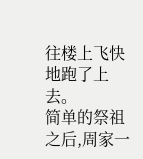往楼上飞快地跑了上去。
简单的祭祖之后,周家一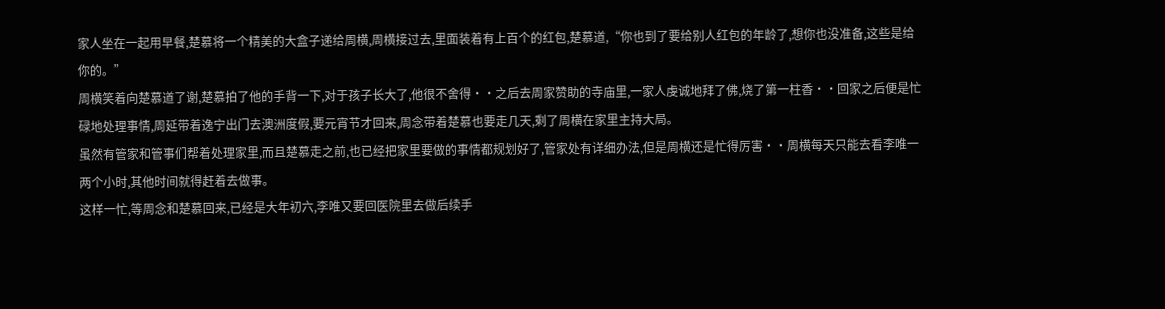家人坐在一起用早餐,楚慕将一个精美的大盒子递给周横,周横接过去,里面装着有上百个的红包,楚慕道,“你也到了要给别人红包的年龄了,想你也没准备,这些是给你的。”
周横笑着向楚慕道了谢,楚慕拍了他的手背一下,对于孩子长大了,他很不舍得··之后去周家赞助的寺庙里,一家人虔诚地拜了佛,烧了第一柱香··回家之后便是忙碌地处理事情,周延带着逸宁出门去澳洲度假,要元宵节才回来,周念带着楚慕也要走几天,剩了周横在家里主持大局。
虽然有管家和管事们帮着处理家里,而且楚慕走之前,也已经把家里要做的事情都规划好了,管家处有详细办法,但是周横还是忙得厉害··周横每天只能去看李唯一两个小时,其他时间就得赶着去做事。
这样一忙,等周念和楚慕回来,已经是大年初六,李唯又要回医院里去做后续手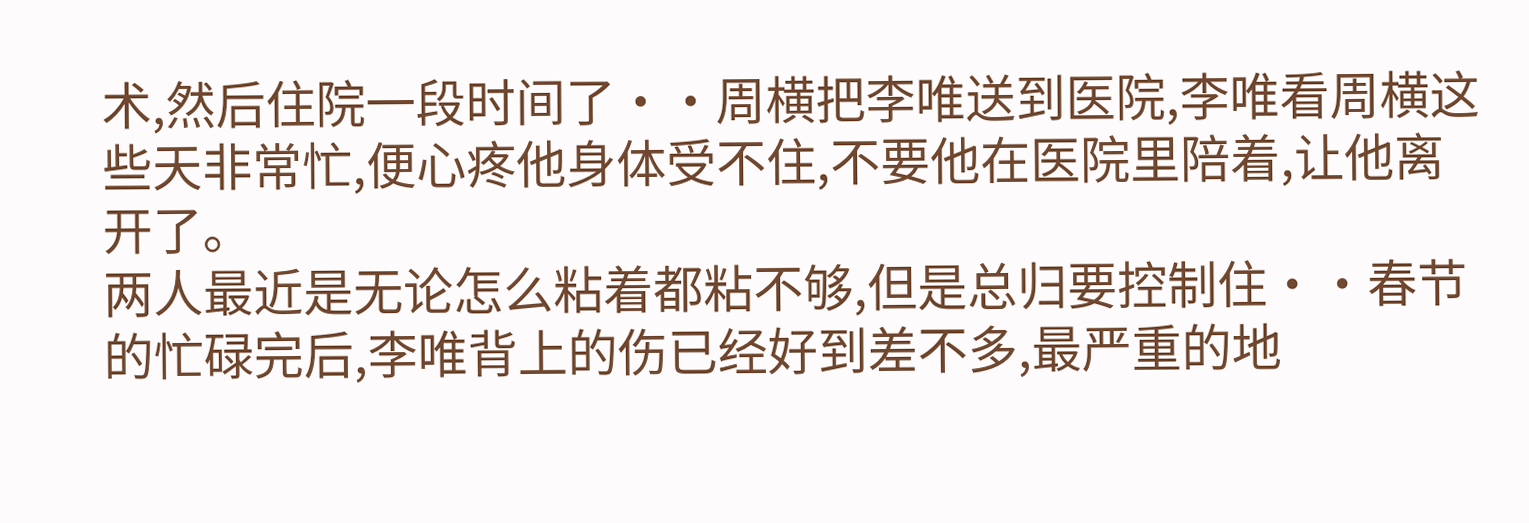术,然后住院一段时间了··周横把李唯送到医院,李唯看周横这些天非常忙,便心疼他身体受不住,不要他在医院里陪着,让他离开了。
两人最近是无论怎么粘着都粘不够,但是总归要控制住··春节的忙碌完后,李唯背上的伤已经好到差不多,最严重的地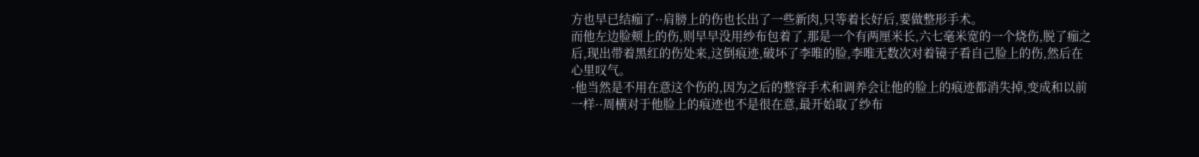方也早已结痂了··肩膀上的伤也长出了一些新肉,只等着长好后,要做整形手术。
而他左边脸颊上的伤,则早早没用纱布包着了,那是一个有两厘米长,六七毫米宽的一个烧伤,脱了痂之后,现出带着黑红的伤处来,这倒痕迹,破坏了李唯的脸,李唯无数次对着镜子看自己脸上的伤,然后在心里叹气。
·他当然是不用在意这个伤的,因为之后的整容手术和调养会让他的脸上的痕迹都消失掉,变成和以前一样··周横对于他脸上的痕迹也不是很在意,最开始取了纱布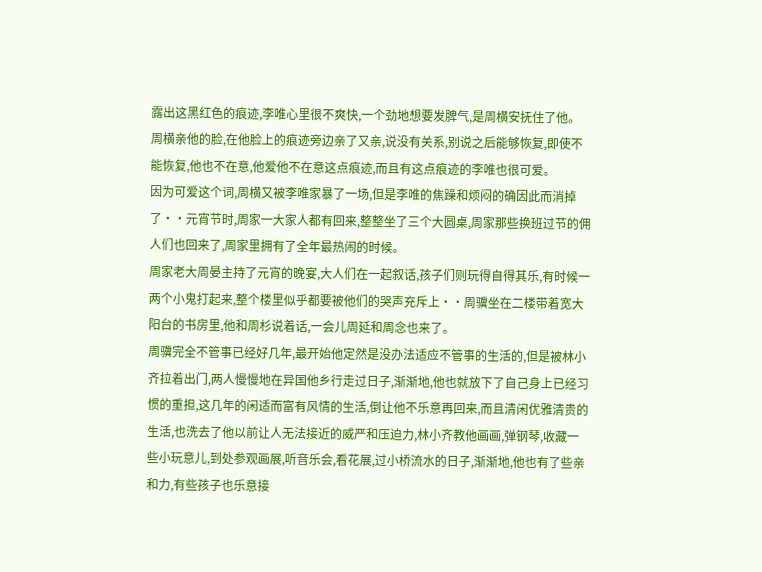露出这黑红色的痕迹,李唯心里很不爽快,一个劲地想要发脾气,是周横安抚住了他。
周横亲他的脸,在他脸上的痕迹旁边亲了又亲,说没有关系,别说之后能够恢复,即使不能恢复,他也不在意,他爱他不在意这点痕迹,而且有这点痕迹的李唯也很可爱。
因为可爱这个词,周横又被李唯家暴了一场,但是李唯的焦躁和烦闷的确因此而消掉了··元宵节时,周家一大家人都有回来,整整坐了三个大圆桌,周家那些换班过节的佣人们也回来了,周家里拥有了全年最热闹的时候。
周家老大周晏主持了元宵的晚宴,大人们在一起叙话,孩子们则玩得自得其乐,有时候一两个小鬼打起来,整个楼里似乎都要被他们的哭声充斥上··周骥坐在二楼带着宽大阳台的书房里,他和周杉说着话,一会儿周延和周念也来了。
周骥完全不管事已经好几年,最开始他定然是没办法适应不管事的生活的,但是被林小齐拉着出门,两人慢慢地在异国他乡行走过日子,渐渐地,他也就放下了自己身上已经习惯的重担,这几年的闲适而富有风情的生活,倒让他不乐意再回来,而且清闲优雅清贵的生活,也洗去了他以前让人无法接近的威严和压迫力,林小齐教他画画,弹钢琴,收藏一些小玩意儿,到处参观画展,听音乐会,看花展,过小桥流水的日子,渐渐地,他也有了些亲和力,有些孩子也乐意接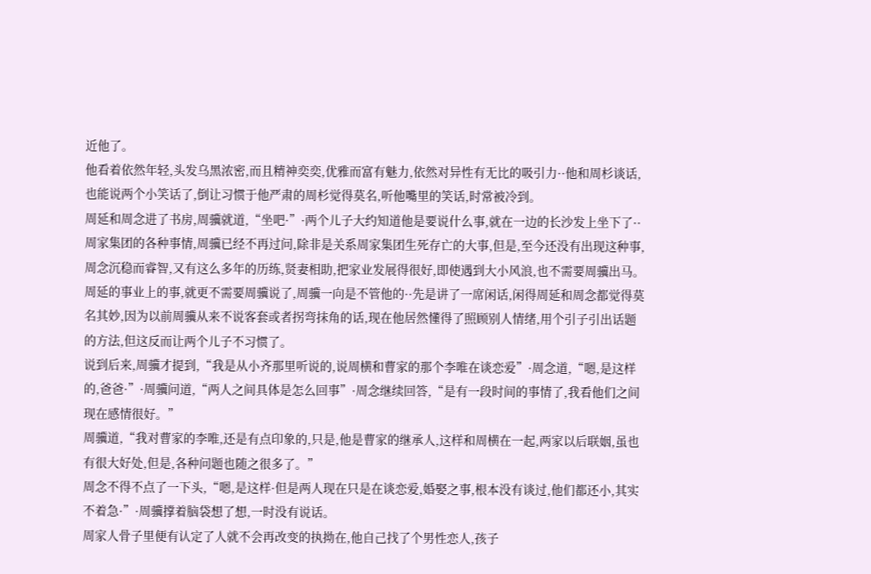近他了。
他看着依然年轻,头发乌黑浓密,而且精神奕奕,优雅而富有魅力,依然对异性有无比的吸引力··他和周杉谈话,也能说两个小笑话了,倒让习惯于他严肃的周杉觉得莫名,听他嘴里的笑话,时常被冷到。
周延和周念进了书房,周骥就道,“坐吧·”·两个儿子大约知道他是要说什么事,就在一边的长沙发上坐下了··周家集团的各种事情,周骥已经不再过问,除非是关系周家集团生死存亡的大事,但是,至今还没有出现这种事,周念沉稳而睿智,又有这么多年的历练,贤妻相助,把家业发展得很好,即使遇到大小风浪,也不需要周骥出马。
周延的事业上的事,就更不需要周骥说了,周骥一向是不管他的··先是讲了一席闲话,闲得周延和周念都觉得莫名其妙,因为以前周骥从来不说客套或者拐弯抹角的话,现在他居然懂得了照顾别人情绪,用个引子引出话题的方法,但这反而让两个儿子不习惯了。
说到后来,周骥才提到,“我是从小齐那里听说的,说周横和曹家的那个李唯在谈恋爱”·周念道,“嗯,是这样的,爸爸·”·周骥问道,“两人之间具体是怎么回事”·周念继续回答,“是有一段时间的事情了,我看他们之间现在感情很好。”
周骥道,“我对曹家的李唯,还是有点印象的,只是,他是曹家的继承人,这样和周横在一起,两家以后联姻,虽也有很大好处,但是,各种问题也随之很多了。”
周念不得不点了一下头,“嗯,是这样·但是两人现在只是在谈恋爱,婚娶之事,根本没有谈过,他们都还小,其实不着急·”·周骥撑着脑袋想了想,一时没有说话。
周家人骨子里便有认定了人就不会再改变的执拗在,他自己找了个男性恋人,孩子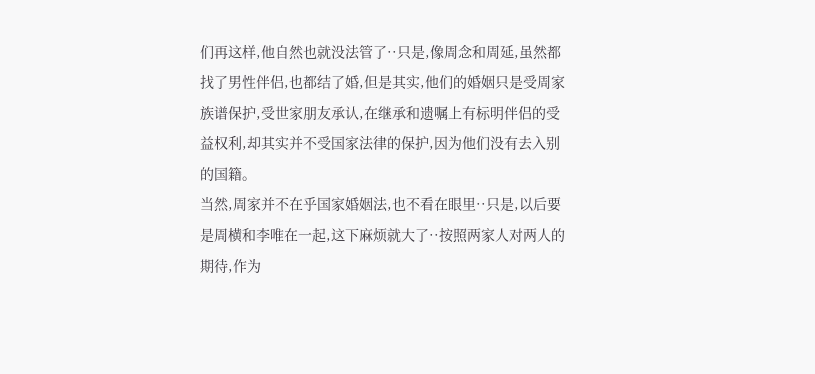们再这样,他自然也就没法管了··只是,像周念和周延,虽然都找了男性伴侣,也都结了婚,但是其实,他们的婚姻只是受周家族谱保护,受世家朋友承认,在继承和遗嘱上有标明伴侣的受益权利,却其实并不受国家法律的保护,因为他们没有去入别的国籍。
当然,周家并不在乎国家婚姻法,也不看在眼里··只是,以后要是周横和李唯在一起,这下麻烦就大了··按照两家人对两人的期待,作为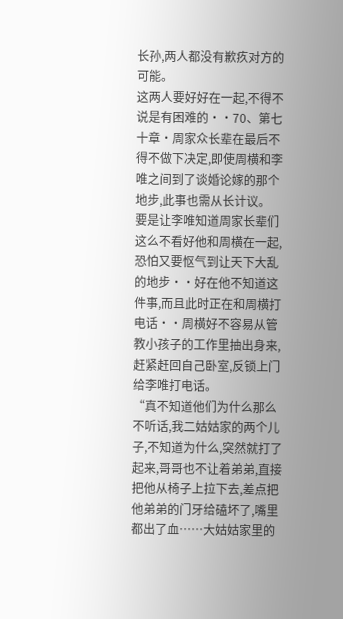长孙,两人都没有歉疚对方的可能。
这两人要好好在一起,不得不说是有困难的··70、第七十章·周家众长辈在最后不得不做下决定,即使周横和李唯之间到了谈婚论嫁的那个地步,此事也需从长计议。
要是让李唯知道周家长辈们这么不看好他和周横在一起,恐怕又要怄气到让天下大乱的地步··好在他不知道这件事,而且此时正在和周横打电话··周横好不容易从管教小孩子的工作里抽出身来,赶紧赶回自己卧室,反锁上门给李唯打电话。
“真不知道他们为什么那么不听话,我二姑姑家的两个儿子,不知道为什么,突然就打了起来,哥哥也不让着弟弟,直接把他从椅子上拉下去,差点把他弟弟的门牙给磕坏了,嘴里都出了血……大姑姑家里的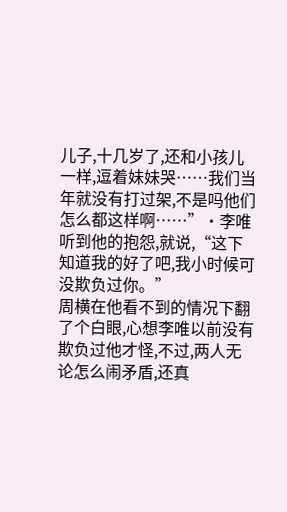儿子,十几岁了,还和小孩儿一样,逗着妹妹哭……我们当年就没有打过架,不是吗他们怎么都这样啊……”·李唯听到他的抱怨,就说,“这下知道我的好了吧,我小时候可没欺负过你。”
周横在他看不到的情况下翻了个白眼,心想李唯以前没有欺负过他才怪,不过,两人无论怎么闹矛盾,还真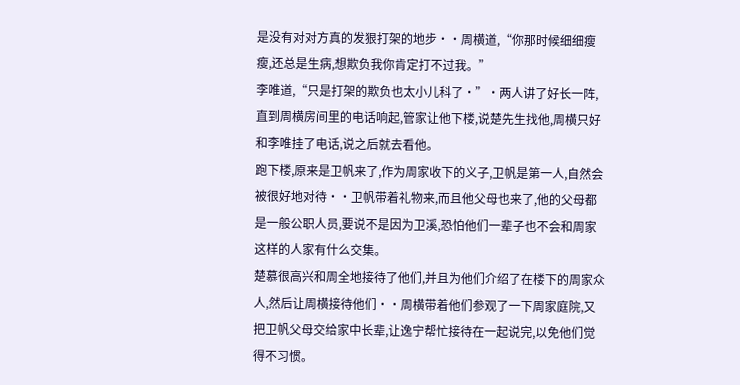是没有对对方真的发狠打架的地步··周横道,“你那时候细细瘦瘦,还总是生病,想欺负我你肯定打不过我。”
李唯道,“只是打架的欺负也太小儿科了·”·两人讲了好长一阵,直到周横房间里的电话响起,管家让他下楼,说楚先生找他,周横只好和李唯挂了电话,说之后就去看他。
跑下楼,原来是卫帆来了,作为周家收下的义子,卫帆是第一人,自然会被很好地对待··卫帆带着礼物来,而且他父母也来了,他的父母都是一般公职人员,要说不是因为卫溪,恐怕他们一辈子也不会和周家这样的人家有什么交集。
楚慕很高兴和周全地接待了他们,并且为他们介绍了在楼下的周家众人,然后让周横接待他们··周横带着他们参观了一下周家庭院,又把卫帆父母交给家中长辈,让逸宁帮忙接待在一起说完,以免他们觉得不习惯。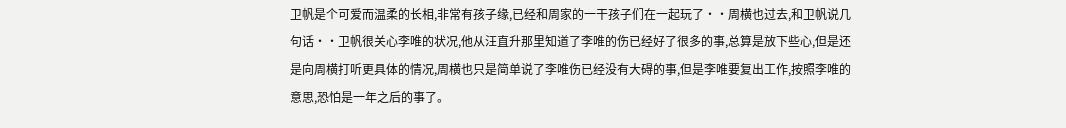卫帆是个可爱而温柔的长相,非常有孩子缘,已经和周家的一干孩子们在一起玩了··周横也过去,和卫帆说几句话··卫帆很关心李唯的状况,他从汪直升那里知道了李唯的伤已经好了很多的事,总算是放下些心,但是还是向周横打听更具体的情况,周横也只是简单说了李唯伤已经没有大碍的事,但是李唯要复出工作,按照李唯的意思,恐怕是一年之后的事了。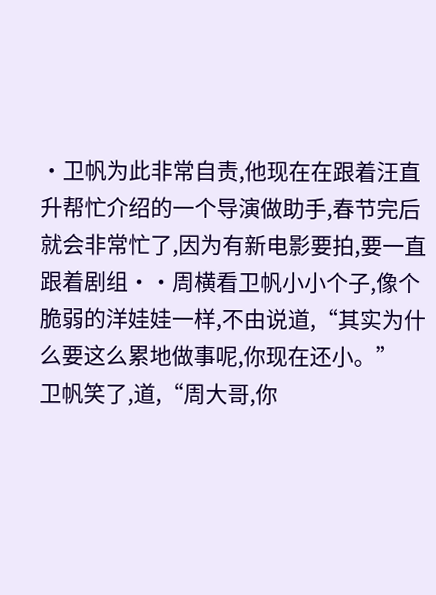·卫帆为此非常自责,他现在在跟着汪直升帮忙介绍的一个导演做助手,春节完后就会非常忙了,因为有新电影要拍,要一直跟着剧组··周横看卫帆小小个子,像个脆弱的洋娃娃一样,不由说道,“其实为什么要这么累地做事呢,你现在还小。”
卫帆笑了,道,“周大哥,你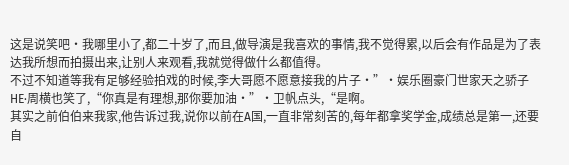这是说笑吧·我哪里小了,都二十岁了,而且,做导演是我喜欢的事情,我不觉得累,以后会有作品是为了表达我所想而拍摄出来,让别人来观看,我就觉得做什么都值得。
不过不知道等我有足够经验拍戏的时候,李大哥愿不愿意接我的片子·”·娱乐圈豪门世家天之骄子HE·周横也笑了,“你真是有理想,那你要加油·”·卫帆点头,“是啊。
其实之前伯伯来我家,他告诉过我,说你以前在A国,一直非常刻苦的,每年都拿奖学金,成绩总是第一,还要自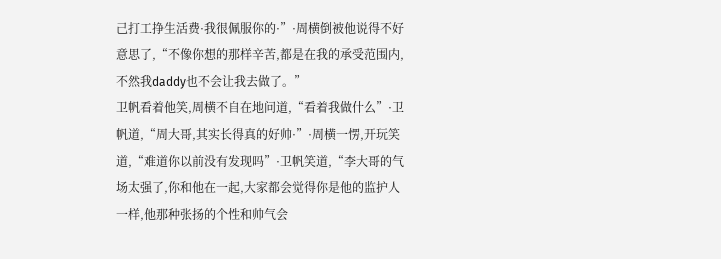己打工挣生活费·我很佩服你的·”·周横倒被他说得不好意思了,“不像你想的那样辛苦,都是在我的承受范围内,不然我daddy也不会让我去做了。”
卫帆看着他笑,周横不自在地问道,“看着我做什么”·卫帆道,“周大哥,其实长得真的好帅·”·周横一愣,开玩笑道,“难道你以前没有发现吗”·卫帆笑道,“李大哥的气场太强了,你和他在一起,大家都会觉得你是他的监护人一样,他那种张扬的个性和帅气会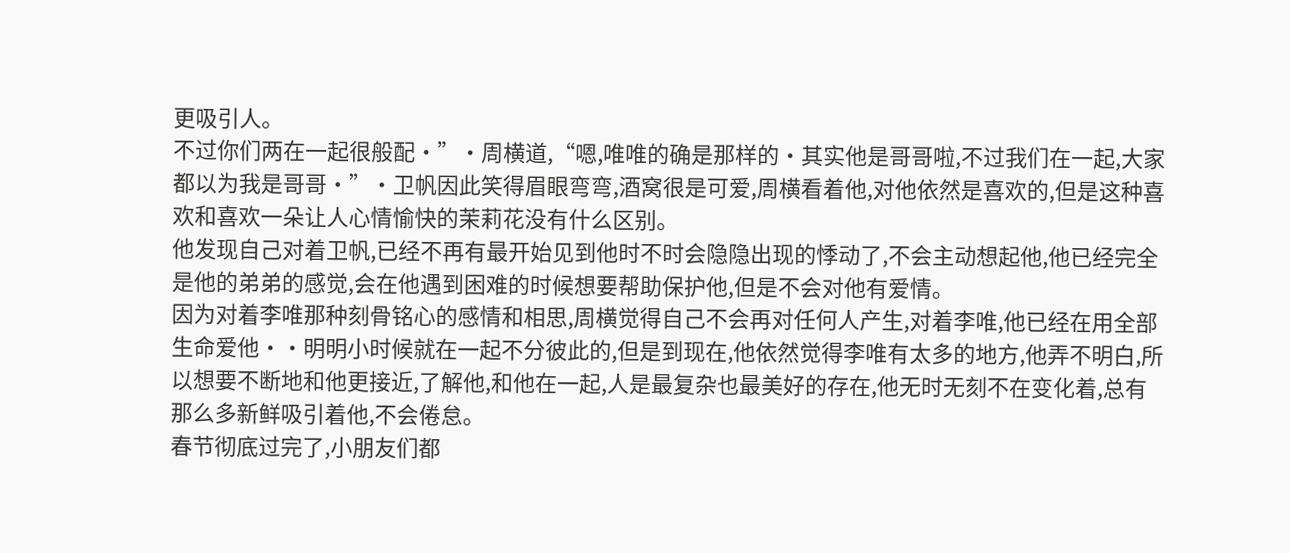更吸引人。
不过你们两在一起很般配·”·周横道,“嗯,唯唯的确是那样的·其实他是哥哥啦,不过我们在一起,大家都以为我是哥哥·”·卫帆因此笑得眉眼弯弯,酒窝很是可爱,周横看着他,对他依然是喜欢的,但是这种喜欢和喜欢一朵让人心情愉快的茉莉花没有什么区别。
他发现自己对着卫帆,已经不再有最开始见到他时不时会隐隐出现的悸动了,不会主动想起他,他已经完全是他的弟弟的感觉,会在他遇到困难的时候想要帮助保护他,但是不会对他有爱情。
因为对着李唯那种刻骨铭心的感情和相思,周横觉得自己不会再对任何人产生,对着李唯,他已经在用全部生命爱他··明明小时候就在一起不分彼此的,但是到现在,他依然觉得李唯有太多的地方,他弄不明白,所以想要不断地和他更接近,了解他,和他在一起,人是最复杂也最美好的存在,他无时无刻不在变化着,总有那么多新鲜吸引着他,不会倦怠。
春节彻底过完了,小朋友们都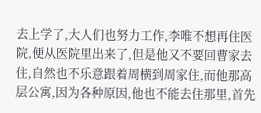去上学了,大人们也努力工作,李唯不想再住医院,便从医院里出来了,但是他又不要回曹家去住,自然也不乐意跟着周横到周家住,而他那高层公寓,因为各种原因,他也不能去住那里,首先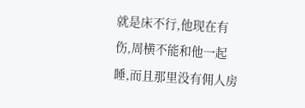就是床不行,他现在有伤,周横不能和他一起睡,而且那里没有佣人房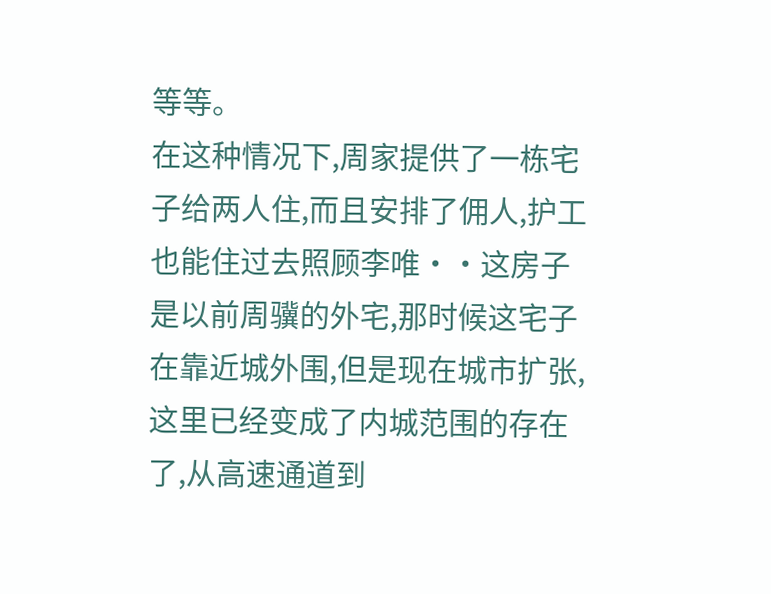等等。
在这种情况下,周家提供了一栋宅子给两人住,而且安排了佣人,护工也能住过去照顾李唯··这房子是以前周骥的外宅,那时候这宅子在靠近城外围,但是现在城市扩张,这里已经变成了内城范围的存在了,从高速通道到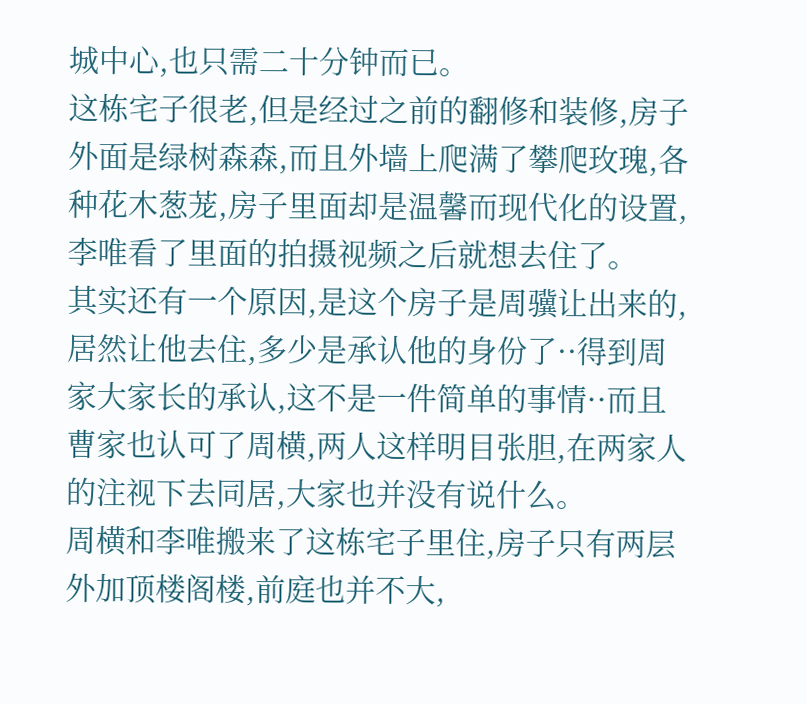城中心,也只需二十分钟而已。
这栋宅子很老,但是经过之前的翻修和装修,房子外面是绿树森森,而且外墙上爬满了攀爬玫瑰,各种花木葱茏,房子里面却是温馨而现代化的设置,李唯看了里面的拍摄视频之后就想去住了。
其实还有一个原因,是这个房子是周骥让出来的,居然让他去住,多少是承认他的身份了··得到周家大家长的承认,这不是一件简单的事情··而且曹家也认可了周横,两人这样明目张胆,在两家人的注视下去同居,大家也并没有说什么。
周横和李唯搬来了这栋宅子里住,房子只有两层外加顶楼阁楼,前庭也并不大,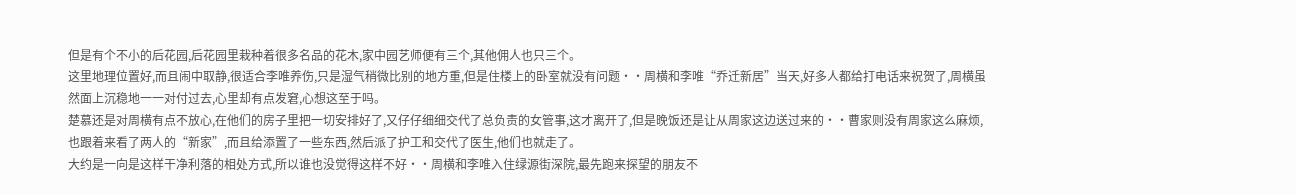但是有个不小的后花园,后花园里栽种着很多名品的花木,家中园艺师便有三个,其他佣人也只三个。
这里地理位置好,而且闹中取静,很适合李唯养伤,只是湿气稍微比别的地方重,但是住楼上的卧室就没有问题··周横和李唯“乔迁新居”当天,好多人都给打电话来祝贺了,周横虽然面上沉稳地一一对付过去,心里却有点发窘,心想这至于吗。
楚慕还是对周横有点不放心,在他们的房子里把一切安排好了,又仔仔细细交代了总负责的女管事,这才离开了,但是晚饭还是让从周家这边送过来的··曹家则没有周家这么麻烦,也跟着来看了两人的“新家”,而且给添置了一些东西,然后派了护工和交代了医生,他们也就走了。
大约是一向是这样干净利落的相处方式,所以谁也没觉得这样不好··周横和李唯入住绿源街深院,最先跑来探望的朋友不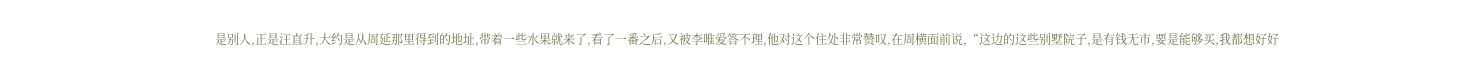是别人,正是汪直升,大约是从周延那里得到的地址,带着一些水果就来了,看了一番之后,又被李唯爱答不理,他对这个住处非常赞叹,在周横面前说,“这边的这些别墅院子,是有钱无市,要是能够买,我都想好好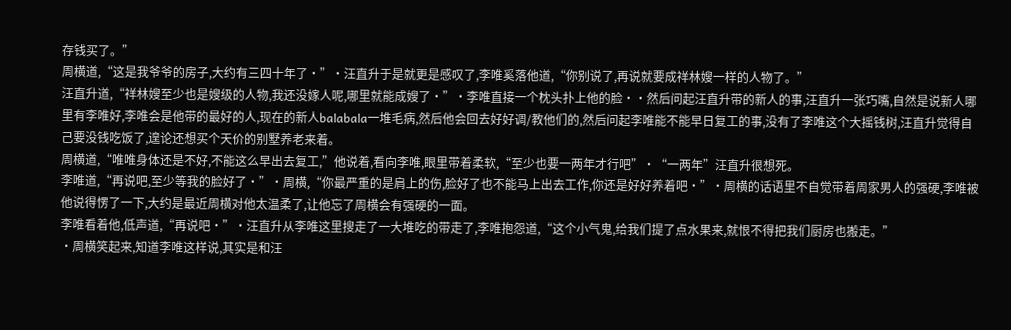存钱买了。”
周横道,“这是我爷爷的房子,大约有三四十年了·”·汪直升于是就更是感叹了,李唯奚落他道,“你别说了,再说就要成祥林嫂一样的人物了。”
汪直升道,“祥林嫂至少也是嫂级的人物,我还没嫁人呢,哪里就能成嫂了·”·李唯直接一个枕头扑上他的脸··然后问起汪直升带的新人的事,汪直升一张巧嘴,自然是说新人哪里有李唯好,李唯会是他带的最好的人,现在的新人balabala一堆毛病,然后他会回去好好调/教他们的,然后问起李唯能不能早日复工的事,没有了李唯这个大摇钱树,汪直升觉得自己要没钱吃饭了,遑论还想买个天价的别墅养老来着。
周横道,“唯唯身体还是不好,不能这么早出去复工,”他说着,看向李唯,眼里带着柔软,“至少也要一两年才行吧”·“一两年”汪直升很想死。
李唯道,“再说吧,至少等我的脸好了·”·周横,“你最严重的是肩上的伤,脸好了也不能马上出去工作,你还是好好养着吧·”·周横的话语里不自觉带着周家男人的强硬,李唯被他说得愣了一下,大约是最近周横对他太温柔了,让他忘了周横会有强硬的一面。
李唯看着他,低声道,“再说吧·”·汪直升从李唯这里搜走了一大堆吃的带走了,李唯抱怨道,“这个小气鬼,给我们提了点水果来,就恨不得把我们厨房也搬走。”
·周横笑起来,知道李唯这样说,其实是和汪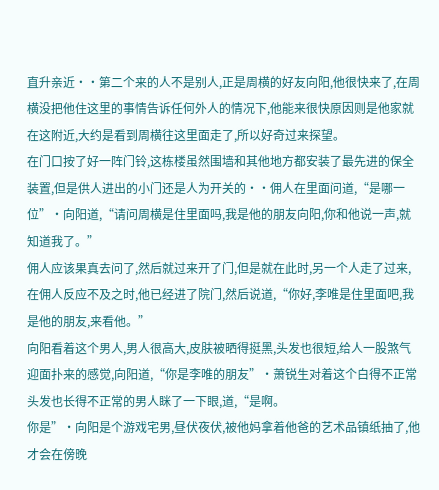直升亲近··第二个来的人不是别人,正是周横的好友向阳,他很快来了,在周横没把他住这里的事情告诉任何外人的情况下,他能来很快原因则是他家就在这附近,大约是看到周横往这里面走了,所以好奇过来探望。
在门口按了好一阵门铃,这栋楼虽然围墙和其他地方都安装了最先进的保全装置,但是供人进出的小门还是人为开关的··佣人在里面问道,“是哪一位”·向阳道,“请问周横是住里面吗,我是他的朋友向阳,你和他说一声,就知道我了。”
佣人应该果真去问了,然后就过来开了门,但是就在此时,另一个人走了过来,在佣人反应不及之时,他已经进了院门,然后说道,“你好,李唯是住里面吧,我是他的朋友,来看他。”
向阳看着这个男人,男人很高大,皮肤被晒得挺黑,头发也很短,给人一股煞气迎面扑来的感觉,向阳道,“你是李唯的朋友”·萧锐生对着这个白得不正常头发也长得不正常的男人眯了一下眼,道,“是啊。
你是”·向阳是个游戏宅男,昼伏夜伏,被他妈拿着他爸的艺术品镇纸抽了,他才会在傍晚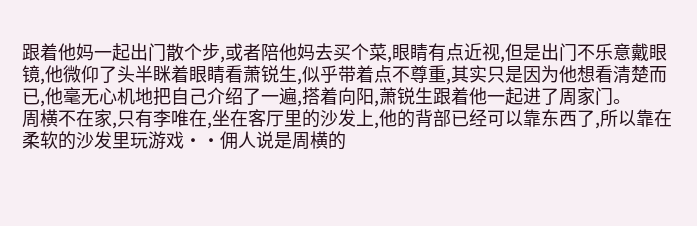跟着他妈一起出门散个步,或者陪他妈去买个菜,眼睛有点近视,但是出门不乐意戴眼镜,他微仰了头半眯着眼睛看萧锐生,似乎带着点不尊重,其实只是因为他想看清楚而已,他毫无心机地把自己介绍了一遍,搭着向阳,萧锐生跟着他一起进了周家门。
周横不在家,只有李唯在,坐在客厅里的沙发上,他的背部已经可以靠东西了,所以靠在柔软的沙发里玩游戏··佣人说是周横的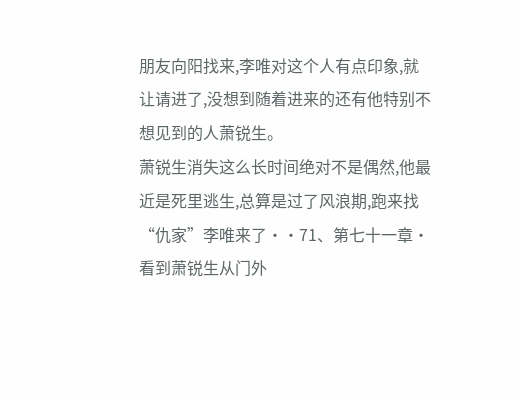朋友向阳找来,李唯对这个人有点印象,就让请进了,没想到随着进来的还有他特别不想见到的人萧锐生。
萧锐生消失这么长时间绝对不是偶然,他最近是死里逃生,总算是过了风浪期,跑来找“仇家”李唯来了··71、第七十一章·看到萧锐生从门外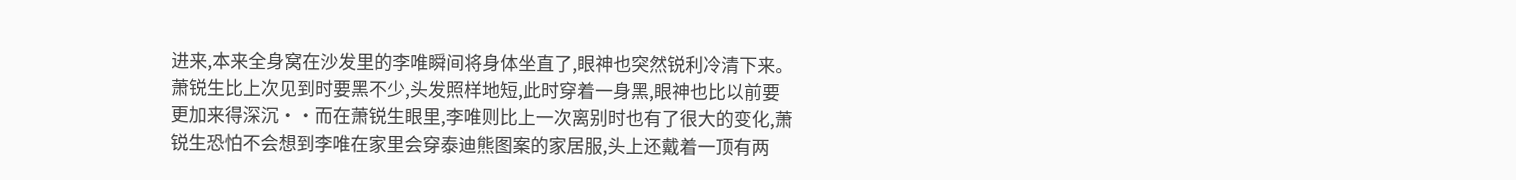进来,本来全身窝在沙发里的李唯瞬间将身体坐直了,眼神也突然锐利冷清下来。
萧锐生比上次见到时要黑不少,头发照样地短,此时穿着一身黑,眼神也比以前要更加来得深沉··而在萧锐生眼里,李唯则比上一次离别时也有了很大的变化,萧锐生恐怕不会想到李唯在家里会穿泰迪熊图案的家居服,头上还戴着一顶有两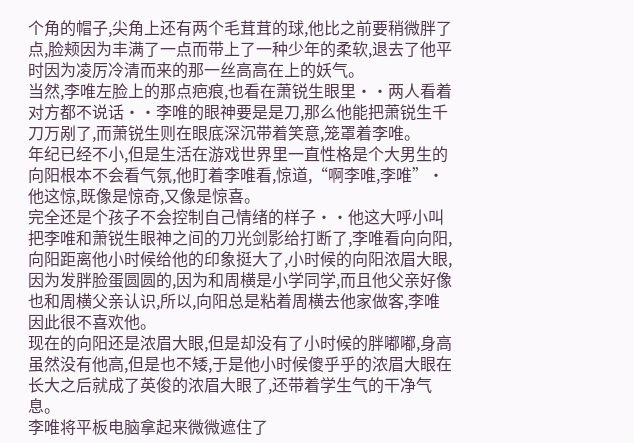个角的帽子,尖角上还有两个毛茸茸的球,他比之前要稍微胖了点,脸颊因为丰满了一点而带上了一种少年的柔软,退去了他平时因为凌厉冷清而来的那一丝高高在上的妖气。
当然,李唯左脸上的那点疤痕,也看在萧锐生眼里··两人看着对方都不说话··李唯的眼神要是是刀,那么他能把萧锐生千刀万剐了,而萧锐生则在眼底深沉带着笑意,笼罩着李唯。
年纪已经不小,但是生活在游戏世界里一直性格是个大男生的向阳根本不会看气氛,他盯着李唯看,惊道,“啊李唯,李唯”·他这惊,既像是惊奇,又像是惊喜。
完全还是个孩子不会控制自己情绪的样子··他这大呼小叫把李唯和萧锐生眼神之间的刀光剑影给打断了,李唯看向向阳,向阳距离他小时候给他的印象挺大了,小时候的向阳浓眉大眼,因为发胖脸蛋圆圆的,因为和周横是小学同学,而且他父亲好像也和周横父亲认识,所以,向阳总是粘着周横去他家做客,李唯因此很不喜欢他。
现在的向阳还是浓眉大眼,但是却没有了小时候的胖嘟嘟,身高虽然没有他高,但是也不矮,于是他小时候傻乎乎的浓眉大眼在长大之后就成了英俊的浓眉大眼了,还带着学生气的干净气息。
李唯将平板电脑拿起来微微遮住了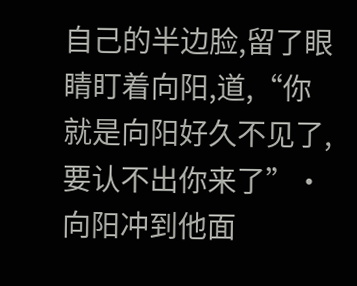自己的半边脸,留了眼睛盯着向阳,道,“你就是向阳好久不见了,要认不出你来了”·向阳冲到他面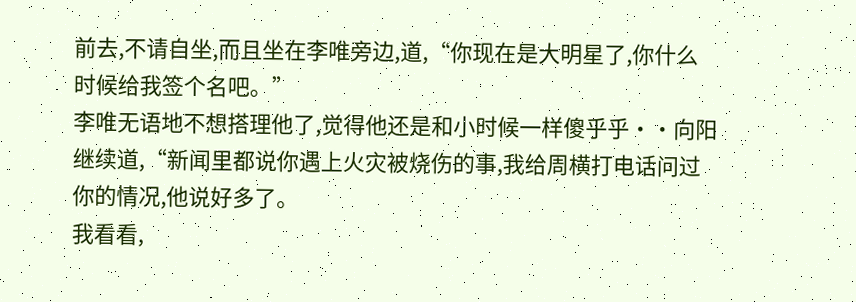前去,不请自坐,而且坐在李唯旁边,道,“你现在是大明星了,你什么时候给我签个名吧。”
李唯无语地不想搭理他了,觉得他还是和小时候一样傻乎乎··向阳继续道,“新闻里都说你遇上火灾被烧伤的事,我给周横打电话问过你的情况,他说好多了。
我看看,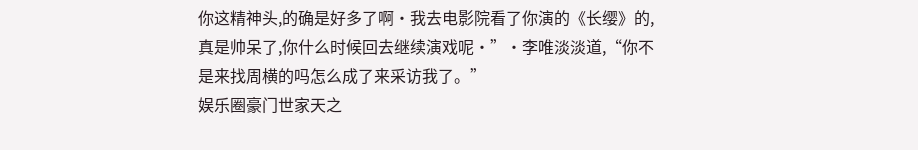你这精神头,的确是好多了啊·我去电影院看了你演的《长缨》的,真是帅呆了,你什么时候回去继续演戏呢·”·李唯淡淡道,“你不是来找周横的吗怎么成了来采访我了。”
娱乐圈豪门世家天之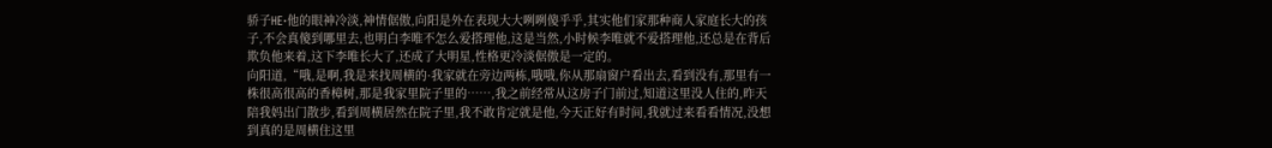骄子HE·他的眼神冷淡,神情倨傲,向阳是外在表现大大咧咧傻乎乎,其实他们家那种商人家庭长大的孩子,不会真傻到哪里去,也明白李唯不怎么爱搭理他,这是当然,小时候李唯就不爱搭理他,还总是在背后欺负他来着,这下李唯长大了,还成了大明星,性格更冷淡倨傲是一定的。
向阳道,“哦,是啊,我是来找周横的·我家就在旁边两栋,哦哦,你从那扇窗户看出去,看到没有,那里有一株很高很高的香樟树,那是我家里院子里的……,我之前经常从这房子门前过,知道这里没人住的,昨天陪我妈出门散步,看到周横居然在院子里,我不敢肯定就是他,今天正好有时间,我就过来看看情况,没想到真的是周横住这里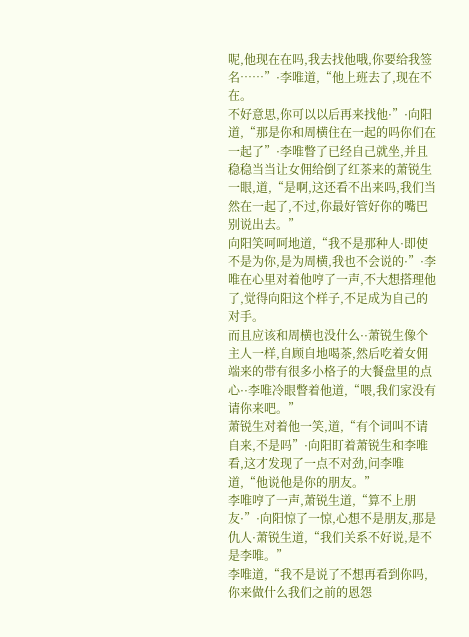呢,他现在在吗,我去找他哦,你要给我签名……”·李唯道,“他上班去了,现在不在。
不好意思,你可以以后再来找他·”·向阳道,“那是你和周横住在一起的吗你们在一起了”·李唯瞥了已经自己就坐,并且稳稳当当让女佣给倒了红茶来的萧锐生一眼,道,“是啊,这还看不出来吗,我们当然在一起了,不过,你最好管好你的嘴巴别说出去。”
向阳笑呵呵地道,“我不是那种人·即使不是为你,是为周横,我也不会说的·”·李唯在心里对着他哼了一声,不大想搭理他了,觉得向阳这个样子,不足成为自己的对手。
而且应该和周横也没什么··萧锐生像个主人一样,自顾自地喝茶,然后吃着女佣端来的带有很多小格子的大餐盘里的点心··李唯冷眼瞥着他道,“喂,我们家没有请你来吧。”
萧锐生对着他一笑,道,“有个词叫不请自来,不是吗”·向阳盯着萧锐生和李唯看,这才发现了一点不对劲,问李唯道,“他说他是你的朋友。”
李唯哼了一声,萧锐生道,“算不上朋友·”·向阳惊了一惊,心想不是朋友,那是仇人·萧锐生道,“我们关系不好说,是不是李唯。”
李唯道,“我不是说了不想再看到你吗,你来做什么我们之前的恩怨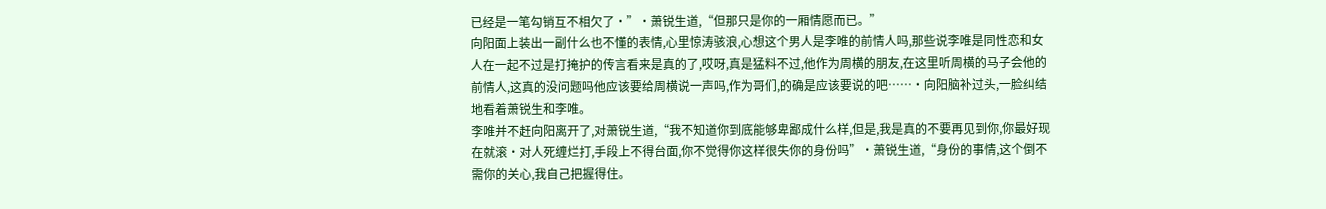已经是一笔勾销互不相欠了·”·萧锐生道,“但那只是你的一厢情愿而已。”
向阳面上装出一副什么也不懂的表情,心里惊涛骇浪,心想这个男人是李唯的前情人吗,那些说李唯是同性恋和女人在一起不过是打掩护的传言看来是真的了,哎呀,真是猛料不过,他作为周横的朋友,在这里听周横的马子会他的前情人,这真的没问题吗他应该要给周横说一声吗,作为哥们,的确是应该要说的吧……·向阳脑补过头,一脸纠结地看着萧锐生和李唯。
李唯并不赶向阳离开了,对萧锐生道,“我不知道你到底能够卑鄙成什么样,但是,我是真的不要再见到你,你最好现在就滚·对人死缠烂打,手段上不得台面,你不觉得你这样很失你的身份吗”·萧锐生道,“身份的事情,这个倒不需你的关心,我自己把握得住。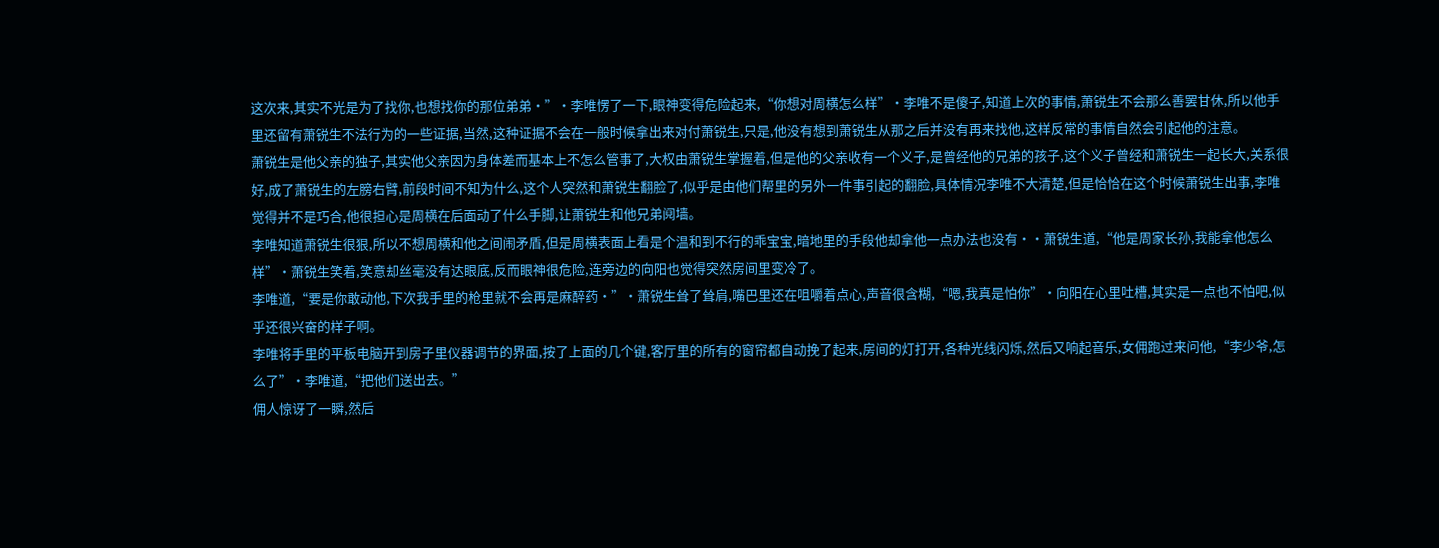这次来,其实不光是为了找你,也想找你的那位弟弟·”·李唯愣了一下,眼神变得危险起来,“你想对周横怎么样”·李唯不是傻子,知道上次的事情,萧锐生不会那么善罢甘休,所以他手里还留有萧锐生不法行为的一些证据,当然,这种证据不会在一般时候拿出来对付萧锐生,只是,他没有想到萧锐生从那之后并没有再来找他,这样反常的事情自然会引起他的注意。
萧锐生是他父亲的独子,其实他父亲因为身体差而基本上不怎么管事了,大权由萧锐生掌握着,但是他的父亲收有一个义子,是曾经他的兄弟的孩子,这个义子曾经和萧锐生一起长大,关系很好,成了萧锐生的左膀右臂,前段时间不知为什么,这个人突然和萧锐生翻脸了,似乎是由他们帮里的另外一件事引起的翻脸,具体情况李唯不大清楚,但是恰恰在这个时候萧锐生出事,李唯觉得并不是巧合,他很担心是周横在后面动了什么手脚,让萧锐生和他兄弟阋墙。
李唯知道萧锐生很狠,所以不想周横和他之间闹矛盾,但是周横表面上看是个温和到不行的乖宝宝,暗地里的手段他却拿他一点办法也没有··萧锐生道,“他是周家长孙,我能拿他怎么样”·萧锐生笑着,笑意却丝毫没有达眼底,反而眼神很危险,连旁边的向阳也觉得突然房间里变冷了。
李唯道,“要是你敢动他,下次我手里的枪里就不会再是麻醉药·”·萧锐生耸了耸肩,嘴巴里还在咀嚼着点心,声音很含糊,“嗯,我真是怕你”·向阳在心里吐槽,其实是一点也不怕吧,似乎还很兴奋的样子啊。
李唯将手里的平板电脑开到房子里仪器调节的界面,按了上面的几个键,客厅里的所有的窗帘都自动挽了起来,房间的灯打开,各种光线闪烁,然后又响起音乐,女佣跑过来问他,“李少爷,怎么了”·李唯道,“把他们送出去。”
佣人惊讶了一瞬,然后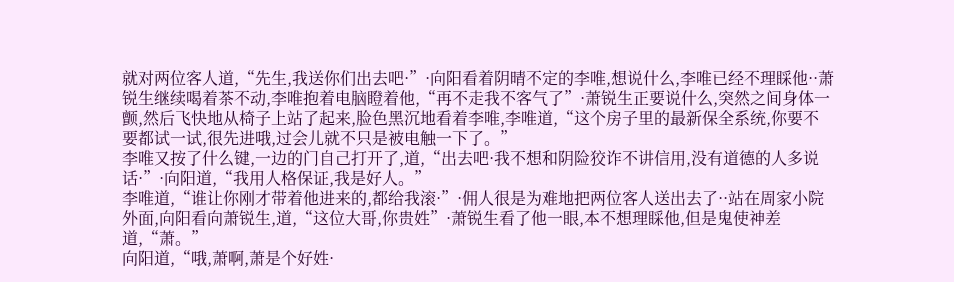就对两位客人道,“先生,我送你们出去吧·”·向阳看着阴晴不定的李唯,想说什么,李唯已经不理睬他··萧锐生继续喝着茶不动,李唯抱着电脑瞪着他,“再不走我不客气了”·萧锐生正要说什么,突然之间身体一颤,然后飞快地从椅子上站了起来,脸色黑沉地看着李唯,李唯道,“这个房子里的最新保全系统,你要不要都试一试,很先进哦,过会儿就不只是被电触一下了。”
李唯又按了什么键,一边的门自己打开了,道,“出去吧·我不想和阴险狡诈不讲信用,没有道德的人多说话·”·向阳道,“我用人格保证,我是好人。”
李唯道,“谁让你刚才带着他进来的,都给我滚·”·佣人很是为难地把两位客人送出去了··站在周家小院外面,向阳看向萧锐生,道,“这位大哥,你贵姓”·萧锐生看了他一眼,本不想理睬他,但是鬼使神差道,“萧。”
向阳道,“哦,萧啊,萧是个好姓·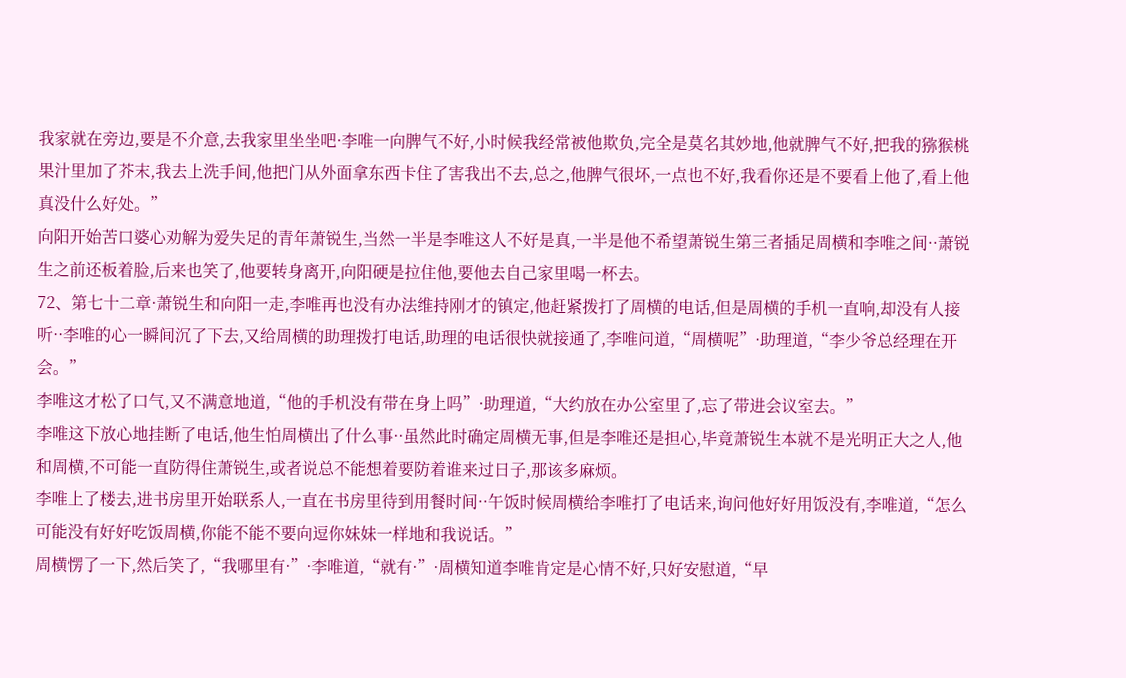我家就在旁边,要是不介意,去我家里坐坐吧·李唯一向脾气不好,小时候我经常被他欺负,完全是莫名其妙地,他就脾气不好,把我的猕猴桃果汁里加了芥末,我去上洗手间,他把门从外面拿东西卡住了害我出不去,总之,他脾气很坏,一点也不好,我看你还是不要看上他了,看上他真没什么好处。”
向阳开始苦口婆心劝解为爱失足的青年萧锐生,当然一半是李唯这人不好是真,一半是他不希望萧锐生第三者插足周横和李唯之间··萧锐生之前还板着脸,后来也笑了,他要转身离开,向阳硬是拉住他,要他去自己家里喝一杯去。
72、第七十二章·萧锐生和向阳一走,李唯再也没有办法维持刚才的镇定,他赶紧拨打了周横的电话,但是周横的手机一直响,却没有人接听··李唯的心一瞬间沉了下去,又给周横的助理拨打电话,助理的电话很快就接通了,李唯问道,“周横呢”·助理道,“李少爷总经理在开会。”
李唯这才松了口气,又不满意地道,“他的手机没有带在身上吗”·助理道,“大约放在办公室里了,忘了带进会议室去。”
李唯这下放心地挂断了电话,他生怕周横出了什么事··虽然此时确定周横无事,但是李唯还是担心,毕竟萧锐生本就不是光明正大之人,他和周横,不可能一直防得住萧锐生,或者说总不能想着要防着谁来过日子,那该多麻烦。
李唯上了楼去,进书房里开始联系人,一直在书房里待到用餐时间··午饭时候周横给李唯打了电话来,询问他好好用饭没有,李唯道,“怎么可能没有好好吃饭周横,你能不能不要向逗你妹妹一样地和我说话。”
周横愣了一下,然后笑了,“我哪里有·”·李唯道,“就有·”·周横知道李唯肯定是心情不好,只好安慰道,“早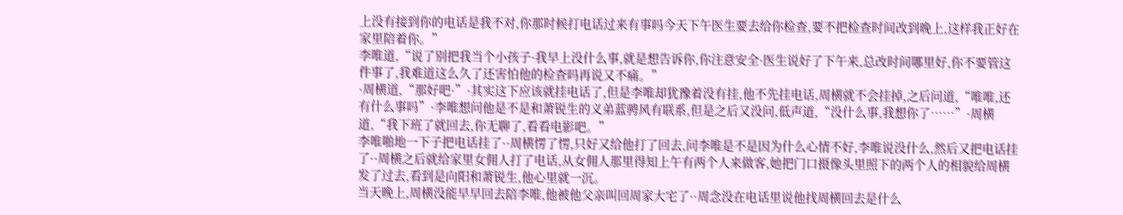上没有接到你的电话是我不对,你那时候打电话过来有事吗今天下午医生要去给你检查,要不把检查时间改到晚上,这样我正好在家里陪着你。”
李唯道,“说了别把我当个小孩子·我早上没什么事,就是想告诉你,你注意安全·医生说好了下午来,总改时间哪里好,你不要管这件事了,我难道这么久了还害怕他的检查吗再说又不痛。”
·周横道,“那好吧·”·其实这下应该就挂电话了,但是李唯却犹豫着没有挂,他不先挂电话,周横就不会挂掉,之后问道,“唯唯,还有什么事吗”·李唯想问他是不是和萧锐生的义弟蓝骋风有联系,但是之后又没问,低声道,“没什么事,我想你了……”·周横道,“我下班了就回去,你无聊了,看看电影吧。”
李唯啪地一下子把电话挂了··周横愣了愣,只好又给他打了回去,问李唯是不是因为什么心情不好,李唯说没什么,然后又把电话挂了··周横之后就给家里女佣人打了电话,从女佣人那里得知上午有两个人来做客,她把门口摄像头里照下的两个人的相貌给周横发了过去,看到是向阳和萧锐生,他心里就一沉。
当天晚上,周横没能早早回去陪李唯,他被他父亲叫回周家大宅了··周念没在电话里说他找周横回去是什么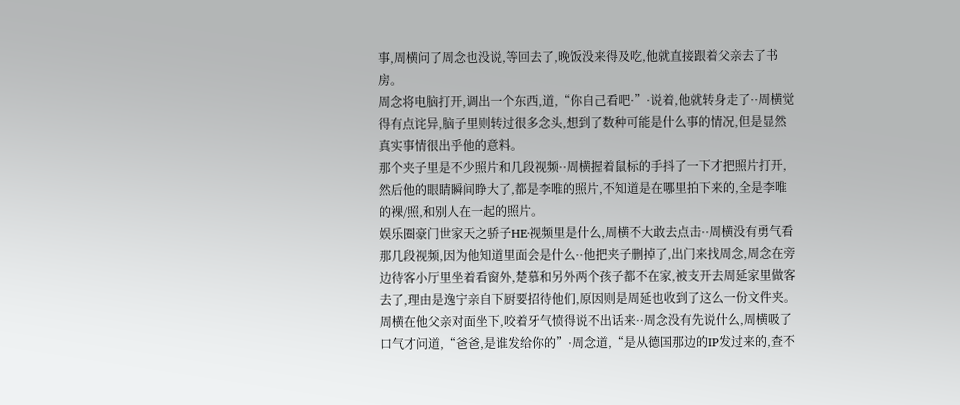事,周横问了周念也没说,等回去了,晚饭没来得及吃,他就直接跟着父亲去了书房。
周念将电脑打开,调出一个东西,道,“你自己看吧·”·说着,他就转身走了··周横觉得有点诧异,脑子里则转过很多念头,想到了数种可能是什么事的情况,但是显然真实事情很出乎他的意料。
那个夹子里是不少照片和几段视频··周横握着鼠标的手抖了一下才把照片打开,然后他的眼睛瞬间睁大了,都是李唯的照片,不知道是在哪里拍下来的,全是李唯的裸/照,和别人在一起的照片。
娱乐圈豪门世家天之骄子HE·视频里是什么,周横不大敢去点击··周横没有勇气看那几段视频,因为他知道里面会是什么··他把夹子删掉了,出门来找周念,周念在旁边待客小厅里坐着看窗外,楚慕和另外两个孩子都不在家,被支开去周延家里做客去了,理由是逸宁亲自下厨要招待他们,原因则是周延也收到了这么一份文件夹。
周横在他父亲对面坐下,咬着牙气愤得说不出话来··周念没有先说什么,周横吸了口气才问道,“爸爸,是谁发给你的”·周念道,“是从德国那边的IP发过来的,查不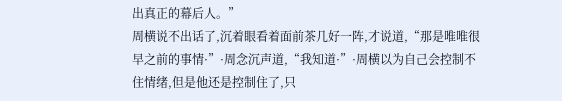出真正的幕后人。”
周横说不出话了,沉着眼看着面前茶几好一阵,才说道,“那是唯唯很早之前的事情·”·周念沉声道,“我知道·”·周横以为自己会控制不住情绪,但是他还是控制住了,只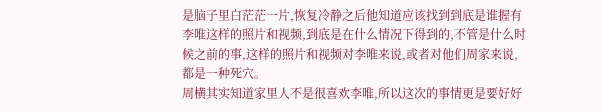是脑子里白茫茫一片,恢复冷静之后他知道应该找到到底是谁握有李唯这样的照片和视频,到底是在什么情况下得到的,不管是什么时候之前的事,这样的照片和视频对李唯来说,或者对他们周家来说,都是一种死穴。
周横其实知道家里人不是很喜欢李唯,所以这次的事情更是要好好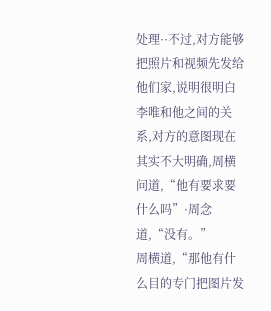处理··不过,对方能够把照片和视频先发给他们家,说明很明白李唯和他之间的关系,对方的意图现在其实不大明确,周横问道,“他有要求要什么吗”·周念道,“没有。”
周横道,“那他有什么目的专门把图片发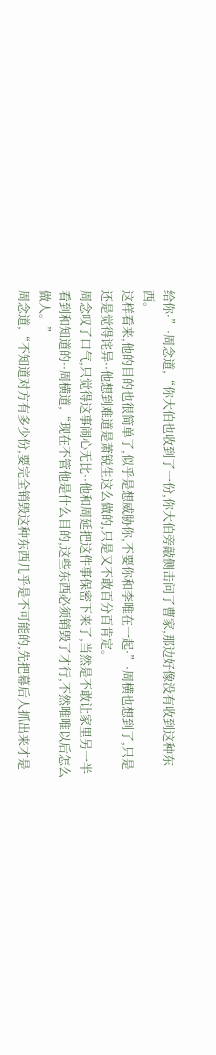给你·”·周念道,“你大伯也收到了一份,你大伯旁敲侧击问了曹家,那边好像没有收到这种东西。
这样看来,他的目的也很简单了,似乎是想威胁你,不要你和李唯在一起·”·周横也想到了,只是还是觉得诧异··他想到难道是萧锐生这么做的,只是又不敢百分百肯定。
周念叹了口气,只觉得这事闹心无比··他和周延把这件事保密下来了,当然是不敢让家里另一半看到和知道的··周横道,“现在不管他是什么目的,这些东西必须销毁了才行,不然唯唯以后怎么做人。”
周念道,“不知道对方有多少份,要完全销毁这种东西几乎是不可能的,先把幕后人抓出来才是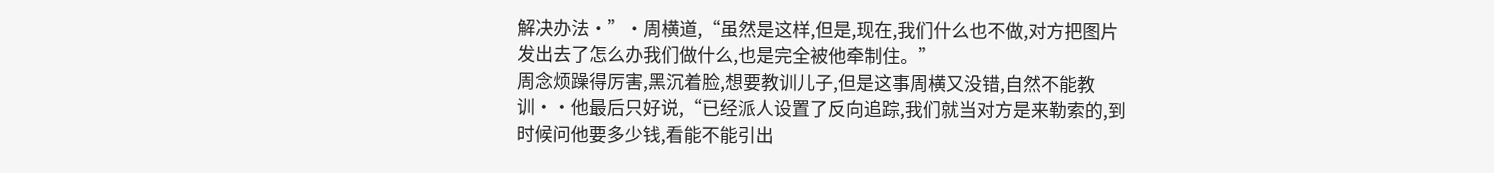解决办法·”·周横道,“虽然是这样,但是,现在,我们什么也不做,对方把图片发出去了怎么办我们做什么,也是完全被他牵制住。”
周念烦躁得厉害,黑沉着脸,想要教训儿子,但是这事周横又没错,自然不能教训··他最后只好说,“已经派人设置了反向追踪,我们就当对方是来勒索的,到时候问他要多少钱,看能不能引出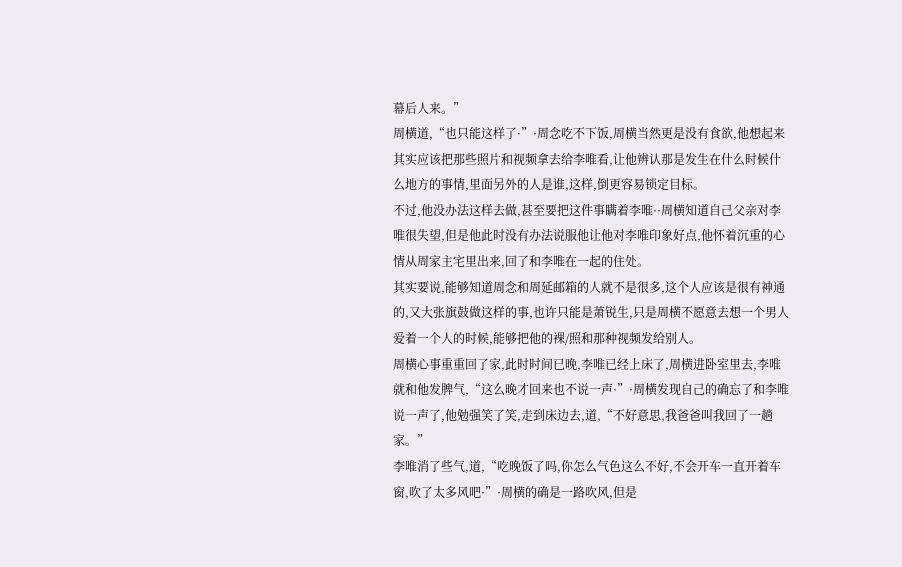幕后人来。”
周横道,“也只能这样了·”·周念吃不下饭,周横当然更是没有食欲,他想起来其实应该把那些照片和视频拿去给李唯看,让他辨认那是发生在什么时候什么地方的事情,里面另外的人是谁,这样,倒更容易锁定目标。
不过,他没办法这样去做,甚至要把这件事瞒着李唯··周横知道自己父亲对李唯很失望,但是他此时没有办法说服他让他对李唯印象好点,他怀着沉重的心情从周家主宅里出来,回了和李唯在一起的住处。
其实要说,能够知道周念和周延邮箱的人就不是很多,这个人应该是很有神通的,又大张旗鼓做这样的事,也许只能是萧锐生,只是周横不愿意去想一个男人爱着一个人的时候,能够把他的裸/照和那种视频发给别人。
周横心事重重回了家,此时时间已晚,李唯已经上床了,周横进卧室里去,李唯就和他发脾气,“这么晚才回来也不说一声·”·周横发现自己的确忘了和李唯说一声了,他勉强笑了笑,走到床边去,道,“不好意思,我爸爸叫我回了一趟家。”
李唯消了些气,道,“吃晚饭了吗,你怎么气色这么不好,不会开车一直开着车窗,吹了太多风吧·”·周横的确是一路吹风,但是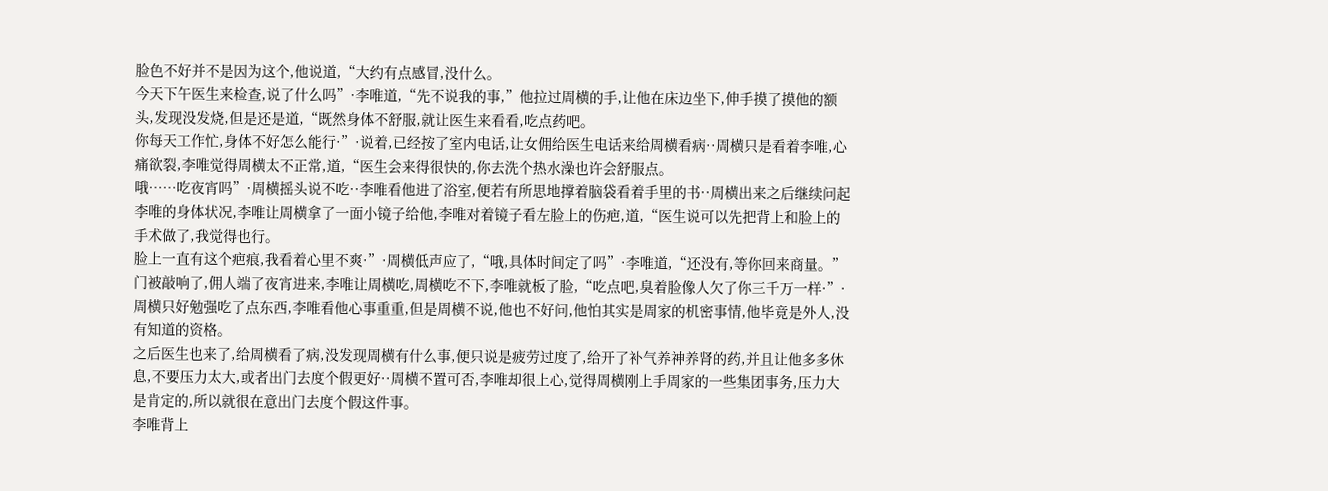脸色不好并不是因为这个,他说道,“大约有点感冒,没什么。
今天下午医生来检查,说了什么吗”·李唯道,“先不说我的事,”他拉过周横的手,让他在床边坐下,伸手摸了摸他的额头,发现没发烧,但是还是道,“既然身体不舒服,就让医生来看看,吃点药吧。
你每天工作忙,身体不好怎么能行·”·说着,已经按了室内电话,让女佣给医生电话来给周横看病··周横只是看着李唯,心痛欲裂,李唯觉得周横太不正常,道,“医生会来得很快的,你去洗个热水澡也许会舒服点。
哦……吃夜宵吗”·周横摇头说不吃··李唯看他进了浴室,便若有所思地撑着脑袋看着手里的书··周横出来之后继续问起李唯的身体状况,李唯让周横拿了一面小镜子给他,李唯对着镜子看左脸上的伤疤,道,“医生说可以先把背上和脸上的手术做了,我觉得也行。
脸上一直有这个疤痕,我看着心里不爽·”·周横低声应了,“哦,具体时间定了吗”·李唯道,“还没有,等你回来商量。”
门被敲响了,佣人端了夜宵进来,李唯让周横吃,周横吃不下,李唯就板了脸,“吃点吧,臭着脸像人欠了你三千万一样·”·周横只好勉强吃了点东西,李唯看他心事重重,但是周横不说,他也不好问,他怕其实是周家的机密事情,他毕竟是外人,没有知道的资格。
之后医生也来了,给周横看了病,没发现周横有什么事,便只说是疲劳过度了,给开了补气养神养肾的药,并且让他多多休息,不要压力太大,或者出门去度个假更好··周横不置可否,李唯却很上心,觉得周横刚上手周家的一些集团事务,压力大是肯定的,所以就很在意出门去度个假这件事。
李唯背上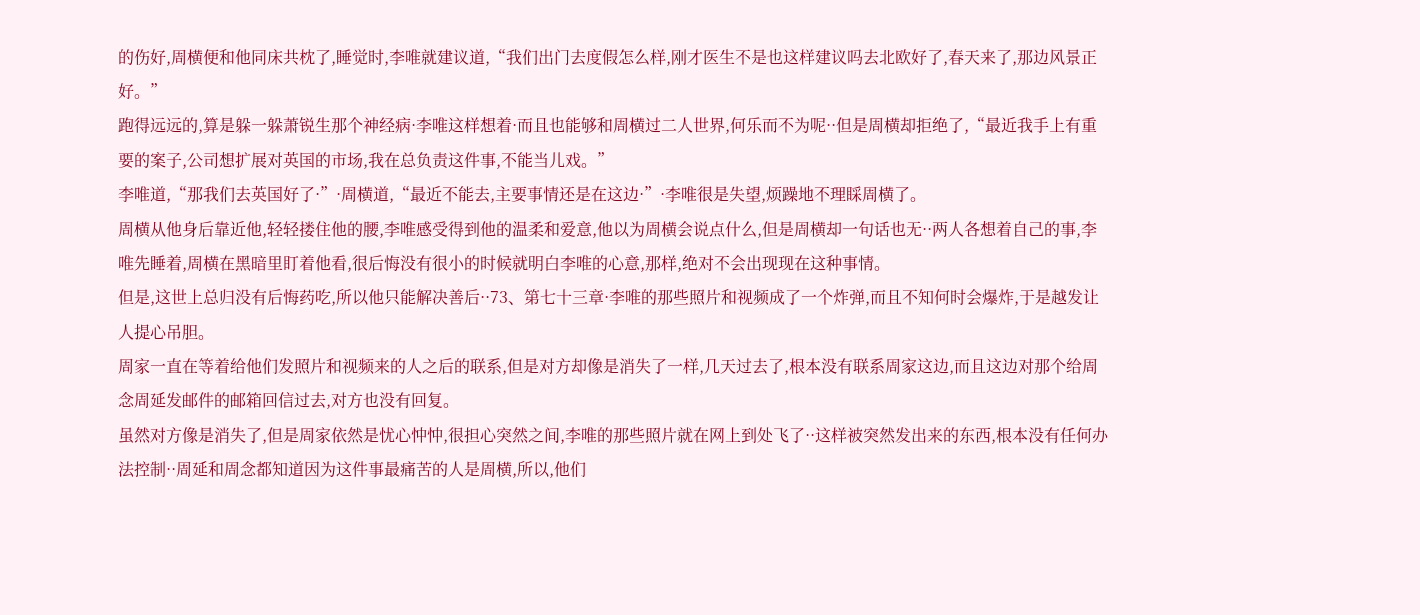的伤好,周横便和他同床共枕了,睡觉时,李唯就建议道,“我们出门去度假怎么样,刚才医生不是也这样建议吗去北欧好了,春天来了,那边风景正好。”
跑得远远的,算是躲一躲萧锐生那个神经病·李唯这样想着·而且也能够和周横过二人世界,何乐而不为呢··但是周横却拒绝了,“最近我手上有重要的案子,公司想扩展对英国的市场,我在总负责这件事,不能当儿戏。”
李唯道,“那我们去英国好了·”·周横道,“最近不能去,主要事情还是在这边·”·李唯很是失望,烦躁地不理睬周横了。
周横从他身后靠近他,轻轻搂住他的腰,李唯感受得到他的温柔和爱意,他以为周横会说点什么,但是周横却一句话也无··两人各想着自己的事,李唯先睡着,周横在黑暗里盯着他看,很后悔没有很小的时候就明白李唯的心意,那样,绝对不会出现现在这种事情。
但是,这世上总归没有后悔药吃,所以他只能解决善后··73、第七十三章·李唯的那些照片和视频成了一个炸弹,而且不知何时会爆炸,于是越发让人提心吊胆。
周家一直在等着给他们发照片和视频来的人之后的联系,但是对方却像是消失了一样,几天过去了,根本没有联系周家这边,而且这边对那个给周念周延发邮件的邮箱回信过去,对方也没有回复。
虽然对方像是消失了,但是周家依然是忧心忡忡,很担心突然之间,李唯的那些照片就在网上到处飞了··这样被突然发出来的东西,根本没有任何办法控制··周延和周念都知道因为这件事最痛苦的人是周横,所以,他们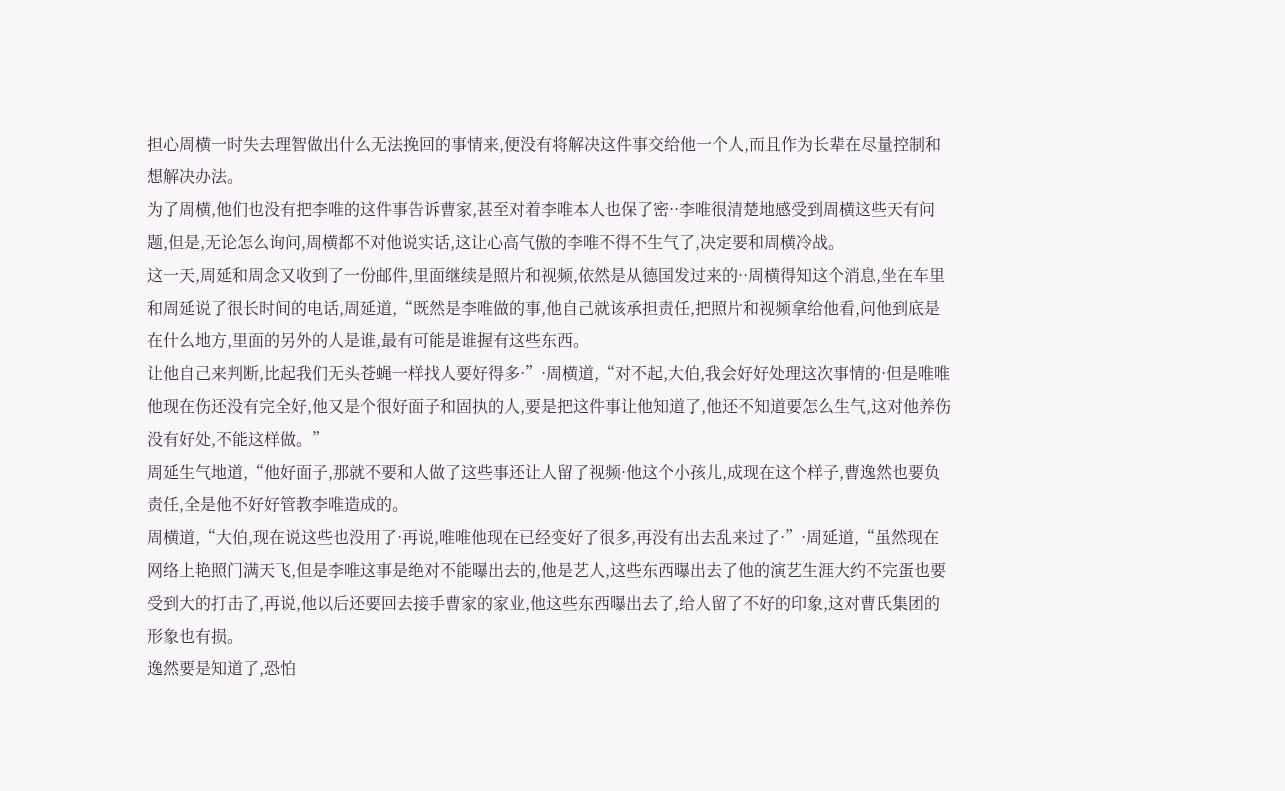担心周横一时失去理智做出什么无法挽回的事情来,便没有将解决这件事交给他一个人,而且作为长辈在尽量控制和想解决办法。
为了周横,他们也没有把李唯的这件事告诉曹家,甚至对着李唯本人也保了密··李唯很清楚地感受到周横这些天有问题,但是,无论怎么询问,周横都不对他说实话,这让心高气傲的李唯不得不生气了,决定要和周横冷战。
这一天,周延和周念又收到了一份邮件,里面继续是照片和视频,依然是从德国发过来的··周横得知这个消息,坐在车里和周延说了很长时间的电话,周延道,“既然是李唯做的事,他自己就该承担责任,把照片和视频拿给他看,问他到底是在什么地方,里面的另外的人是谁,最有可能是谁握有这些东西。
让他自己来判断,比起我们无头苍蝇一样找人要好得多·”·周横道,“对不起,大伯,我会好好处理这次事情的·但是唯唯他现在伤还没有完全好,他又是个很好面子和固执的人,要是把这件事让他知道了,他还不知道要怎么生气,这对他养伤没有好处,不能这样做。”
周延生气地道,“他好面子,那就不要和人做了这些事还让人留了视频·他这个小孩儿,成现在这个样子,曹逸然也要负责任,全是他不好好管教李唯造成的。
周横道,“大伯,现在说这些也没用了·再说,唯唯他现在已经变好了很多,再没有出去乱来过了·”·周延道,“虽然现在网络上艳照门满天飞,但是李唯这事是绝对不能曝出去的,他是艺人,这些东西曝出去了他的演艺生涯大约不完蛋也要受到大的打击了,再说,他以后还要回去接手曹家的家业,他这些东西曝出去了,给人留了不好的印象,这对曹氏集团的形象也有损。
逸然要是知道了,恐怕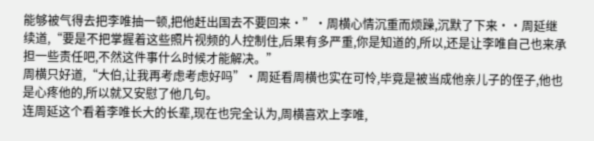能够被气得去把李唯抽一顿,把他赶出国去不要回来·”·周横心情沉重而烦躁,沉默了下来··周延继续道,“要是不把掌握着这些照片视频的人控制住,后果有多严重,你是知道的,所以,还是让李唯自己也来承担一些责任吧,不然这件事什么时候才能解决。”
周横只好道,“大伯,让我再考虑考虑好吗”·周延看周横也实在可怜,毕竟是被当成他亲儿子的侄子,他也是心疼他的,所以就又安慰了他几句。
连周延这个看着李唯长大的长辈,现在也完全认为,周横喜欢上李唯,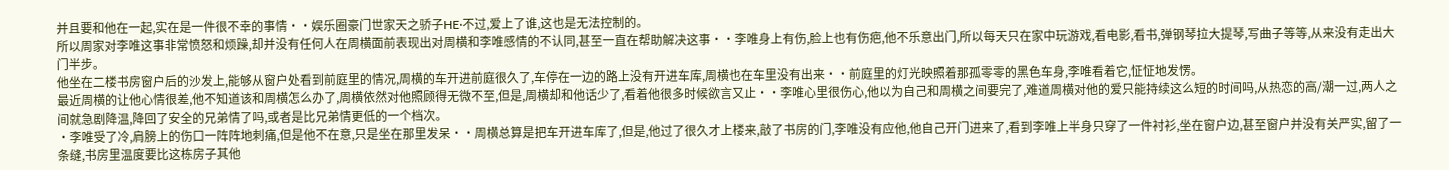并且要和他在一起,实在是一件很不幸的事情··娱乐圈豪门世家天之骄子HE·不过,爱上了谁,这也是无法控制的。
所以周家对李唯这事非常愤怒和烦躁,却并没有任何人在周横面前表现出对周横和李唯感情的不认同,甚至一直在帮助解决这事··李唯身上有伤,脸上也有伤疤,他不乐意出门,所以每天只在家中玩游戏,看电影,看书,弹钢琴拉大提琴,写曲子等等,从来没有走出大门半步。
他坐在二楼书房窗户后的沙发上,能够从窗户处看到前庭里的情况,周横的车开进前庭很久了,车停在一边的路上没有开进车库,周横也在车里没有出来··前庭里的灯光映照着那孤零零的黑色车身,李唯看着它,怔怔地发愣。
最近周横的让他心情很差,他不知道该和周横怎么办了,周横依然对他照顾得无微不至,但是,周横却和他话少了,看着他很多时候欲言又止··李唯心里很伤心,他以为自己和周横之间要完了,难道周横对他的爱只能持续这么短的时间吗,从热恋的高/潮一过,两人之间就急剧降温,降回了安全的兄弟情了吗,或者是比兄弟情更低的一个档次。
·李唯受了冷,肩膀上的伤口一阵阵地刺痛,但是他不在意,只是坐在那里发呆··周横总算是把车开进车库了,但是,他过了很久才上楼来,敲了书房的门,李唯没有应他,他自己开门进来了,看到李唯上半身只穿了一件衬衫,坐在窗户边,甚至窗户并没有关严实,留了一条缝,书房里温度要比这栋房子其他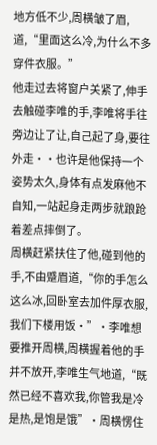地方低不少,周横皱了眉,道,“里面这么冷,为什么不多穿件衣服。”
他走过去将窗户关紧了,伸手去触碰李唯的手,李唯将手往旁边让了让,自己起了身,要往外走··也许是他保持一个姿势太久,身体有点发麻他不自知,一站起身走两步就踉跄着差点摔倒了。
周横赶紧扶住了他,碰到他的手,不由蹙眉道,“你的手怎么这么冰,回卧室去加件厚衣服,我们下楼用饭·”·李唯想要推开周横,周横握着他的手并不放开,李唯生气地道,“既然已经不喜欢我,你管我是冷是热,是饱是饿”·周横愣住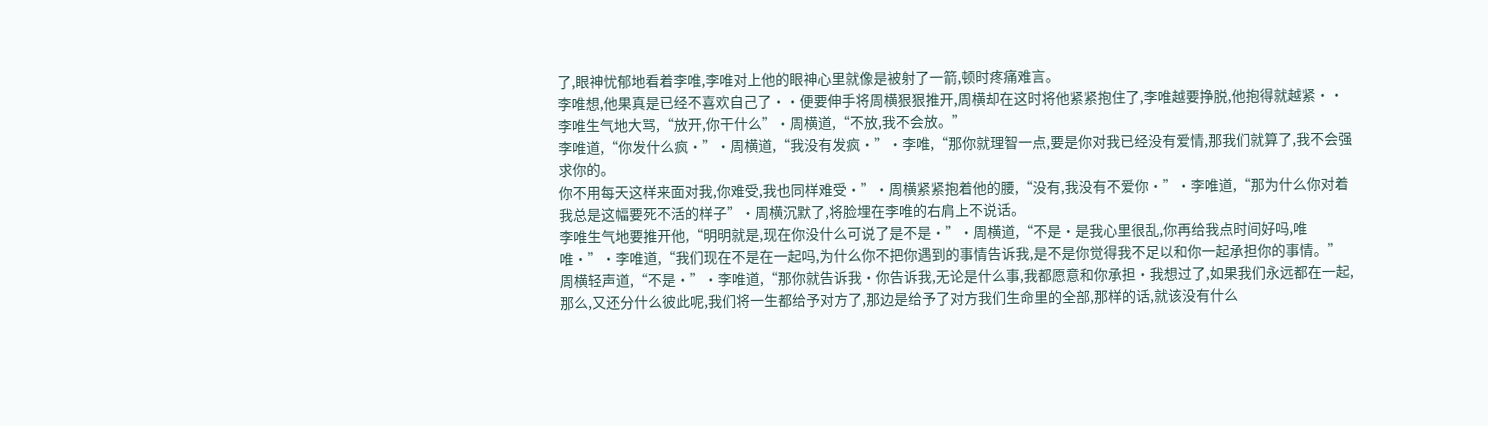了,眼神忧郁地看着李唯,李唯对上他的眼神心里就像是被射了一箭,顿时疼痛难言。
李唯想,他果真是已经不喜欢自己了··便要伸手将周横狠狠推开,周横却在这时将他紧紧抱住了,李唯越要挣脱,他抱得就越紧··李唯生气地大骂,“放开,你干什么”·周横道,“不放,我不会放。”
李唯道,“你发什么疯·”·周横道,“我没有发疯·”·李唯,“那你就理智一点,要是你对我已经没有爱情,那我们就算了,我不会强求你的。
你不用每天这样来面对我,你难受,我也同样难受·”·周横紧紧抱着他的腰,“没有,我没有不爱你·”·李唯道,“那为什么你对着我总是这幅要死不活的样子”·周横沉默了,将脸埋在李唯的右肩上不说话。
李唯生气地要推开他,“明明就是,现在你没什么可说了是不是·”·周横道,“不是·是我心里很乱,你再给我点时间好吗,唯唯·”·李唯道,“我们现在不是在一起吗,为什么你不把你遇到的事情告诉我,是不是你觉得我不足以和你一起承担你的事情。”
周横轻声道,“不是·”·李唯道,“那你就告诉我·你告诉我,无论是什么事,我都愿意和你承担·我想过了,如果我们永远都在一起,那么,又还分什么彼此呢,我们将一生都给予对方了,那边是给予了对方我们生命里的全部,那样的话,就该没有什么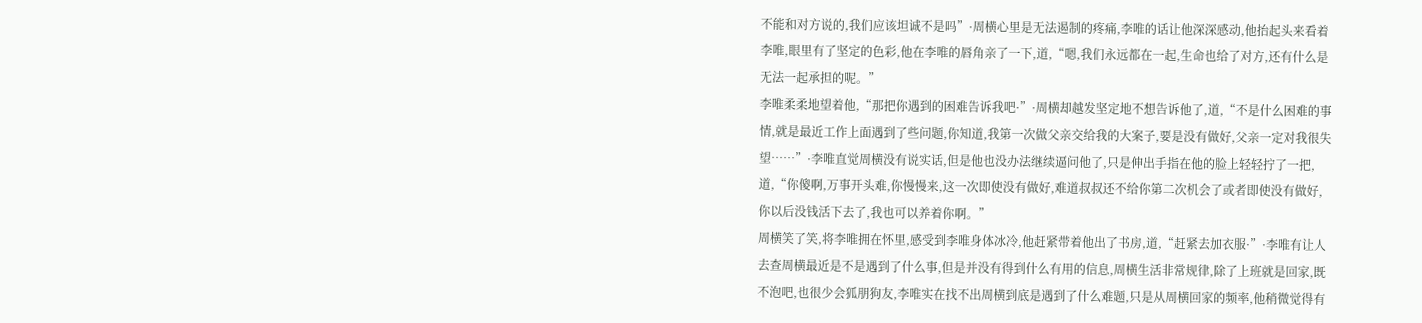不能和对方说的,我们应该坦诚不是吗”·周横心里是无法遏制的疼痛,李唯的话让他深深感动,他抬起头来看着李唯,眼里有了坚定的色彩,他在李唯的唇角亲了一下,道,“嗯,我们永远都在一起,生命也给了对方,还有什么是无法一起承担的呢。”
李唯柔柔地望着他,“那把你遇到的困难告诉我吧·”·周横却越发坚定地不想告诉他了,道,“不是什么困难的事情,就是最近工作上面遇到了些问题,你知道,我第一次做父亲交给我的大案子,要是没有做好,父亲一定对我很失望……”·李唯直觉周横没有说实话,但是他也没办法继续逼问他了,只是伸出手指在他的脸上轻轻拧了一把,道,“你傻啊,万事开头难,你慢慢来,这一次即使没有做好,难道叔叔还不给你第二次机会了或者即使没有做好,你以后没钱活下去了,我也可以养着你啊。”
周横笑了笑,将李唯拥在怀里,感受到李唯身体冰冷,他赶紧带着他出了书房,道,“赶紧去加衣服·”·李唯有让人去查周横最近是不是遇到了什么事,但是并没有得到什么有用的信息,周横生活非常规律,除了上班就是回家,既不泡吧,也很少会狐朋狗友,李唯实在找不出周横到底是遇到了什么难题,只是从周横回家的频率,他稍微觉得有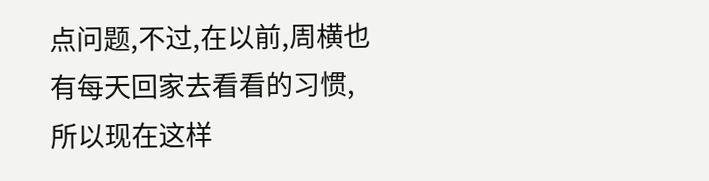点问题,不过,在以前,周横也有每天回家去看看的习惯,所以现在这样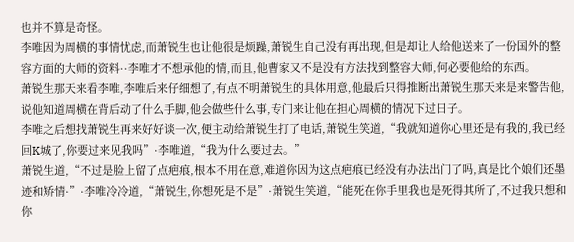也并不算是奇怪。
李唯因为周横的事情忧虑,而萧锐生也让他很是烦躁,萧锐生自己没有再出现,但是却让人给他送来了一份国外的整容方面的大师的资料··李唯才不想承他的情,而且,他曹家又不是没有方法找到整容大师,何必要他给的东西。
萧锐生那天来看李唯,李唯后来仔细想了,有点不明萧锐生的具体用意,他最后只得推断出萧锐生那天来是来警告他,说他知道周横在背后动了什么手脚,他会做些什么事,专门来让他在担心周横的情况下过日子。
李唯之后想找萧锐生再来好好谈一次,便主动给萧锐生打了电话,萧锐生笑道,“我就知道你心里还是有我的,我已经回K城了,你要过来见我吗”·李唯道,“我为什么要过去。”
萧锐生道,“不过是脸上留了点疤痕,根本不用在意,难道你因为这点疤痕已经没有办法出门了吗,真是比个娘们还墨迹和矫情·”·李唯冷冷道,“萧锐生,你想死是不是”·萧锐生笑道,“能死在你手里我也是死得其所了,不过我只想和你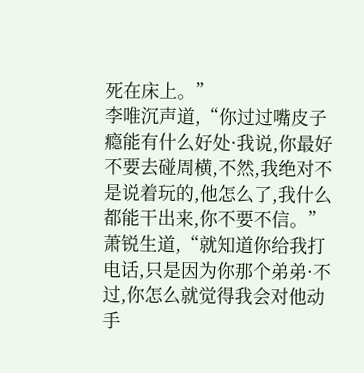死在床上。”
李唯沉声道,“你过过嘴皮子瘾能有什么好处·我说,你最好不要去碰周横,不然,我绝对不是说着玩的,他怎么了,我什么都能干出来,你不要不信。”
萧锐生道,“就知道你给我打电话,只是因为你那个弟弟·不过,你怎么就觉得我会对他动手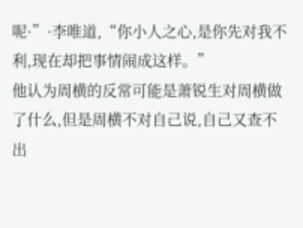呢·”·李唯道,“你小人之心,是你先对我不利,现在却把事情闹成这样。”
他认为周横的反常可能是萧锐生对周横做了什么,但是周横不对自己说,自己又查不出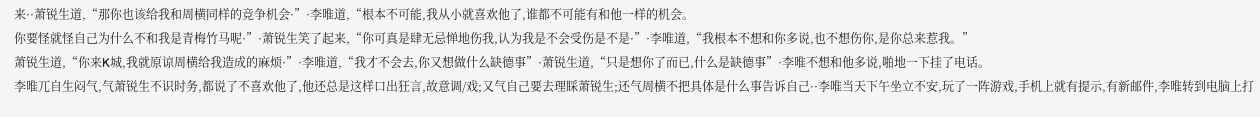来··萧锐生道,“那你也该给我和周横同样的竞争机会·”·李唯道,“根本不可能,我从小就喜欢他了,谁都不可能有和他一样的机会。
你要怪就怪自己为什么不和我是青梅竹马呢·”·萧锐生笑了起来,“你可真是肆无忌惮地伤我,认为我是不会受伤是不是·”·李唯道,“我根本不想和你多说,也不想伤你,是你总来惹我。”
萧锐生道,“你来K城,我就原谅周横给我造成的麻烦·”·李唯道,“我才不会去,你又想做什么缺德事”·萧锐生道,“只是想你了而已,什么是缺德事”·李唯不想和他多说,啪地一下挂了电话。
李唯兀自生闷气,气萧锐生不识时务,都说了不喜欢他了,他还总是这样口出狂言,故意调/戏;又气自己要去理睬萧锐生;还气周横不把具体是什么事告诉自己··李唯当天下午坐立不安,玩了一阵游戏,手机上就有提示,有新邮件,李唯转到电脑上打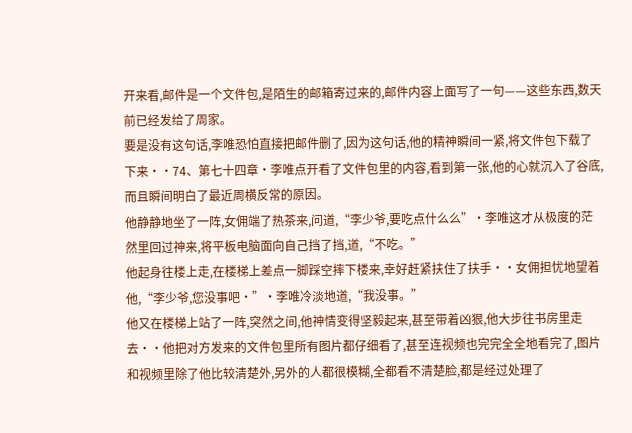开来看,邮件是一个文件包,是陌生的邮箱寄过来的,邮件内容上面写了一句——这些东西,数天前已经发给了周家。
要是没有这句话,李唯恐怕直接把邮件删了,因为这句话,他的精神瞬间一紧,将文件包下载了下来··74、第七十四章·李唯点开看了文件包里的内容,看到第一张,他的心就沉入了谷底,而且瞬间明白了最近周横反常的原因。
他静静地坐了一阵,女佣端了热茶来,问道,“李少爷,要吃点什么么”·李唯这才从极度的茫然里回过神来,将平板电脑面向自己挡了挡,道,“不吃。”
他起身往楼上走,在楼梯上差点一脚踩空摔下楼来,幸好赶紧扶住了扶手··女佣担忧地望着他,“李少爷,您没事吧·”·李唯冷淡地道,“我没事。”
他又在楼梯上站了一阵,突然之间,他神情变得坚毅起来,甚至带着凶狠,他大步往书房里走去··他把对方发来的文件包里所有图片都仔细看了,甚至连视频也完完全全地看完了,图片和视频里除了他比较清楚外,另外的人都很模糊,全都看不清楚脸,都是经过处理了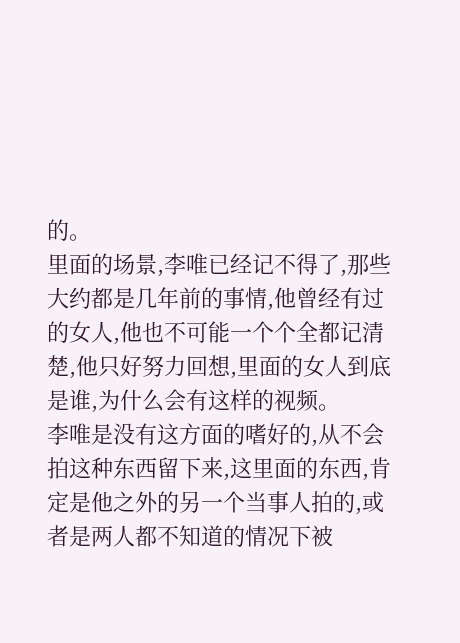的。
里面的场景,李唯已经记不得了,那些大约都是几年前的事情,他曾经有过的女人,他也不可能一个个全都记清楚,他只好努力回想,里面的女人到底是谁,为什么会有这样的视频。
李唯是没有这方面的嗜好的,从不会拍这种东西留下来,这里面的东西,肯定是他之外的另一个当事人拍的,或者是两人都不知道的情况下被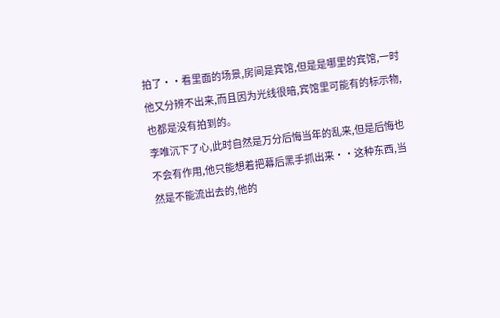拍了··看里面的场景,房间是宾馆,但是是哪里的宾馆,一时他又分辨不出来,而且因为光线很暗,宾馆里可能有的标示物,也都是没有拍到的。
李唯沉下了心,此时自然是万分后悔当年的乱来,但是后悔也不会有作用,他只能想着把幕后黑手抓出来··这种东西,当然是不能流出去的,他的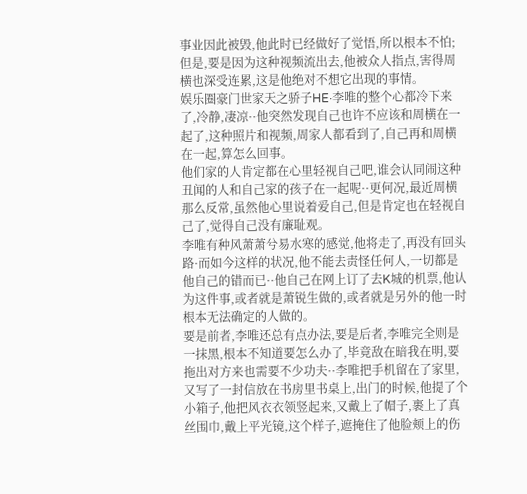事业因此被毁,他此时已经做好了觉悟,所以根本不怕;但是,要是因为这种视频流出去,他被众人指点,害得周横也深受连累,这是他绝对不想它出现的事情。
娱乐圈豪门世家天之骄子HE·李唯的整个心都冷下来了,冷静,凄凉··他突然发现自己也许不应该和周横在一起了,这种照片和视频,周家人都看到了,自己再和周横在一起,算怎么回事。
他们家的人肯定都在心里轻视自己吧,谁会认同闹这种丑闻的人和自己家的孩子在一起呢··更何况,最近周横那么反常,虽然他心里说着爱自己,但是肯定也在轻视自己了,觉得自己没有廉耻观。
李唯有种风萧萧兮易水寒的感觉,他将走了,再没有回头路·而如今这样的状况,他不能去责怪任何人,一切都是他自己的错而已··他自己在网上订了去K城的机票,他认为这件事,或者就是萧锐生做的,或者就是另外的他一时根本无法确定的人做的。
要是前者,李唯还总有点办法,要是后者,李唯完全则是一抹黑,根本不知道要怎么办了,毕竟敌在暗我在明,要拖出对方来也需要不少功夫··李唯把手机留在了家里,又写了一封信放在书房里书桌上,出门的时候,他提了个小箱子,他把风衣衣领竖起来,又戴上了帽子,裹上了真丝围巾,戴上平光镜,这个样子,遮掩住了他脸颊上的伤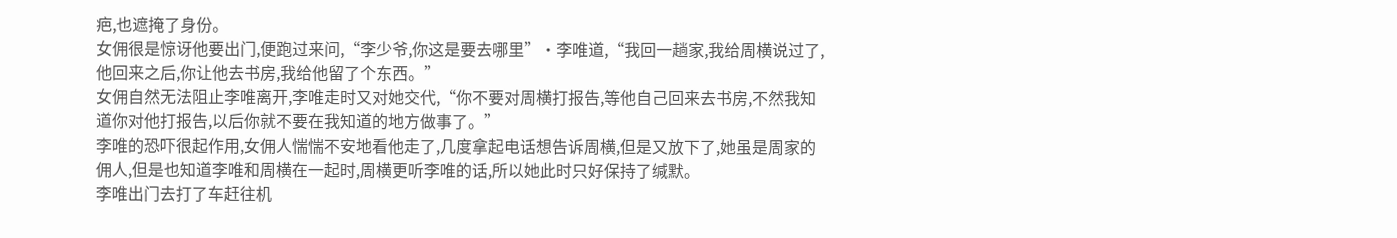疤,也遮掩了身份。
女佣很是惊讶他要出门,便跑过来问,“李少爷,你这是要去哪里”·李唯道,“我回一趟家,我给周横说过了,他回来之后,你让他去书房,我给他留了个东西。”
女佣自然无法阻止李唯离开,李唯走时又对她交代,“你不要对周横打报告,等他自己回来去书房,不然我知道你对他打报告,以后你就不要在我知道的地方做事了。”
李唯的恐吓很起作用,女佣人惴惴不安地看他走了,几度拿起电话想告诉周横,但是又放下了,她虽是周家的佣人,但是也知道李唯和周横在一起时,周横更听李唯的话,所以她此时只好保持了缄默。
李唯出门去打了车赶往机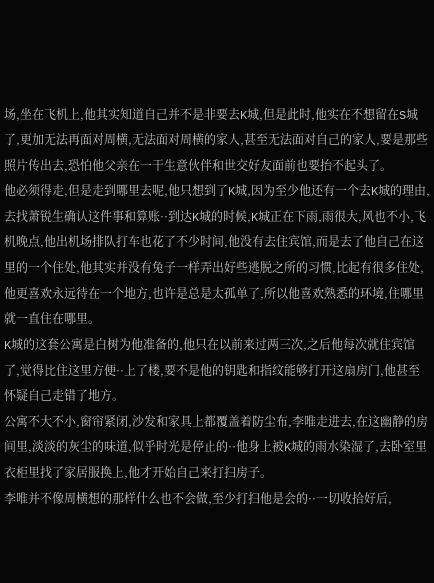场,坐在飞机上,他其实知道自己并不是非要去K城,但是此时,他实在不想留在S城了,更加无法再面对周横,无法面对周横的家人,甚至无法面对自己的家人,要是那些照片传出去,恐怕他父亲在一干生意伙伴和世交好友面前也要抬不起头了。
他必须得走,但是走到哪里去呢,他只想到了K城,因为至少他还有一个去K城的理由,去找萧锐生确认这件事和算账··到达K城的时候,K城正在下雨,雨很大,风也不小,飞机晚点,他出机场排队打车也花了不少时间,他没有去住宾馆,而是去了他自己在这里的一个住处,他其实并没有兔子一样弄出好些逃脱之所的习惯,比起有很多住处,他更喜欢永远待在一个地方,也许是总是太孤单了,所以他喜欢熟悉的环境,住哪里就一直住在哪里。
K城的这套公寓是白树为他准备的,他只在以前来过两三次,之后他每次就住宾馆了,觉得比住这里方便··上了楼,要不是他的钥匙和指纹能够打开这扇房门,他甚至怀疑自己走错了地方。
公寓不大不小,窗帘紧闭,沙发和家具上都覆盖着防尘布,李唯走进去,在这幽静的房间里,淡淡的灰尘的味道,似乎时光是停止的··他身上被K城的雨水染湿了,去卧室里衣柜里找了家居服换上,他才开始自己来打扫房子。
李唯并不像周横想的那样什么也不会做,至少打扫他是会的··一切收拾好后,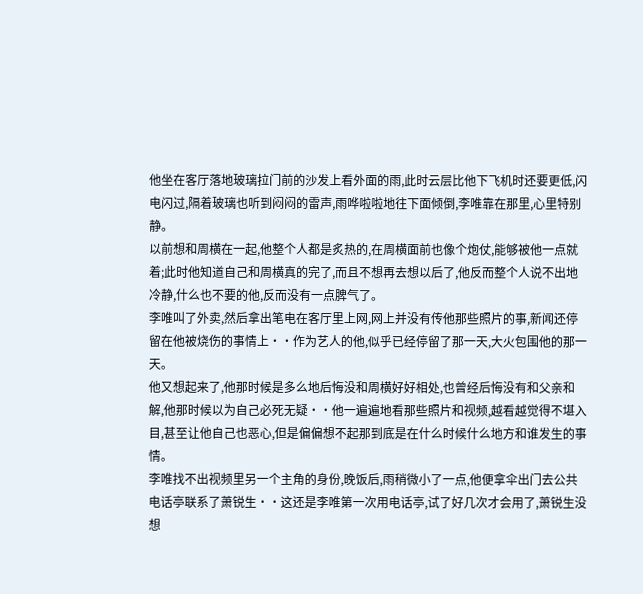他坐在客厅落地玻璃拉门前的沙发上看外面的雨,此时云层比他下飞机时还要更低,闪电闪过,隔着玻璃也听到闷闷的雷声,雨哗啦啦地往下面倾倒,李唯靠在那里,心里特别静。
以前想和周横在一起,他整个人都是炙热的,在周横面前也像个炮仗,能够被他一点就着;此时他知道自己和周横真的完了,而且不想再去想以后了,他反而整个人说不出地冷静,什么也不要的他,反而没有一点脾气了。
李唯叫了外卖,然后拿出笔电在客厅里上网,网上并没有传他那些照片的事,新闻还停留在他被烧伤的事情上··作为艺人的他,似乎已经停留了那一天,大火包围他的那一天。
他又想起来了,他那时候是多么地后悔没和周横好好相处,也曾经后悔没有和父亲和解,他那时候以为自己必死无疑··他一遍遍地看那些照片和视频,越看越觉得不堪入目,甚至让他自己也恶心,但是偏偏想不起那到底是在什么时候什么地方和谁发生的事情。
李唯找不出视频里另一个主角的身份,晚饭后,雨稍微小了一点,他便拿伞出门去公共电话亭联系了萧锐生··这还是李唯第一次用电话亭,试了好几次才会用了,萧锐生没想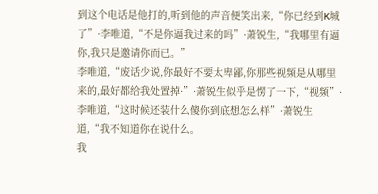到这个电话是他打的,听到他的声音便笑出来,“你已经到K城了”·李唯道,“不是你逼我过来的吗”·萧锐生,“我哪里有逼你,我只是邀请你而已。”
李唯道,“废话少说,你最好不要太卑鄙,你那些视频是从哪里来的,最好都给我处置掉·”·萧锐生似乎是愣了一下,“视频”·李唯道,“这时候还装什么傻你到底想怎么样”·萧锐生道,“我不知道你在说什么。
我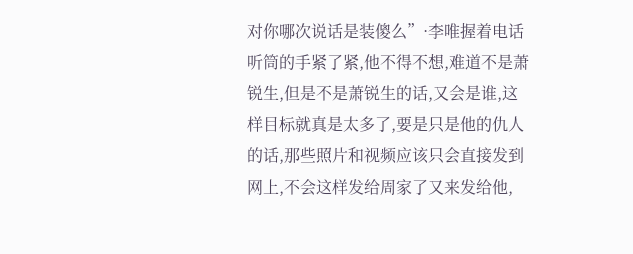对你哪次说话是装傻么”·李唯握着电话听筒的手紧了紧,他不得不想,难道不是萧锐生,但是不是萧锐生的话,又会是谁,这样目标就真是太多了,要是只是他的仇人的话,那些照片和视频应该只会直接发到网上,不会这样发给周家了又来发给他,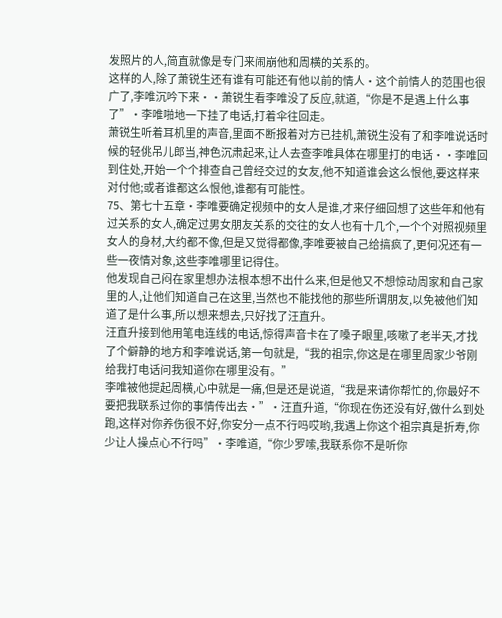发照片的人,简直就像是专门来闹崩他和周横的关系的。
这样的人,除了萧锐生还有谁有可能还有他以前的情人·这个前情人的范围也很广了,李唯沉吟下来··萧锐生看李唯没了反应,就道,“你是不是遇上什么事了”·李唯啪地一下挂了电话,打着伞往回走。
萧锐生听着耳机里的声音,里面不断报着对方已挂机,萧锐生没有了和李唯说话时候的轻佻吊儿郎当,神色沉肃起来,让人去查李唯具体在哪里打的电话··李唯回到住处,开始一个个排查自己曾经交过的女友,他不知道谁会这么恨他,要这样来对付他;或者谁都这么恨他,谁都有可能性。
75、第七十五章·李唯要确定视频中的女人是谁,才来仔细回想了这些年和他有过关系的女人,确定过男女朋友关系的交往的女人也有十几个,一个个对照视频里女人的身材,大约都不像,但是又觉得都像,李唯要被自己给搞疯了,更何况还有一些一夜情对象,这些李唯哪里记得住。
他发现自己闷在家里想办法根本想不出什么来,但是他又不想惊动周家和自己家里的人,让他们知道自己在这里,当然也不能找他的那些所谓朋友,以免被他们知道了是什么事,所以想来想去,只好找了汪直升。
汪直升接到他用笔电连线的电话,惊得声音卡在了嗓子眼里,咳嗽了老半天,才找了个僻静的地方和李唯说话,第一句就是,“我的祖宗,你这是在哪里周家少爷刚给我打电话问我知道你在哪里没有。”
李唯被他提起周横,心中就是一痛,但是还是说道,“我是来请你帮忙的,你最好不要把我联系过你的事情传出去·”·汪直升道,“你现在伤还没有好,做什么到处跑,这样对你养伤很不好,你安分一点不行吗哎哟,我遇上你这个祖宗真是折寿,你少让人操点心不行吗”·李唯道,“你少罗嗦,我联系你不是听你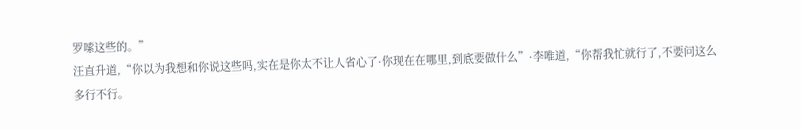罗嗦这些的。”
汪直升道,“你以为我想和你说这些吗,实在是你太不让人省心了·你现在在哪里,到底要做什么”·李唯道,“你帮我忙就行了,不要问这么多行不行。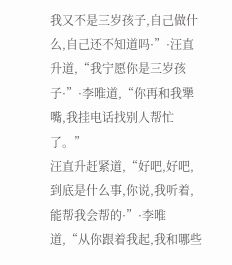我又不是三岁孩子,自己做什么,自己还不知道吗·”·汪直升道,“我宁愿你是三岁孩子·”·李唯道,“你再和我犟嘴,我挂电话找别人帮忙了。”
汪直升赶紧道,“好吧,好吧,到底是什么事,你说,我听着,能帮我会帮的·”·李唯道,“从你跟着我起,我和哪些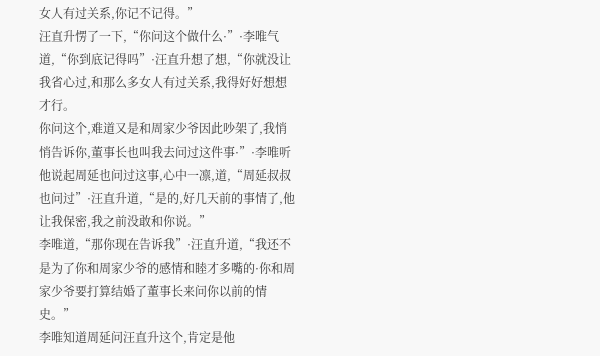女人有过关系,你记不记得。”
汪直升愣了一下,“你问这个做什么·”·李唯气道,“你到底记得吗”·汪直升想了想,“你就没让我省心过,和那么多女人有过关系,我得好好想想才行。
你问这个,难道又是和周家少爷因此吵架了,我悄悄告诉你,董事长也叫我去问过这件事·”·李唯听他说起周延也问过这事,心中一凛,道,“周延叔叔也问过”·汪直升道,“是的,好几天前的事情了,他让我保密,我之前没敢和你说。”
李唯道,“那你现在告诉我”·汪直升道,“我还不是为了你和周家少爷的感情和睦才多嘴的·你和周家少爷要打算结婚了董事长来问你以前的情史。”
李唯知道周延问汪直升这个,肯定是他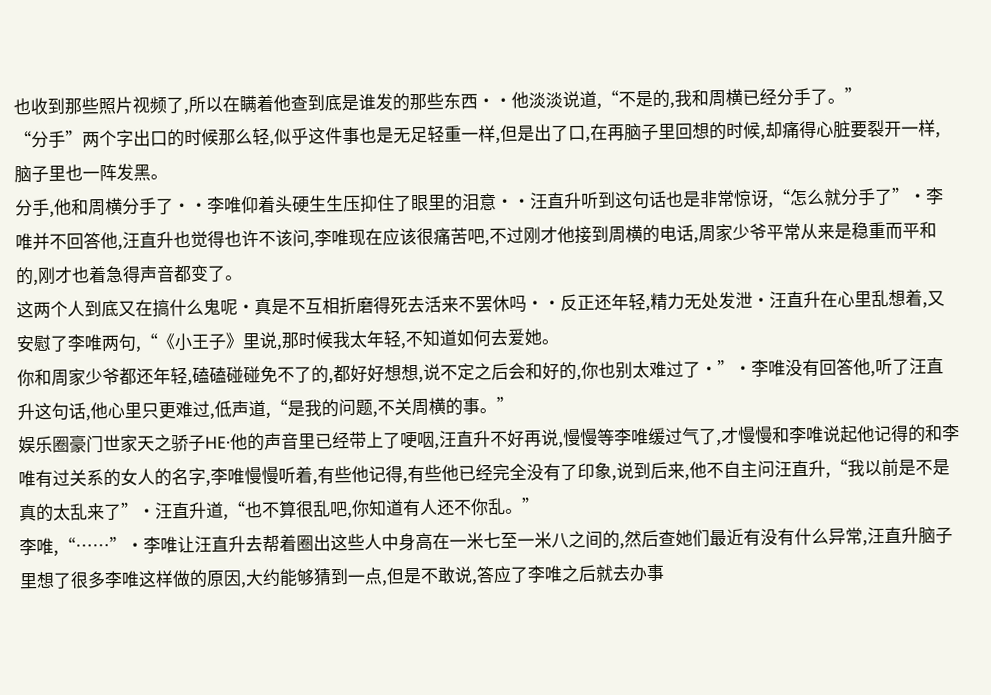也收到那些照片视频了,所以在瞒着他查到底是谁发的那些东西··他淡淡说道,“不是的,我和周横已经分手了。”
“分手”两个字出口的时候那么轻,似乎这件事也是无足轻重一样,但是出了口,在再脑子里回想的时候,却痛得心脏要裂开一样,脑子里也一阵发黑。
分手,他和周横分手了··李唯仰着头硬生生压抑住了眼里的泪意··汪直升听到这句话也是非常惊讶,“怎么就分手了”·李唯并不回答他,汪直升也觉得也许不该问,李唯现在应该很痛苦吧,不过刚才他接到周横的电话,周家少爷平常从来是稳重而平和的,刚才也着急得声音都变了。
这两个人到底又在搞什么鬼呢·真是不互相折磨得死去活来不罢休吗··反正还年轻,精力无处发泄·汪直升在心里乱想着,又安慰了李唯两句,“《小王子》里说,那时候我太年轻,不知道如何去爱她。
你和周家少爷都还年轻,磕磕碰碰免不了的,都好好想想,说不定之后会和好的,你也别太难过了·”·李唯没有回答他,听了汪直升这句话,他心里只更难过,低声道,“是我的问题,不关周横的事。”
娱乐圈豪门世家天之骄子HE·他的声音里已经带上了哽咽,汪直升不好再说,慢慢等李唯缓过气了,才慢慢和李唯说起他记得的和李唯有过关系的女人的名字,李唯慢慢听着,有些他记得,有些他已经完全没有了印象,说到后来,他不自主问汪直升,“我以前是不是真的太乱来了”·汪直升道,“也不算很乱吧,你知道有人还不你乱。”
李唯,“……”·李唯让汪直升去帮着圈出这些人中身高在一米七至一米八之间的,然后查她们最近有没有什么异常,汪直升脑子里想了很多李唯这样做的原因,大约能够猜到一点,但是不敢说,答应了李唯之后就去办事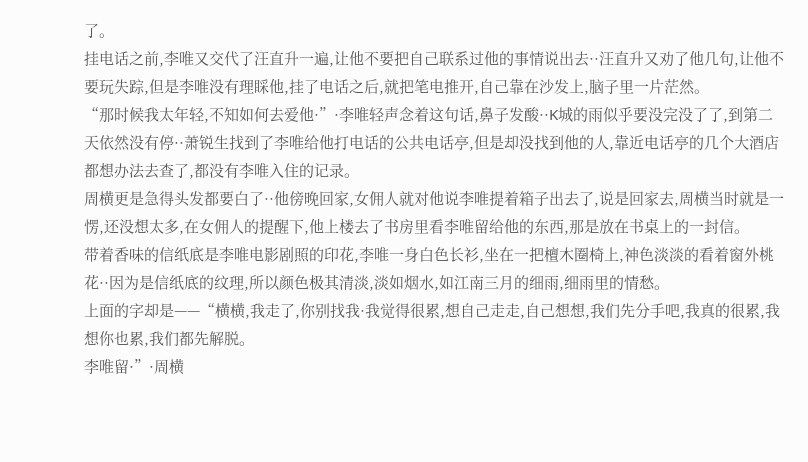了。
挂电话之前,李唯又交代了汪直升一遍,让他不要把自己联系过他的事情说出去··汪直升又劝了他几句,让他不要玩失踪,但是李唯没有理睬他,挂了电话之后,就把笔电推开,自己靠在沙发上,脑子里一片茫然。
“那时候我太年轻,不知如何去爱他·”·李唯轻声念着这句话,鼻子发酸··K城的雨似乎要没完没了了,到第二天依然没有停··萧锐生找到了李唯给他打电话的公共电话亭,但是却没找到他的人,靠近电话亭的几个大酒店都想办法去查了,都没有李唯入住的记录。
周横更是急得头发都要白了··他傍晚回家,女佣人就对他说李唯提着箱子出去了,说是回家去,周横当时就是一愣,还没想太多,在女佣人的提醒下,他上楼去了书房里看李唯留给他的东西,那是放在书桌上的一封信。
带着香味的信纸底是李唯电影剧照的印花,李唯一身白色长衫,坐在一把檀木圈椅上,神色淡淡的看着窗外桃花··因为是信纸底的纹理,所以颜色极其清淡,淡如烟水,如江南三月的细雨,细雨里的情愁。
上面的字却是——“横横,我走了,你别找我·我觉得很累,想自己走走,自己想想,我们先分手吧,我真的很累,我想你也累,我们都先解脱。
李唯留·”·周横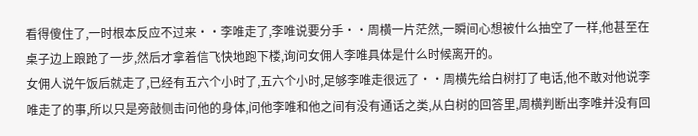看得傻住了,一时根本反应不过来··李唯走了,李唯说要分手··周横一片茫然,一瞬间心想被什么抽空了一样,他甚至在桌子边上踉跄了一步,然后才拿着信飞快地跑下楼,询问女佣人李唯具体是什么时候离开的。
女佣人说午饭后就走了,已经有五六个小时了,五六个小时,足够李唯走很远了··周横先给白树打了电话,他不敢对他说李唯走了的事,所以只是旁敲侧击问他的身体,问他李唯和他之间有没有通话之类,从白树的回答里,周横判断出李唯并没有回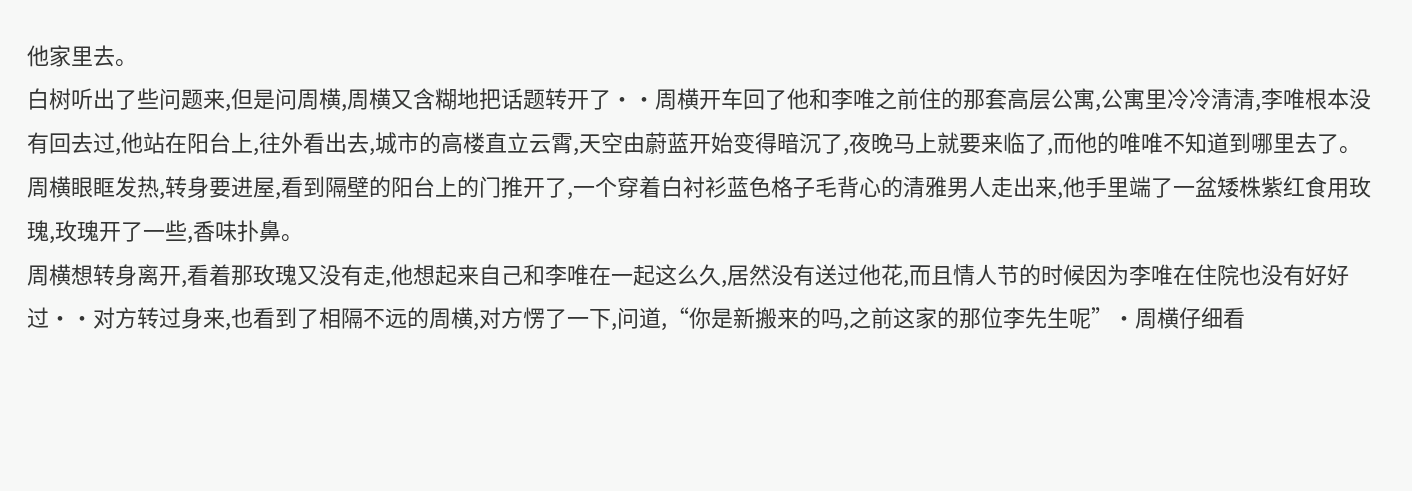他家里去。
白树听出了些问题来,但是问周横,周横又含糊地把话题转开了··周横开车回了他和李唯之前住的那套高层公寓,公寓里冷冷清清,李唯根本没有回去过,他站在阳台上,往外看出去,城市的高楼直立云霄,天空由蔚蓝开始变得暗沉了,夜晚马上就要来临了,而他的唯唯不知道到哪里去了。
周横眼眶发热,转身要进屋,看到隔壁的阳台上的门推开了,一个穿着白衬衫蓝色格子毛背心的清雅男人走出来,他手里端了一盆矮株紫红食用玫瑰,玫瑰开了一些,香味扑鼻。
周横想转身离开,看着那玫瑰又没有走,他想起来自己和李唯在一起这么久,居然没有送过他花,而且情人节的时候因为李唯在住院也没有好好过··对方转过身来,也看到了相隔不远的周横,对方愣了一下,问道,“你是新搬来的吗,之前这家的那位李先生呢”·周横仔细看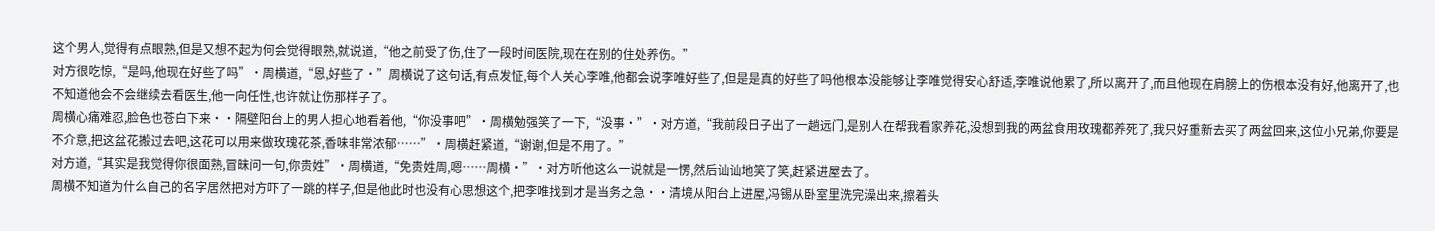这个男人,觉得有点眼熟,但是又想不起为何会觉得眼熟,就说道,“他之前受了伤,住了一段时间医院,现在在别的住处养伤。”
对方很吃惊,“是吗,他现在好些了吗”·周横道,“恩,好些了·”周横说了这句话,有点发怔,每个人关心李唯,他都会说李唯好些了,但是是真的好些了吗他根本没能够让李唯觉得安心舒适,李唯说他累了,所以离开了,而且他现在肩膀上的伤根本没有好,他离开了,也不知道他会不会继续去看医生,他一向任性,也许就让伤那样子了。
周横心痛难忍,脸色也苍白下来··隔壁阳台上的男人担心地看着他,“你没事吧”·周横勉强笑了一下,“没事·”·对方道,“我前段日子出了一趟远门,是别人在帮我看家养花,没想到我的两盆食用玫瑰都养死了,我只好重新去买了两盆回来,这位小兄弟,你要是不介意,把这盆花搬过去吧,这花可以用来做玫瑰花茶,香味非常浓郁……”·周横赶紧道,“谢谢,但是不用了。”
对方道,“其实是我觉得你很面熟,冒昧问一句,你贵姓”·周横道,“免贵姓周,嗯……周横·”·对方听他这么一说就是一愣,然后讪讪地笑了笑,赶紧进屋去了。
周横不知道为什么自己的名字居然把对方吓了一跳的样子,但是他此时也没有心思想这个,把李唯找到才是当务之急··清境从阳台上进屋,冯锡从卧室里洗完澡出来,擦着头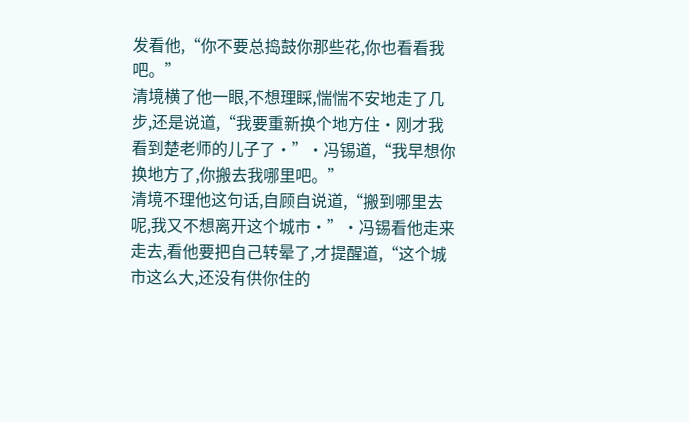发看他,“你不要总捣鼓你那些花,你也看看我吧。”
清境横了他一眼,不想理睬,惴惴不安地走了几步,还是说道,“我要重新换个地方住·刚才我看到楚老师的儿子了·”·冯锡道,“我早想你换地方了,你搬去我哪里吧。”
清境不理他这句话,自顾自说道,“搬到哪里去呢,我又不想离开这个城市·”·冯锡看他走来走去,看他要把自己转晕了,才提醒道,“这个城市这么大,还没有供你住的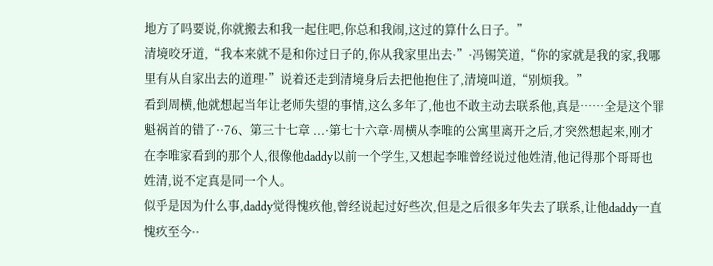地方了吗要说,你就搬去和我一起住吧,你总和我闹,这过的算什么日子。”
清境咬牙道,“我本来就不是和你过日子的,你从我家里出去·”·冯锡笑道,“你的家就是我的家,我哪里有从自家出去的道理·”说着还走到清境身后去把他抱住了,清境叫道,“别烦我。”
看到周横,他就想起当年让老师失望的事情,这么多年了,他也不敢主动去联系他,真是……全是这个罪魁祸首的错了··76、第三十七章 ...·第七十六章·周横从李唯的公寓里离开之后,才突然想起来,刚才在李唯家看到的那个人,很像他daddy以前一个学生,又想起李唯曾经说过他姓清,他记得那个哥哥也姓清,说不定真是同一个人。
似乎是因为什么事,daddy觉得愧疚他,曾经说起过好些次,但是之后很多年失去了联系,让他daddy一直愧疚至今··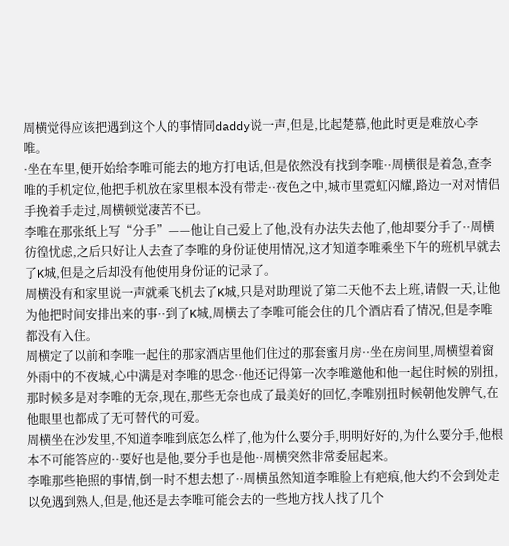周横觉得应该把遇到这个人的事情同daddy说一声,但是,比起楚慕,他此时更是难放心李唯。
·坐在车里,便开始给李唯可能去的地方打电话,但是依然没有找到李唯··周横很是着急,查李唯的手机定位,他把手机放在家里根本没有带走··夜色之中,城市里霓虹闪耀,路边一对对情侣手挽着手走过,周横顿觉凄苦不已。
李唯在那张纸上写“分手”——他让自己爱上了他,没有办法失去他了,他却要分手了··周横彷徨忧虑,之后只好让人去查了李唯的身份证使用情况,这才知道李唯乘坐下午的班机早就去了K城,但是之后却没有他使用身份证的记录了。
周横没有和家里说一声就乘飞机去了K城,只是对助理说了第二天他不去上班,请假一天,让他为他把时间安排出来的事··到了K城,周横去了李唯可能会住的几个酒店看了情况,但是李唯都没有入住。
周横定了以前和李唯一起住的那家酒店里他们住过的那套蜜月房··坐在房间里,周横望着窗外雨中的不夜城,心中满是对李唯的思念··他还记得第一次李唯邀他和他一起住时候的别扭,那时候多是对李唯的无奈,现在,那些无奈也成了最美好的回忆,李唯别扭时候朝他发脾气,在他眼里也都成了无可替代的可爱。
周横坐在沙发里,不知道李唯到底怎么样了,他为什么要分手,明明好好的,为什么要分手,他根本不可能答应的··要好也是他,要分手也是他··周横突然非常委屈起来。
李唯那些艳照的事情,倒一时不想去想了··周横虽然知道李唯脸上有疤痕,他大约不会到处走以免遇到熟人,但是,他还是去李唯可能会去的一些地方找人找了几个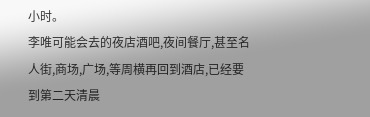小时。
李唯可能会去的夜店酒吧,夜间餐厅,甚至名人街,商场,广场,等周横再回到酒店,已经要到第二天清晨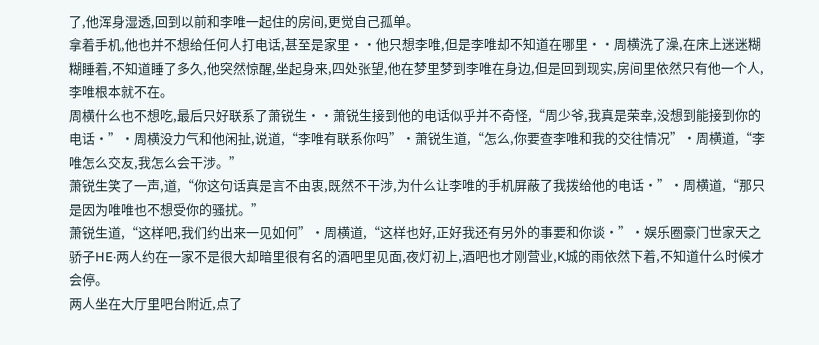了,他浑身湿透,回到以前和李唯一起住的房间,更觉自己孤单。
拿着手机,他也并不想给任何人打电话,甚至是家里··他只想李唯,但是李唯却不知道在哪里··周横洗了澡,在床上迷迷糊糊睡着,不知道睡了多久,他突然惊醒,坐起身来,四处张望,他在梦里梦到李唯在身边,但是回到现实,房间里依然只有他一个人,李唯根本就不在。
周横什么也不想吃,最后只好联系了萧锐生··萧锐生接到他的电话似乎并不奇怪,“周少爷,我真是荣幸,没想到能接到你的电话·”·周横没力气和他闲扯,说道,“李唯有联系你吗”·萧锐生道,“怎么,你要查李唯和我的交往情况”·周横道,“李唯怎么交友,我怎么会干涉。”
萧锐生笑了一声,道,“你这句话真是言不由衷,既然不干涉,为什么让李唯的手机屏蔽了我拨给他的电话·”·周横道,“那只是因为唯唯也不想受你的骚扰。”
萧锐生道,“这样吧,我们约出来一见如何”·周横道,“这样也好,正好我还有另外的事要和你谈·”·娱乐圈豪门世家天之骄子HE·两人约在一家不是很大却暗里很有名的酒吧里见面,夜灯初上,酒吧也才刚营业,K城的雨依然下着,不知道什么时候才会停。
两人坐在大厅里吧台附近,点了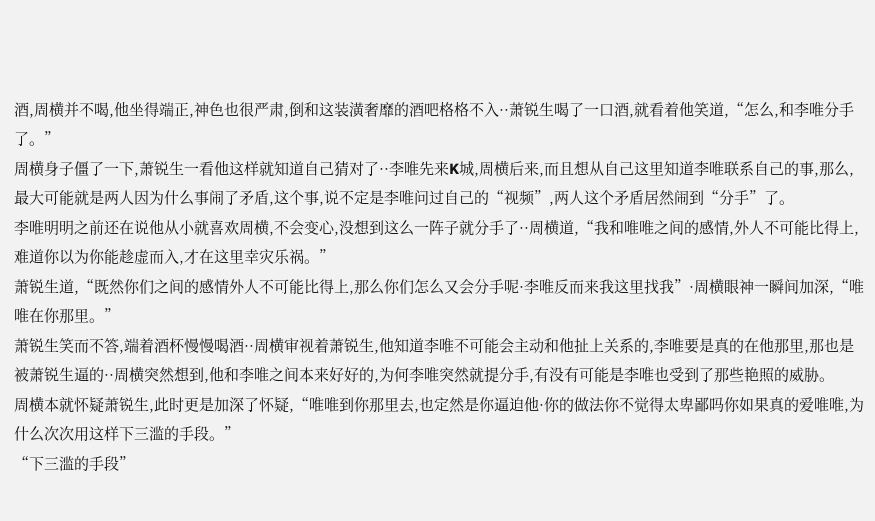酒,周横并不喝,他坐得端正,神色也很严肃,倒和这装潢奢靡的酒吧格格不入··萧锐生喝了一口酒,就看着他笑道,“怎么,和李唯分手了。”
周横身子僵了一下,萧锐生一看他这样就知道自己猜对了··李唯先来K城,周横后来,而且想从自己这里知道李唯联系自己的事,那么,最大可能就是两人因为什么事闹了矛盾,这个事,说不定是李唯问过自己的“视频”,两人这个矛盾居然闹到“分手”了。
李唯明明之前还在说他从小就喜欢周横,不会变心,没想到这么一阵子就分手了··周横道,“我和唯唯之间的感情,外人不可能比得上,难道你以为你能趁虚而入,才在这里幸灾乐祸。”
萧锐生道,“既然你们之间的感情外人不可能比得上,那么你们怎么又会分手呢·李唯反而来我这里找我”·周横眼神一瞬间加深,“唯唯在你那里。”
萧锐生笑而不答,端着酒杯慢慢喝酒··周横审视着萧锐生,他知道李唯不可能会主动和他扯上关系的,李唯要是真的在他那里,那也是被萧锐生逼的··周横突然想到,他和李唯之间本来好好的,为何李唯突然就提分手,有没有可能是李唯也受到了那些艳照的威胁。
周横本就怀疑萧锐生,此时更是加深了怀疑,“唯唯到你那里去,也定然是你逼迫他·你的做法你不觉得太卑鄙吗你如果真的爱唯唯,为什么次次用这样下三滥的手段。”
“下三滥的手段”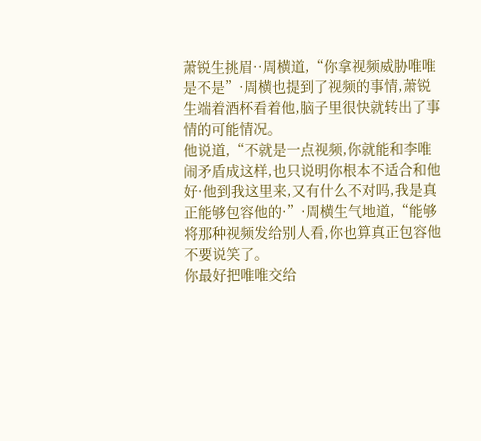萧锐生挑眉··周横道,“你拿视频威胁唯唯是不是”·周横也提到了视频的事情,萧锐生端着酒杯看着他,脑子里很快就转出了事情的可能情况。
他说道,“不就是一点视频,你就能和李唯闹矛盾成这样,也只说明你根本不适合和他好·他到我这里来,又有什么不对吗,我是真正能够包容他的·”·周横生气地道,“能够将那种视频发给别人看,你也算真正包容他不要说笑了。
你最好把唯唯交给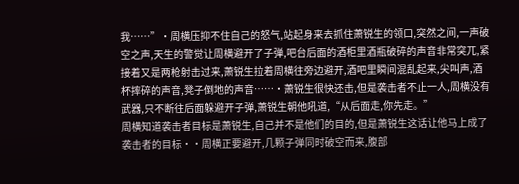我……”·周横压抑不住自己的怒气,站起身来去抓住萧锐生的领口,突然之间,一声破空之声,天生的警觉让周横避开了子弹,吧台后面的酒柜里酒瓶破碎的声音非常突兀,紧接着又是两枪射击过来,萧锐生拉着周横往旁边避开,酒吧里瞬间混乱起来,尖叫声,酒杯摔碎的声音,凳子倒地的声音……·萧锐生很快还击,但是袭击者不止一人,周横没有武器,只不断往后面躲避开子弹,萧锐生朝他吼道,“从后面走,你先走。”
周横知道袭击者目标是萧锐生,自己并不是他们的目的,但是萧锐生这话让他马上成了袭击者的目标··周横正要避开,几颗子弹同时破空而来,腹部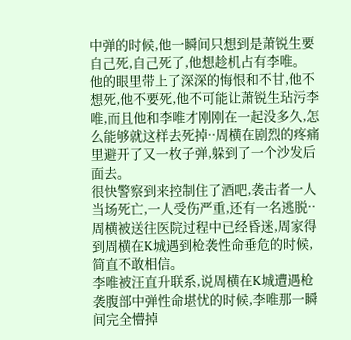中弹的时候,他一瞬间只想到是萧锐生要自己死,自己死了,他想趁机占有李唯。
他的眼里带上了深深的悔恨和不甘,他不想死,他不要死,他不可能让萧锐生玷污李唯,而且他和李唯才刚刚在一起没多久,怎么能够就这样去死掉··周横在剧烈的疼痛里避开了又一枚子弹,躲到了一个沙发后面去。
很快警察到来控制住了酒吧,袭击者一人当场死亡,一人受伤严重,还有一名逃脱··周横被送往医院过程中已经昏迷,周家得到周横在K城遇到枪袭性命垂危的时候,简直不敢相信。
李唯被汪直升联系,说周横在K城遭遇枪袭腹部中弹性命堪忧的时候,李唯那一瞬间完全懵掉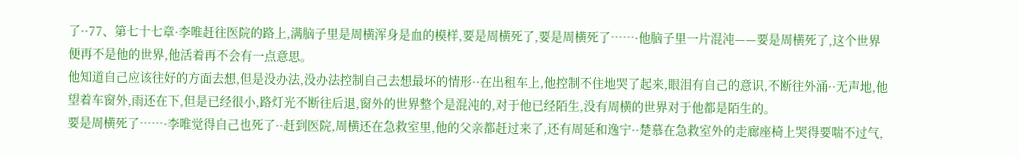了··77、第七十七章·李唯赶往医院的路上,满脑子里是周横浑身是血的模样,要是周横死了,要是周横死了……·他脑子里一片混沌——要是周横死了,这个世界便再不是他的世界,他活着再不会有一点意思。
他知道自己应该往好的方面去想,但是没办法,没办法控制自己去想最坏的情形··在出租车上,他控制不住地哭了起来,眼泪有自己的意识,不断往外涌··无声地,他望着车窗外,雨还在下,但是已经很小,路灯光不断往后退,窗外的世界整个是混沌的,对于他已经陌生,没有周横的世界对于他都是陌生的。
要是周横死了……·李唯觉得自己也死了··赶到医院,周横还在急救室里,他的父亲都赶过来了,还有周延和逸宁··楚慕在急救室外的走廊座椅上哭得要喘不过气,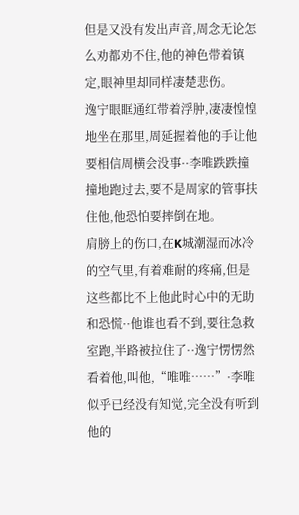但是又没有发出声音,周念无论怎么劝都劝不住,他的神色带着镇定,眼神里却同样凄楚悲伤。
逸宁眼眶通红带着浮肿,凄凄惶惶地坐在那里,周延握着他的手让他要相信周横会没事··李唯跌跌撞撞地跑过去,要不是周家的管事扶住他,他恐怕要摔倒在地。
肩膀上的伤口,在K城潮湿而冰冷的空气里,有着难耐的疼痛,但是这些都比不上他此时心中的无助和恐慌··他谁也看不到,要往急救室跑,半路被拉住了··逸宁愣愣然看着他,叫他,“唯唯……”·李唯似乎已经没有知觉,完全没有听到他的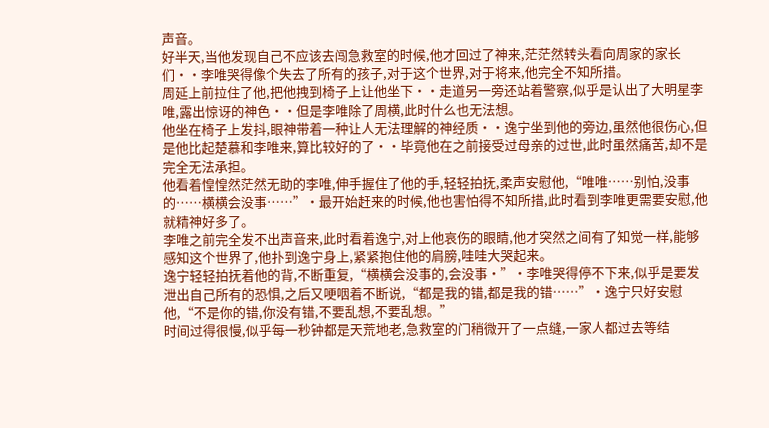声音。
好半天,当他发现自己不应该去闯急救室的时候,他才回过了神来,茫茫然转头看向周家的家长们··李唯哭得像个失去了所有的孩子,对于这个世界,对于将来,他完全不知所措。
周延上前拉住了他,把他拽到椅子上让他坐下··走道另一旁还站着警察,似乎是认出了大明星李唯,露出惊讶的神色··但是李唯除了周横,此时什么也无法想。
他坐在椅子上发抖,眼神带着一种让人无法理解的神经质··逸宁坐到他的旁边,虽然他很伤心,但是他比起楚慕和李唯来,算比较好的了··毕竟他在之前接受过母亲的过世,此时虽然痛苦,却不是完全无法承担。
他看着惶惶然茫然无助的李唯,伸手握住了他的手,轻轻拍抚,柔声安慰他,“唯唯……别怕,没事的……横横会没事……”·最开始赶来的时候,他也害怕得不知所措,此时看到李唯更需要安慰,他就精神好多了。
李唯之前完全发不出声音来,此时看着逸宁,对上他哀伤的眼睛,他才突然之间有了知觉一样,能够感知这个世界了,他扑到逸宁身上,紧紧抱住他的肩膀,哇哇大哭起来。
逸宁轻轻拍抚着他的背,不断重复,“横横会没事的,会没事·”·李唯哭得停不下来,似乎是要发泄出自己所有的恐惧,之后又哽咽着不断说,“都是我的错,都是我的错……”·逸宁只好安慰他,“不是你的错,你没有错,不要乱想,不要乱想。”
时间过得很慢,似乎每一秒钟都是天荒地老,急救室的门稍微开了一点缝,一家人都过去等结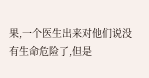果,一个医生出来对他们说没有生命危险了,但是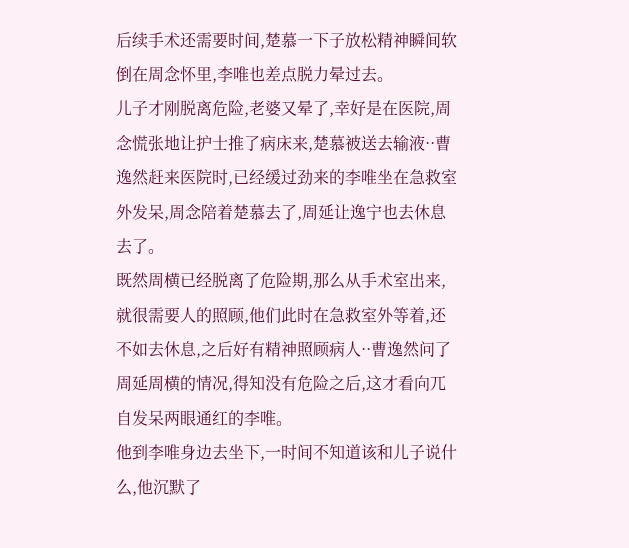后续手术还需要时间,楚慕一下子放松精神瞬间软倒在周念怀里,李唯也差点脱力晕过去。
儿子才刚脱离危险,老婆又晕了,幸好是在医院,周念慌张地让护士推了病床来,楚慕被送去输液··曹逸然赶来医院时,已经缓过劲来的李唯坐在急救室外发呆,周念陪着楚慕去了,周延让逸宁也去休息去了。
既然周横已经脱离了危险期,那么从手术室出来,就很需要人的照顾,他们此时在急救室外等着,还不如去休息,之后好有精神照顾病人··曹逸然问了周延周横的情况,得知没有危险之后,这才看向兀自发呆两眼通红的李唯。
他到李唯身边去坐下,一时间不知道该和儿子说什么,他沉默了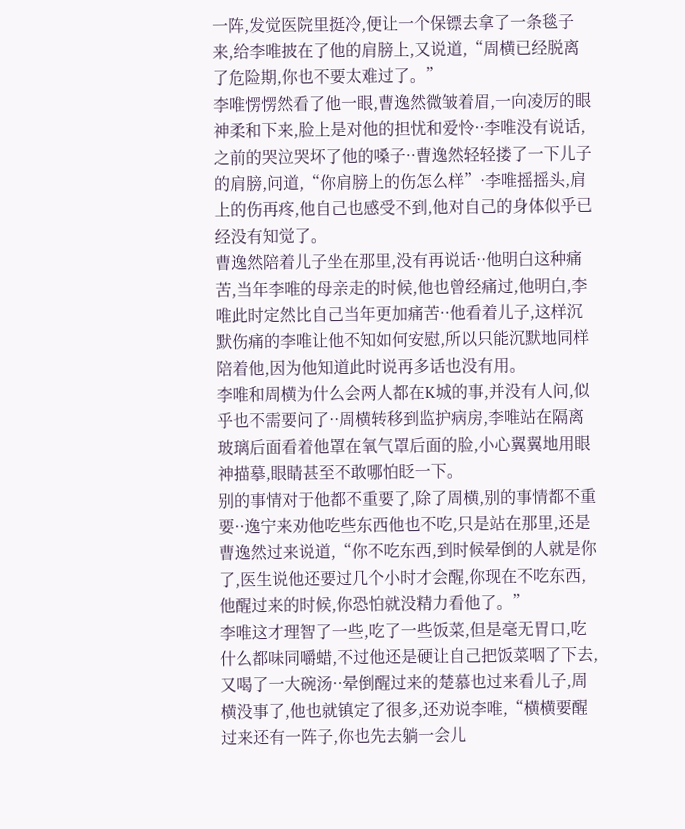一阵,发觉医院里挺冷,便让一个保镖去拿了一条毯子来,给李唯披在了他的肩膀上,又说道,“周横已经脱离了危险期,你也不要太难过了。”
李唯愣愣然看了他一眼,曹逸然微皱着眉,一向凌厉的眼神柔和下来,脸上是对他的担忧和爱怜··李唯没有说话,之前的哭泣哭坏了他的嗓子··曹逸然轻轻搂了一下儿子的肩膀,问道,“你肩膀上的伤怎么样”·李唯摇摇头,肩上的伤再疼,他自己也感受不到,他对自己的身体似乎已经没有知觉了。
曹逸然陪着儿子坐在那里,没有再说话··他明白这种痛苦,当年李唯的母亲走的时候,他也曾经痛过,他明白,李唯此时定然比自己当年更加痛苦··他看着儿子,这样沉默伤痛的李唯让他不知如何安慰,所以只能沉默地同样陪着他,因为他知道此时说再多话也没有用。
李唯和周横为什么会两人都在K城的事,并没有人问,似乎也不需要问了··周横转移到监护病房,李唯站在隔离玻璃后面看着他罩在氧气罩后面的脸,小心翼翼地用眼神描摹,眼睛甚至不敢哪怕眨一下。
别的事情对于他都不重要了,除了周横,别的事情都不重要··逸宁来劝他吃些东西他也不吃,只是站在那里,还是曹逸然过来说道,“你不吃东西,到时候晕倒的人就是你了,医生说他还要过几个小时才会醒,你现在不吃东西,他醒过来的时候,你恐怕就没精力看他了。”
李唯这才理智了一些,吃了一些饭菜,但是毫无胃口,吃什么都味同嚼蜡,不过他还是硬让自己把饭菜咽了下去,又喝了一大碗汤··晕倒醒过来的楚慕也过来看儿子,周横没事了,他也就镇定了很多,还劝说李唯,“横横要醒过来还有一阵子,你也先去躺一会儿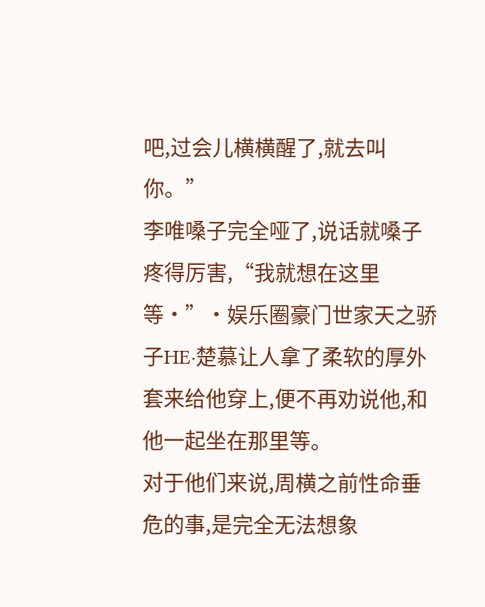吧,过会儿横横醒了,就去叫你。”
李唯嗓子完全哑了,说话就嗓子疼得厉害,“我就想在这里等·”·娱乐圈豪门世家天之骄子HE·楚慕让人拿了柔软的厚外套来给他穿上,便不再劝说他,和他一起坐在那里等。
对于他们来说,周横之前性命垂危的事,是完全无法想象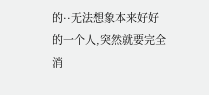的··无法想象本来好好的一个人,突然就要完全消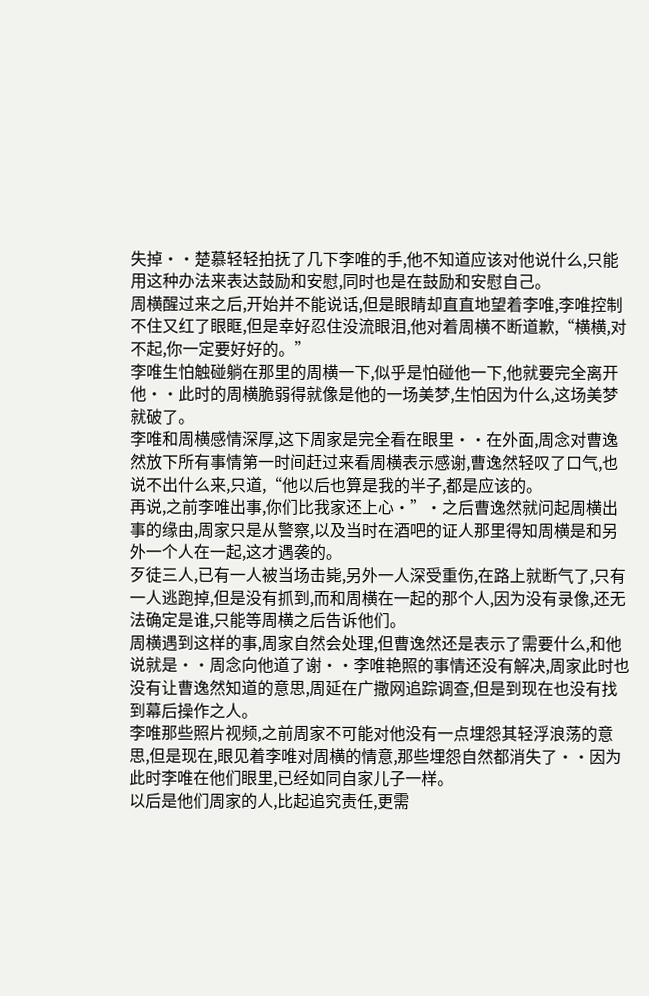失掉··楚慕轻轻拍抚了几下李唯的手,他不知道应该对他说什么,只能用这种办法来表达鼓励和安慰,同时也是在鼓励和安慰自己。
周横醒过来之后,开始并不能说话,但是眼睛却直直地望着李唯,李唯控制不住又红了眼眶,但是幸好忍住没流眼泪,他对着周横不断道歉,“横横,对不起,你一定要好好的。”
李唯生怕触碰躺在那里的周横一下,似乎是怕碰他一下,他就要完全离开他··此时的周横脆弱得就像是他的一场美梦,生怕因为什么,这场美梦就破了。
李唯和周横感情深厚,这下周家是完全看在眼里··在外面,周念对曹逸然放下所有事情第一时间赶过来看周横表示感谢,曹逸然轻叹了口气,也说不出什么来,只道,“他以后也算是我的半子,都是应该的。
再说,之前李唯出事,你们比我家还上心·”·之后曹逸然就问起周横出事的缘由,周家只是从警察,以及当时在酒吧的证人那里得知周横是和另外一个人在一起,这才遇袭的。
歹徒三人,已有一人被当场击毙,另外一人深受重伤,在路上就断气了,只有一人逃跑掉,但是没有抓到,而和周横在一起的那个人,因为没有录像,还无法确定是谁,只能等周横之后告诉他们。
周横遇到这样的事,周家自然会处理,但曹逸然还是表示了需要什么,和他说就是··周念向他道了谢··李唯艳照的事情还没有解决,周家此时也没有让曹逸然知道的意思,周延在广撒网追踪调查,但是到现在也没有找到幕后操作之人。
李唯那些照片视频,之前周家不可能对他没有一点埋怨其轻浮浪荡的意思,但是现在,眼见着李唯对周横的情意,那些埋怨自然都消失了··因为此时李唯在他们眼里,已经如同自家儿子一样。
以后是他们周家的人,比起追究责任,更需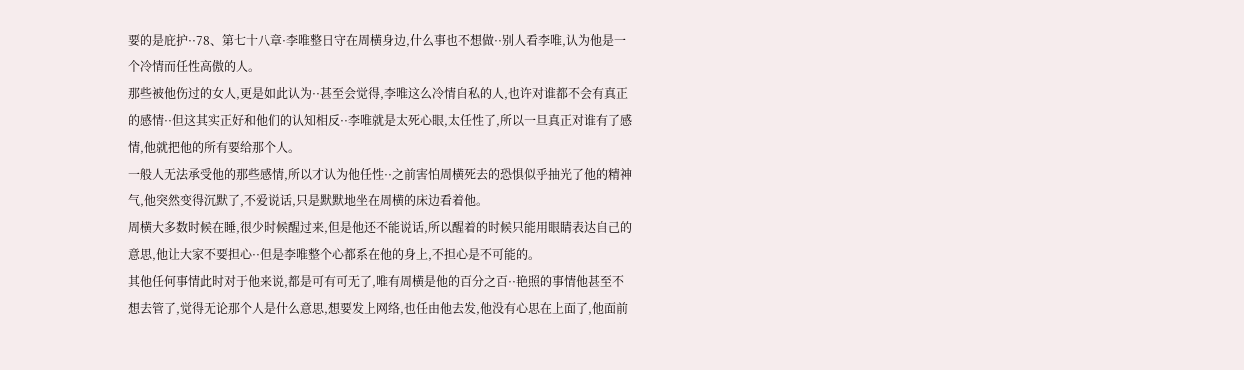要的是庇护··78、第七十八章·李唯整日守在周横身边,什么事也不想做··别人看李唯,认为他是一个冷情而任性高傲的人。
那些被他伤过的女人,更是如此认为··甚至会觉得,李唯这么冷情自私的人,也许对谁都不会有真正的感情··但这其实正好和他们的认知相反··李唯就是太死心眼,太任性了,所以一旦真正对谁有了感情,他就把他的所有要给那个人。
一般人无法承受他的那些感情,所以才认为他任性··之前害怕周横死去的恐惧似乎抽光了他的精神气,他突然变得沉默了,不爱说话,只是默默地坐在周横的床边看着他。
周横大多数时候在睡,很少时候醒过来,但是他还不能说话,所以醒着的时候只能用眼睛表达自己的意思,他让大家不要担心··但是李唯整个心都系在他的身上,不担心是不可能的。
其他任何事情此时对于他来说,都是可有可无了,唯有周横是他的百分之百··艳照的事情他甚至不想去管了,觉得无论那个人是什么意思,想要发上网络,也任由他去发,他没有心思在上面了,他面前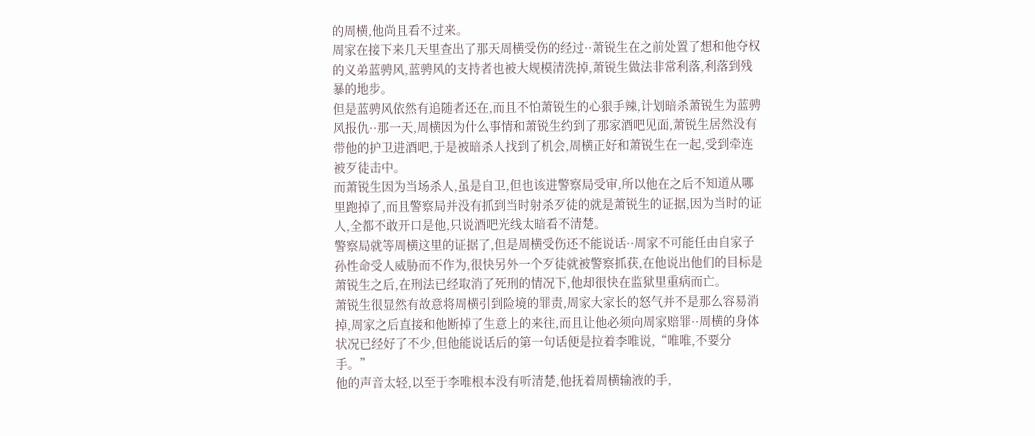的周横,他尚且看不过来。
周家在接下来几天里查出了那天周横受伤的经过··萧锐生在之前处置了想和他夺权的义弟蓝骋风,蓝骋风的支持者也被大规模清洗掉,萧锐生做法非常利落,利落到残暴的地步。
但是蓝骋风依然有追随者还在,而且不怕萧锐生的心狠手辣,计划暗杀萧锐生为蓝骋风报仇··那一天,周横因为什么事情和萧锐生约到了那家酒吧见面,萧锐生居然没有带他的护卫进酒吧,于是被暗杀人找到了机会,周横正好和萧锐生在一起,受到牵连被歹徒击中。
而萧锐生因为当场杀人,虽是自卫,但也该进警察局受审,所以他在之后不知道从哪里跑掉了,而且警察局并没有抓到当时射杀歹徒的就是萧锐生的证据,因为当时的证人,全都不敢开口是他,只说酒吧光线太暗看不清楚。
警察局就等周横这里的证据了,但是周横受伤还不能说话··周家不可能任由自家子孙性命受人威胁而不作为,很快另外一个歹徒就被警察抓获,在他说出他们的目标是萧锐生之后,在刑法已经取消了死刑的情况下,他却很快在监狱里重病而亡。
萧锐生很显然有故意将周横引到险境的罪责,周家大家长的怒气并不是那么容易消掉,周家之后直接和他断掉了生意上的来往,而且让他必须向周家赔罪··周横的身体状况已经好了不少,但他能说话后的第一句话便是拉着李唯说,“唯唯,不要分手。”
他的声音太轻,以至于李唯根本没有听清楚,他抚着周横输液的手,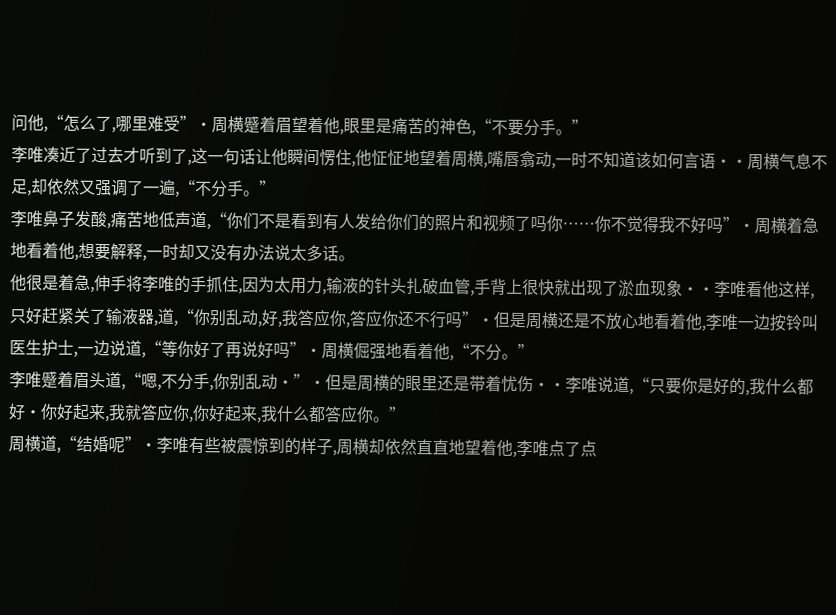问他,“怎么了,哪里难受”·周横蹙着眉望着他,眼里是痛苦的神色,“不要分手。”
李唯凑近了过去才听到了,这一句话让他瞬间愣住,他怔怔地望着周横,嘴唇翕动,一时不知道该如何言语··周横气息不足,却依然又强调了一遍,“不分手。”
李唯鼻子发酸,痛苦地低声道,“你们不是看到有人发给你们的照片和视频了吗你……你不觉得我不好吗”·周横着急地看着他,想要解释,一时却又没有办法说太多话。
他很是着急,伸手将李唯的手抓住,因为太用力,输液的针头扎破血管,手背上很快就出现了淤血现象··李唯看他这样,只好赶紧关了输液器,道,“你别乱动,好,我答应你,答应你还不行吗”·但是周横还是不放心地看着他,李唯一边按铃叫医生护士,一边说道,“等你好了再说好吗”·周横倔强地看着他,“不分。”
李唯蹙着眉头道,“嗯,不分手,你别乱动·”·但是周横的眼里还是带着忧伤··李唯说道,“只要你是好的,我什么都好·你好起来,我就答应你,你好起来,我什么都答应你。”
周横道,“结婚呢”·李唯有些被震惊到的样子,周横却依然直直地望着他,李唯点了点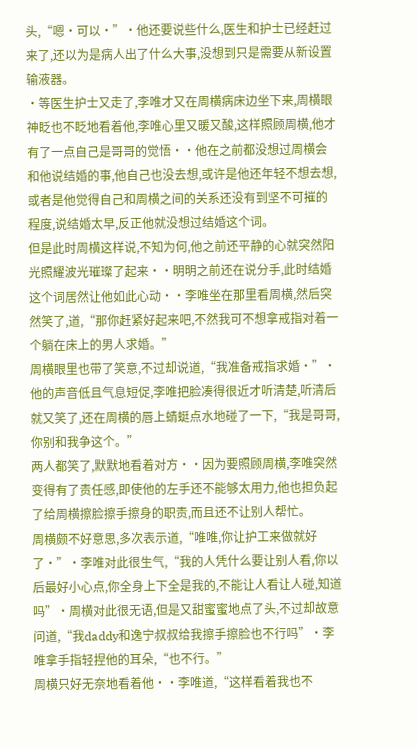头,“嗯·可以·”·他还要说些什么,医生和护士已经赶过来了,还以为是病人出了什么大事,没想到只是需要从新设置输液器。
·等医生护士又走了,李唯才又在周横病床边坐下来,周横眼神眨也不眨地看着他,李唯心里又暖又酸,这样照顾周横,他才有了一点自己是哥哥的觉悟··他在之前都没想过周横会和他说结婚的事,他自己也没去想,或许是他还年轻不想去想,或者是他觉得自己和周横之间的关系还没有到坚不可摧的程度,说结婚太早,反正他就没想过结婚这个词。
但是此时周横这样说,不知为何,他之前还平静的心就突然阳光照耀波光璀璨了起来··明明之前还在说分手,此时结婚这个词居然让他如此心动··李唯坐在那里看周横,然后突然笑了,道,“那你赶紧好起来吧,不然我可不想拿戒指对着一个躺在床上的男人求婚。”
周横眼里也带了笑意,不过却说道,“我准备戒指求婚·”·他的声音低且气息短促,李唯把脸凑得很近才听清楚,听清后就又笑了,还在周横的唇上蜻蜓点水地碰了一下,“我是哥哥,你别和我争这个。”
两人都笑了,默默地看着对方··因为要照顾周横,李唯突然变得有了责任感,即使他的左手还不能够太用力,他也担负起了给周横擦脸擦手擦身的职责,而且还不让别人帮忙。
周横颇不好意思,多次表示道,“唯唯,你让护工来做就好了·”·李唯对此很生气,“我的人凭什么要让别人看,你以后最好小心点,你全身上下全是我的,不能让人看让人碰,知道吗”·周横对此很无语,但是又甜蜜蜜地点了头,不过却故意问道,“我daddy和逸宁叔叔给我擦手擦脸也不行吗”·李唯拿手指轻捏他的耳朵,“也不行。”
周横只好无奈地看着他··李唯道,“这样看着我也不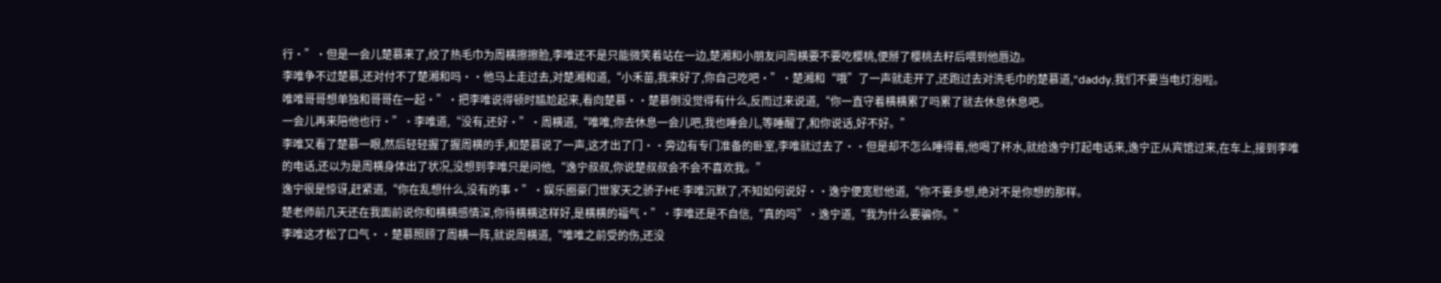行·”·但是一会儿楚慕来了,绞了热毛巾为周横擦擦脸,李唯还不是只能微笑着站在一边,楚湘和小朋友问周横要不要吃樱桃,便掰了樱桃去籽后喂到他唇边。
李唯争不过楚慕,还对付不了楚湘和吗··他马上走过去,对楚湘和道,“小禾苗,我来好了,你自己吃吧·”·楚湘和“哦”了一声就走开了,还跑过去对洗毛巾的楚慕道,“daddy,我们不要当电灯泡啦。
唯唯哥哥想单独和哥哥在一起·”·把李唯说得顿时尴尬起来,看向楚慕··楚慕倒没觉得有什么,反而过来说道,“你一直守着横横累了吗累了就去休息休息吧。
一会儿再来陪他也行·”·李唯道,“没有,还好·”·周横道,“唯唯,你去休息一会儿吧,我也睡会儿,等睡醒了,和你说话,好不好。”
李唯又看了楚慕一眼,然后轻轻握了握周横的手,和楚慕说了一声,这才出了门··旁边有专门准备的卧室,李唯就过去了··但是却不怎么睡得着,他喝了杯水,就给逸宁打起电话来,逸宁正从宾馆过来,在车上,接到李唯的电话,还以为是周横身体出了状况,没想到李唯只是问他,“逸宁叔叔,你说楚叔叔会不会不喜欢我。”
逸宁很是惊讶,赶紧道,“你在乱想什么,没有的事·”·娱乐圈豪门世家天之骄子HE·李唯沉默了,不知如何说好··逸宁便宽慰他道,“你不要多想,绝对不是你想的那样。
楚老师前几天还在我面前说你和横横感情深,你待横横这样好,是横横的福气·”·李唯还是不自信,“真的吗”·逸宁道,“我为什么要骗你。”
李唯这才松了口气··楚慕照顾了周横一阵,就说周横道,“唯唯之前受的伤,还没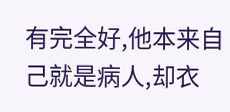有完全好,他本来自己就是病人,却衣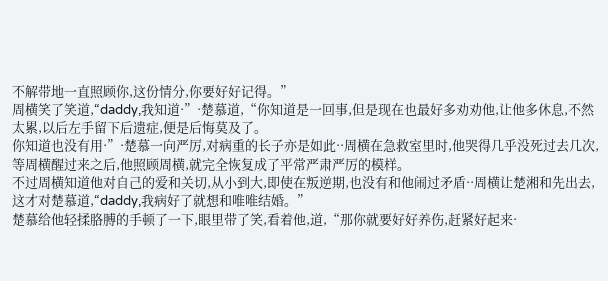不解带地一直照顾你,这份情分,你要好好记得。”
周横笑了笑道,“daddy,我知道·”·楚慕道,“你知道是一回事,但是现在也最好多劝劝他,让他多休息,不然太累,以后左手留下后遗症,便是后悔莫及了。
你知道也没有用·”·楚慕一向严厉,对病重的长子亦是如此··周横在急救室里时,他哭得几乎没死过去几次,等周横醒过来之后,他照顾周横,就完全恢复成了平常严肃严厉的模样。
不过周横知道他对自己的爱和关切,从小到大,即使在叛逆期,也没有和他闹过矛盾··周横让楚湘和先出去,这才对楚慕道,“daddy,我病好了就想和唯唯结婚。”
楚慕给他轻揉胳膊的手顿了一下,眼里带了笑,看着他,道,“那你就要好好养伤,赶紧好起来·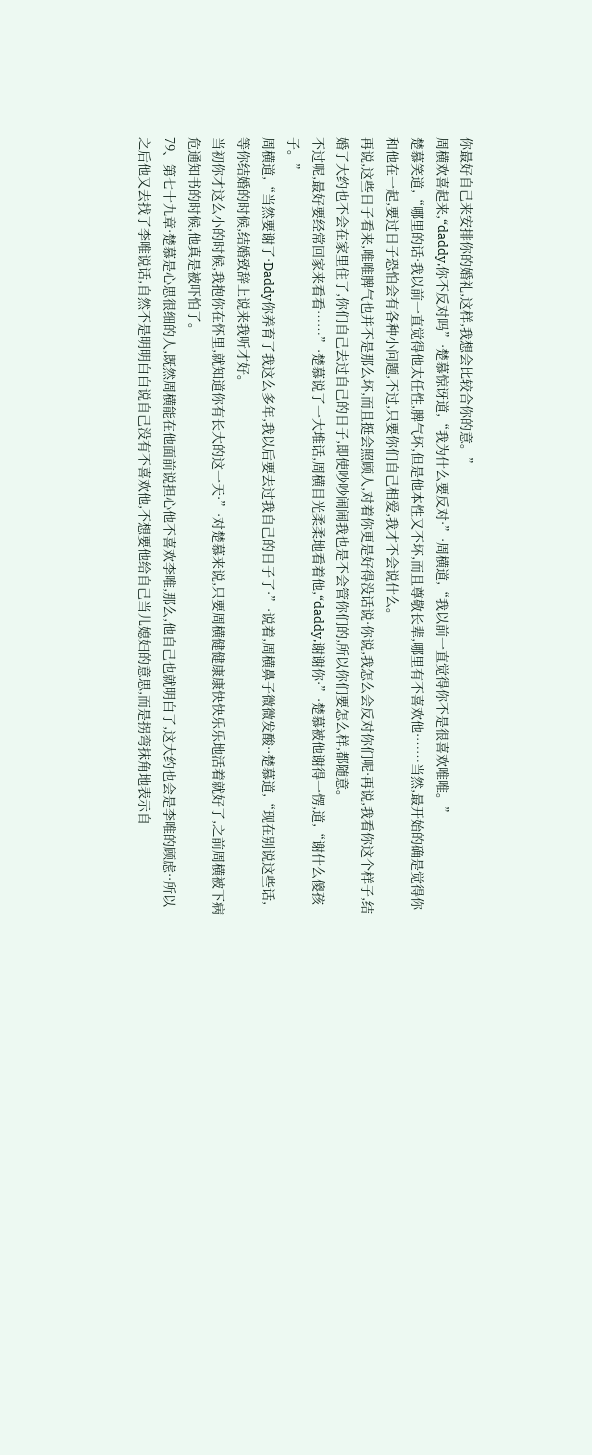你最好自己来安排你的婚礼,这样,我想会比较合你的意。”
周横欢喜起来,“daddy,你不反对吗”·楚慕惊讶道,“我为什么要反对·”·周横道,“我以前一直觉得你不是很喜欢唯唯。”
楚慕笑道,“哪里的话·我以前一直觉得他太任性,脾气坏,但是他本性又不坏,而且尊敬长辈,哪里有不喜欢他·……当然,最开始的确是觉得你和他在一起,要过日子恐怕会有各种小问题,不过,只要你们自己相爱,我才不会说什么。
再说,这些日子看来,唯唯脾气也并不是那么坏,而且挺会照顾人,对着你更是好得没话说·你说,我怎么会反对你们呢·再说,我看你这个样子,结婚了大约也不会在家里住了,你们自己去过自己的日子,即使吵吵闹闹我也是不会管你们的,所以你们要怎么样,都随意。
不过呢,最好要经常回家来看看……”·楚慕说了一大堆话,周横目光柔柔地看着他,“daddy,谢谢你·”·楚慕被他谢得一愣,道,“谢什么傻孩子。”
周横道,“当然要谢了·Daddy你养育了我这么多年,我以后要去过我自己的日子了·”·说着,周横鼻子微微发酸··楚慕道,“现在别说这些话,等你结婚的时候,结婚致辞上说来我听才好。
当初你才这么小的时候,我抱你在怀里,就知道你有长大的这一天·”·对楚慕来说,只要周横健健康康快快乐乐地活着就好了,之前周横被下病危通知书的时候,他真是被吓怕了。
79、第七十九章·楚慕是心思很细的人,既然周横能在他面前说担心他不喜欢李唯,那么,他自己也就明白了,这大约也会是李唯的顾虑··所以之后他又去找了李唯说话,自然不是明明白白说自己没有不喜欢他,不想要他给自己当儿媳妇的意思,而是拐弯抹角地表示自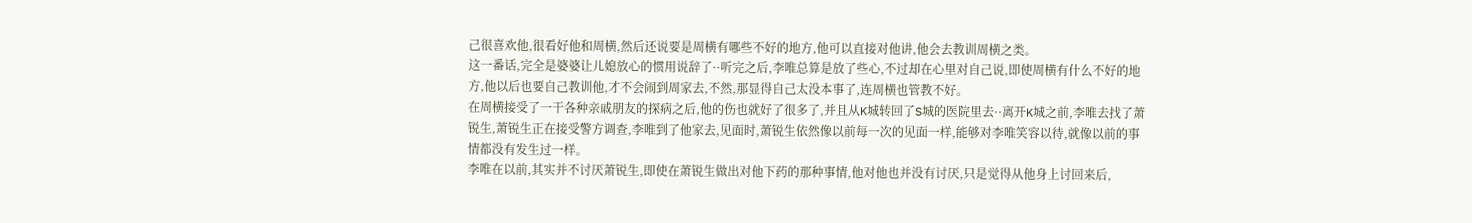己很喜欢他,很看好他和周横,然后还说要是周横有哪些不好的地方,他可以直接对他讲,他会去教训周横之类。
这一番话,完全是婆婆让儿媳放心的惯用说辞了··听完之后,李唯总算是放了些心,不过却在心里对自己说,即使周横有什么不好的地方,他以后也要自己教训他,才不会闹到周家去,不然,那显得自己太没本事了,连周横也管教不好。
在周横接受了一干各种亲戚朋友的探病之后,他的伤也就好了很多了,并且从K城转回了S城的医院里去··离开K城之前,李唯去找了萧锐生,萧锐生正在接受警方调查,李唯到了他家去,见面时,萧锐生依然像以前每一次的见面一样,能够对李唯笑容以待,就像以前的事情都没有发生过一样。
李唯在以前,其实并不讨厌萧锐生,即使在萧锐生做出对他下药的那种事情,他对他也并没有讨厌,只是觉得从他身上讨回来后,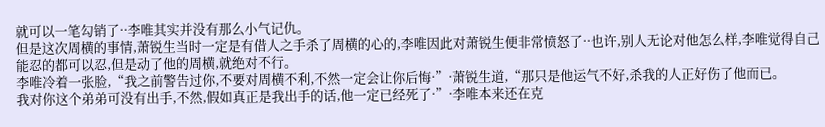就可以一笔勾销了··李唯其实并没有那么小气记仇。
但是这次周横的事情,萧锐生当时一定是有借人之手杀了周横的心的,李唯因此对萧锐生便非常愤怒了··也许,别人无论对他怎么样,李唯觉得自己能忍的都可以忍,但是动了他的周横,就绝对不行。
李唯冷着一张脸,“我之前警告过你,不要对周横不利,不然一定会让你后悔·”·萧锐生道,“那只是他运气不好,杀我的人正好伤了他而已。
我对你这个弟弟可没有出手,不然,假如真正是我出手的话,他一定已经死了·”·李唯本来还在克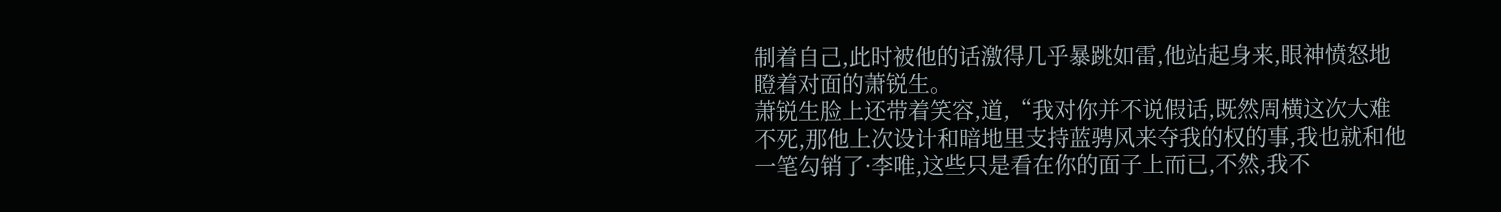制着自己,此时被他的话激得几乎暴跳如雷,他站起身来,眼神愤怒地瞪着对面的萧锐生。
萧锐生脸上还带着笑容,道,“我对你并不说假话,既然周横这次大难不死,那他上次设计和暗地里支持蓝骋风来夺我的权的事,我也就和他一笔勾销了·李唯,这些只是看在你的面子上而已,不然,我不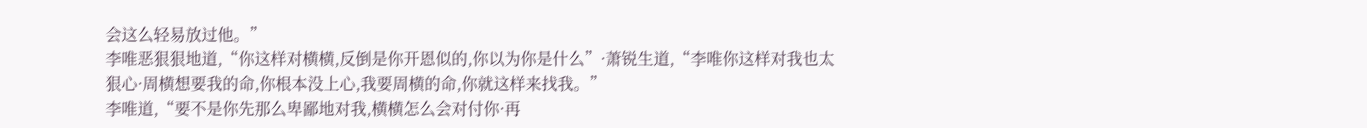会这么轻易放过他。”
李唯恶狠狠地道,“你这样对横横,反倒是你开恩似的,你以为你是什么”·萧锐生道,“李唯你这样对我也太狠心·周横想要我的命,你根本没上心,我要周横的命,你就这样来找我。”
李唯道,“要不是你先那么卑鄙地对我,横横怎么会对付你·再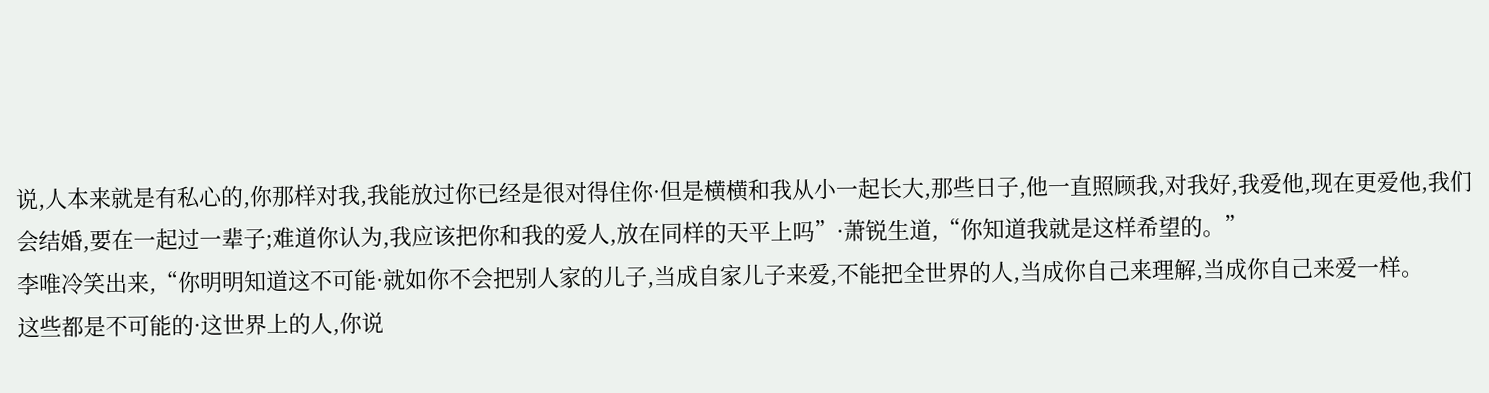说,人本来就是有私心的,你那样对我,我能放过你已经是很对得住你·但是横横和我从小一起长大,那些日子,他一直照顾我,对我好,我爱他,现在更爱他,我们会结婚,要在一起过一辈子;难道你认为,我应该把你和我的爱人,放在同样的天平上吗”·萧锐生道,“你知道我就是这样希望的。”
李唯冷笑出来,“你明明知道这不可能·就如你不会把别人家的儿子,当成自家儿子来爱,不能把全世界的人,当成你自己来理解,当成你自己来爱一样。
这些都是不可能的·这世界上的人,你说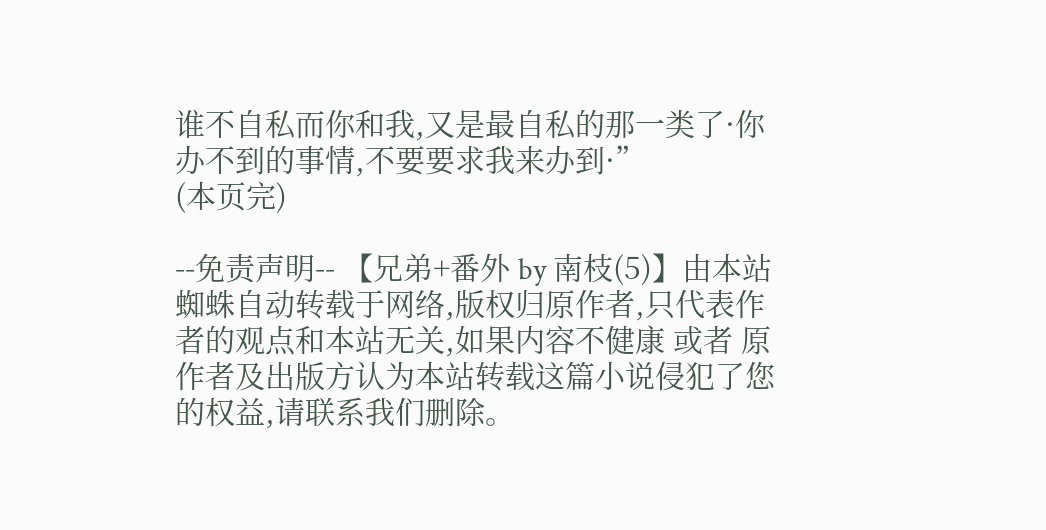谁不自私而你和我,又是最自私的那一类了·你办不到的事情,不要要求我来办到·”
(本页完)

--免责声明-- 【兄弟+番外 by 南枝(5)】由本站蜘蛛自动转载于网络,版权归原作者,只代表作者的观点和本站无关,如果内容不健康 或者 原作者及出版方认为本站转载这篇小说侵犯了您的权益,请联系我们删除。